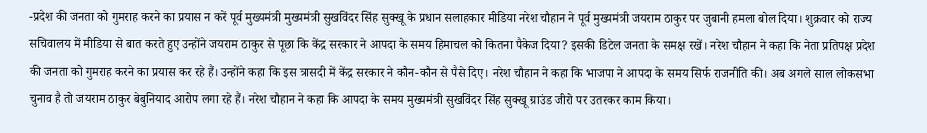-प्रदेश की जनता को गुमराह करने का प्रयास न करें पूर्व मुख्यमंत्री मुख्यमंत्री सुखविंदर सिंह सुक्खू के प्रधान सलाहकार मीडिया नरेश चौहान ने पूर्व मुख्यमंत्री जयराम ठाकुर पर जुबानी हमला बोल दिया। शुक्रवार को राज्य सचिवालय में मीडिया से बात करते हुए उन्होंने जयराम ठाकुर से पूछा कि केंद्र सरकार ने आपदा के समय हिमाचल को कितना पैकेज दिया? इसकी डिटेल जनता के समक्ष रखें। नरेश चौहान ने कहा कि नेता प्रतिपक्ष प्रदेश की जनता को गुमराह करने का प्रयास कर रहे हैं। उन्होंने कहा कि इस त्रासदी में केंद्र सरकार ने कौन-कौन से पैसे दिए। नरेश चौहान ने कहा कि भाजपा ने आपदा के समय सिर्फ राजनीति की। अब अगले साल लोकसभा चुनाव है तो जयराम ठाकुर बेबुनियाद आरोप लगा रहे हैं। नरेश चौहान ने कहा कि आपदा के समय मुख्यमंत्री सुखविंदर सिंह सुक्खू ग्राउंड जीरो पर उतरकर काम किया।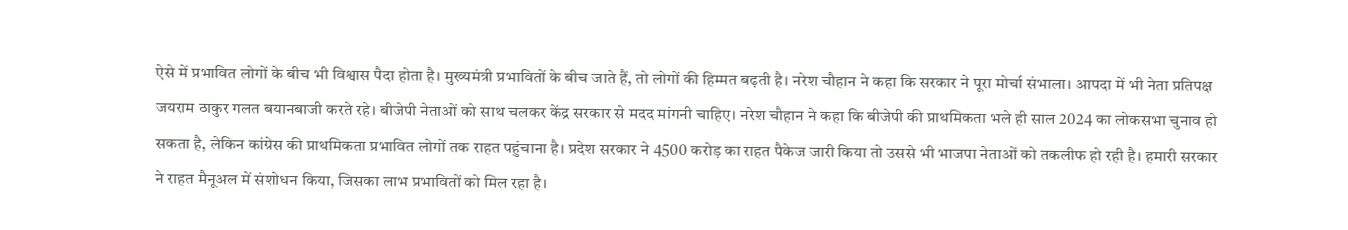ऐसे में प्रभावित लोगों के बीच भी विश्वास पैदा होता है। मुख्यमंत्री प्रभावितों के बीच जाते हैं, तो लोगों की हिम्मत बढ़ती है। नरेश चौहान ने कहा कि सरकार ने पूरा मोर्चा संभाला। आपदा में भी नेता प्रतिपक्ष जयराम ठाकुर गलत बयानबाजी करते रहे। बीजेपी नेताओं को साथ चलकर केंद्र सरकार से मदद मांगनी चाहिए। नरेश चौहान ने कहा कि बीजेपी की प्राथमिकता भले ही साल 2024 का लोकसभा चुनाव हो सकता है, लेकिन कांग्रेस की प्राथमिकता प्रभावित लोगों तक राहत पहुंचाना है। प्रदेश सरकार ने 4500 करोड़ का राहत पैकेज जारी किया तो उससे भी भाजपा नेताओं को तकलीफ हो रही है। हमारी सरकार ने राहत मैनूअल में संशोधन किया, जिसका लाभ प्रभावितों को मिल रहा है।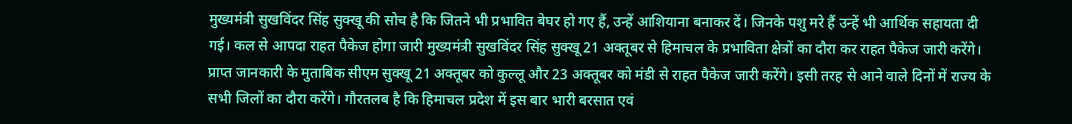मुख्यमंत्री सुखविंदर सिंह सुक्खू की सोच है कि जितने भी प्रभावित बेघर हो गए हैं, उन्हें आशियाना बनाकर दें। जिनके पशु मरे हैं उन्हें भी आर्थिक सहायता दी गई। कल से आपदा राहत पैकेज होगा जारी मुख्यमंत्री सुखविंदर सिंह सुक्खू 21 अक्तूबर से हिमाचल के प्रभाविता क्षेत्रों का दौरा कर राहत पैकेज जारी करेंगे। प्राप्त जानकारी के मुताबिक सीएम सुक्खू 21 अक्तूबर को कुल्लू और 23 अक्तूबर को मंडी से राहत पैकेज जारी करेंगे। इसी तरह से आने वाले दिनों में राज्य के सभी जिलों का दौरा करेंगे। गौरतलब है कि हिमाचल प्रदेश में इस बार भारी बरसात एवं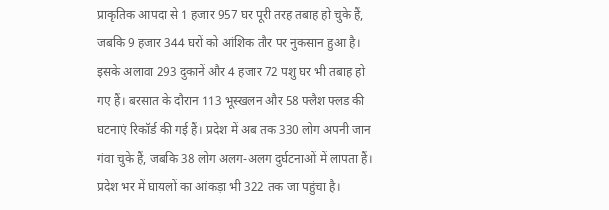प्राकृतिक आपदा से 1 हजार 957 घर पूरी तरह तबाह हो चुके हैं, जबकि 9 हजार 344 घरों को आंशिक तौर पर नुकसान हुआ है। इसके अलावा 293 दुकानें और 4 हजार 72 पशु घर भी तबाह हो गए हैं। बरसात के दौरान 113 भूस्खलन और 58 फ्लैश फ्लड की घटनाएं रिकॉर्ड की गई हैं। प्रदेश में अब तक 330 लोग अपनी जान गंवा चुके हैं, जबकि 38 लोग अलग-अलग दुर्घटनाओं में लापता हैं। प्रदेश भर में घायलों का आंकड़ा भी 322 तक जा पहुंचा है।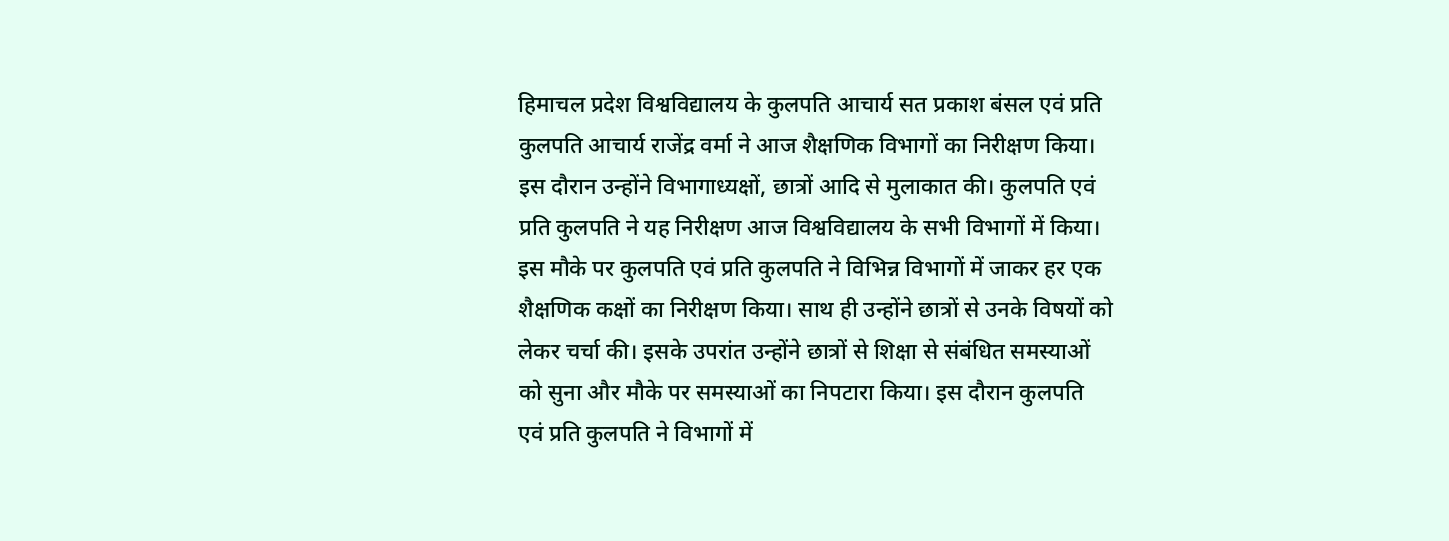हिमाचल प्रदेश विश्वविद्यालय के कुलपति आचार्य सत प्रकाश बंसल एवं प्रति कुलपति आचार्य राजेंद्र वर्मा ने आज शैक्षणिक विभागों का निरीक्षण किया। इस दौरान उन्होंने विभागाध्यक्षों, छात्रों आदि से मुलाकात की। कुलपति एवं प्रति कुलपति ने यह निरीक्षण आज विश्वविद्यालय के सभी विभागों में किया। इस मौके पर कुलपति एवं प्रति कुलपति ने विभिन्न विभागों में जाकर हर एक शैक्षणिक कक्षों का निरीक्षण किया। साथ ही उन्होंने छात्रों से उनके विषयों को लेकर चर्चा की। इसके उपरांत उन्होंने छात्रों से शिक्षा से संबंधित समस्याओं को सुना और मौके पर समस्याओं का निपटारा किया। इस दौरान कुलपति एवं प्रति कुलपति ने विभागों में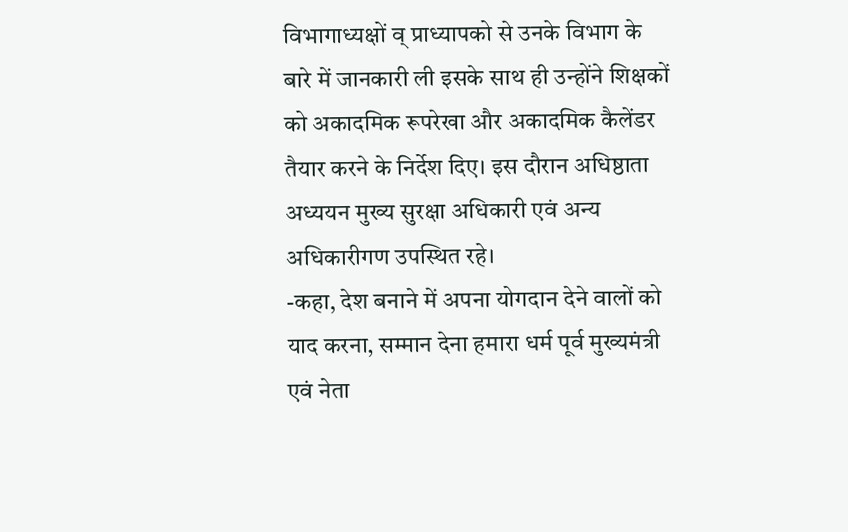विभागाध्यक्षों व् प्राध्यापको से उनके विभाग के बारे में जानकारी ली इसके साथ ही उन्होंने शिक्षकों को अकादमिक रूपरेखा और अकादमिक कैलेंडर तैयार करने के निर्देश दिए। इस दौरान अधिष्ठाता अध्ययन मुख्य सुरक्षा अधिकारी एवं अन्य अधिकारीगण उपस्थित रहे।
-कहा, देश बनाने में अपना योगदान देने वालों को याद करना, सम्मान देना हमारा धर्म पूर्व मुख्यमंत्री एवं नेता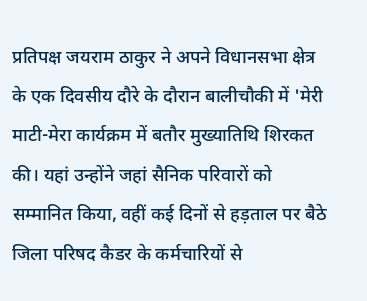प्रतिपक्ष जयराम ठाकुर ने अपने विधानसभा क्षेत्र के एक दिवसीय दौरे के दौरान बालीचौकी में 'मेरी माटी-मेरा कार्यक्रम में बतौर मुख्यातिथि शिरकत की। यहां उन्होंने जहां सैनिक परिवारों को सम्मानित किया, वहीं कई दिनों से हड़ताल पर बैठे जिला परिषद कैडर के कर्मचारियों से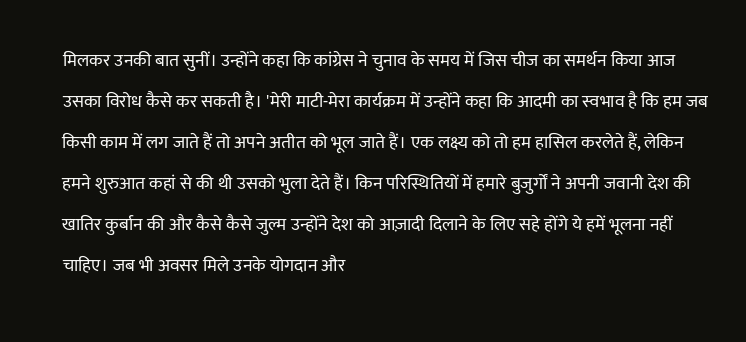मिलकर उनकी बात सुनीं। उन्होंने कहा कि कांग्रेस ने चुनाव के समय में जिस चीज का समर्थन किया आज उसका विरोध कैसे कर सकती है। 'मेरी माटी-मेरा कार्यक्रम में उन्होंने कहा कि आदमी का स्वभाव है कि हम जब किसी काम में लग जाते हैं तो अपने अतीत को भूल जाते हैं। एक लक्ष्य को तो हम हासिल करलेते हैं, लेकिन हमने शुरुआत कहां से की थी उसको भुला देते हैं। किन परिस्थितियों में हमारे बुजुर्गों ने अपनी जवानी देश की खातिर कुर्बान की और कैसे कैसे जुल्म उन्होंने देश को आज़ादी दिलाने के लिए सहे होंगे ये हमें भूलना नहीं चाहिए। जब भी अवसर मिले उनके योगदान और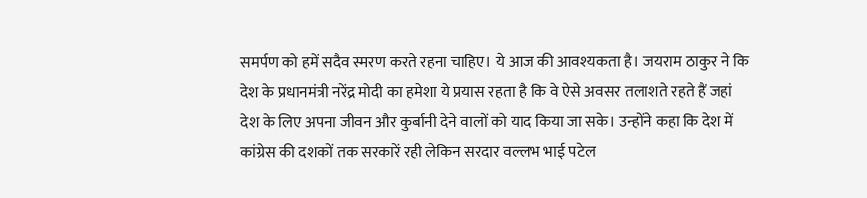समर्पण को हमें सदैव स्मरण करते रहना चाहिए। ये आज की आवश्यकता है। जयराम ठाकुर ने कि देश के प्रधानमंत्री नरेंद्र मोदी का हमेशा ये प्रयास रहता है कि वे ऐसे अवसर तलाशते रहते हैं जहां देश के लिए अपना जीवन और कुर्बानी देने वालों को याद किया जा सके। उन्होंने कहा कि देश में कांग्रेस की दशकों तक सरकारें रही लेकिन सरदार वल्लभ भाई पटेल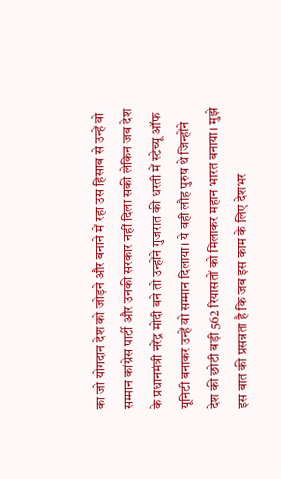का जो योगदान देश को जोड़ने और बनाने में रहा उस हिसाब से उन्हें वो सम्मान कांग्रेस पार्टी और उनकी सरकार नहीं दिला सकी लेकिन जब देश के प्रधानमंत्री नरेंद्र मोदी बने तो उन्होंने गुजरात की धरती में स्टेच्यू ऑफ यूनिटी बनाकर उन्हें वो सम्मान दिलाया। ये वही लौह पुरुष थे जिन्होंने देश की छोटी बड़ी 562 रियासतों को मिलाकर महान भारत बनाया। मुझे इस बात की प्रसन्नता है कि जब इस काम के लिए देशभर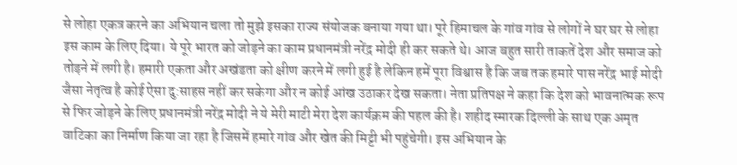से लोहा एकत्र करने का अभियान चला तो मुझे इसका राज्य संयोजक बनाया गया था। पूरे हिमाचल के गांव गांव से लोगों ने घर घर से लोहा इस काम के लिए दिया। ये पूरे भारत को जोड़ने का काम प्रधानमंत्री नरेंद्र मोदी ही कर सकते थे। आज बहुत सारी ताकतें देश और समाज को तोड़ने में लगी है। हमारी एकता और अखंडता को क्षीण करने में लगी हुई है लेकिन हमें पूरा विश्वास है कि जब तक हमारे पास नरेंद्र भाई मोदी जैसा नेतृत्व है कोई ऐसा दु:साहस नहीं कर सकेगा और न कोई आंख उठाकर देख सकता। नेता प्रतिपक्ष ने कहा कि देश को भावनात्मक रूप से फिर जोड़ने के लिए प्रधानमंत्री नरेंद्र मोदी ने ये मेरी माटी मेरा देश कार्यक्रम की पहल की है। शहीद स्मारक दिल्ली के साथ एक अमृत वाटिका का निर्माण किया जा रहा है जिसमें हमारे गांव और खेत की मिट्टी भी पहुंचेगी। इस अभियान के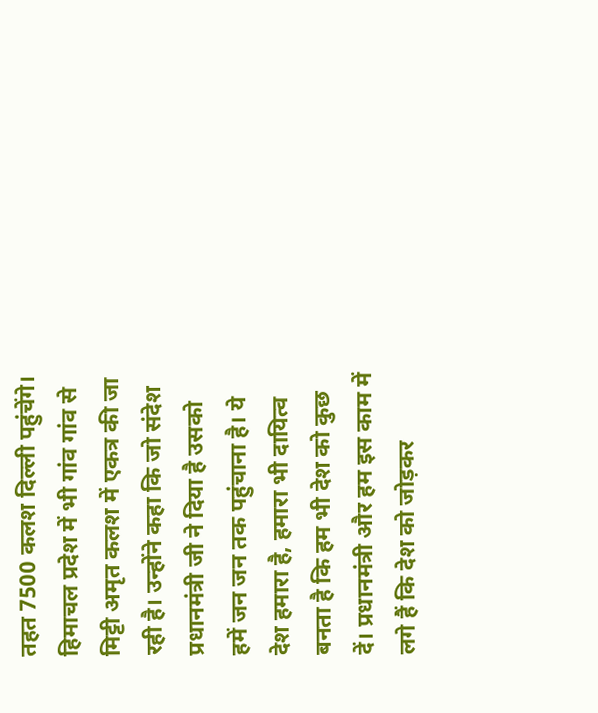तहत 7500 कलश दिल्ली पहुंचेंगे। हिमाचल प्रदेश में भी गांव गांव से मिट्टी अमृत कलश में एकत्र की जा रही है। उन्होंने कहा कि जो संदेश प्रधानमंत्री जी ने दिया है उसको हमें जन जन तक पहुंचाना है। ये देश हमारा है, हमारा भी दायित्व बनता है कि हम भी देश को कुछ दें। प्रधानमंत्री और हम इस काम में लगे हैं कि देश को जोड़कर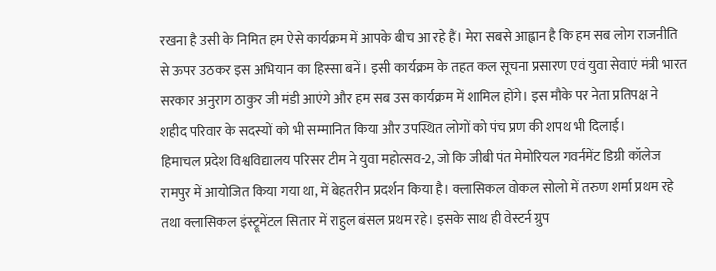रखना है उसी के निमित हम ऐसे कार्यक्रम में आपके बीच आ रहे हैं। मेरा सबसे आह्वान है कि हम सब लोग राजनीति से ऊपर उठकर इस अभियान का हिस्सा बनें। इसी कार्यक्रम के तहत कल सूचना प्रसारण एवं युवा सेवाएं मंत्री भारत सरकार अनुराग ठाकुर जी मंडी आएंगे और हम सब उस कार्यक्रम में शामिल होंगे। इस मौके पर नेता प्रतिपक्ष ने शहीद परिवार के सदस्यों को भी सम्मानित किया और उपस्थित लोगों को पंच प्रण की शपथ भी दिलाई।
हिमाचल प्रदेश विश्वविद्यालय परिसर टीम ने युवा महोत्सव-2, जो कि जीबी पंत मेमोरियल गवर्नमेंट डिग्री कॉलेज रामपुर में आयोजित किया गया था, में बेहतरीन प्रदर्शन किया है। क्लासिकल वोकल सोलो में तरुण शर्मा प्रथम रहे तथा क्लासिकल इंस्ट्रूमेंटल सितार में राहुल बंसल प्रथम रहे। इसके साथ ही वेस्टर्न ग्रुप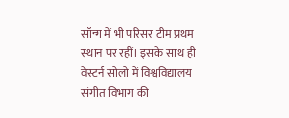सॉन्ग में भी परिसर टीम प्रथम स्थान पर रहीं। इसके साथ ही वेस्टर्न सोलो में विश्वविद्यालय संगीत विभाग की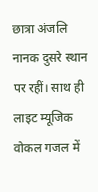छात्रा अंजलि नानक दुसरे स्थान पर रहीं। साथ ही लाइट म्यूजिक वोकल गजल में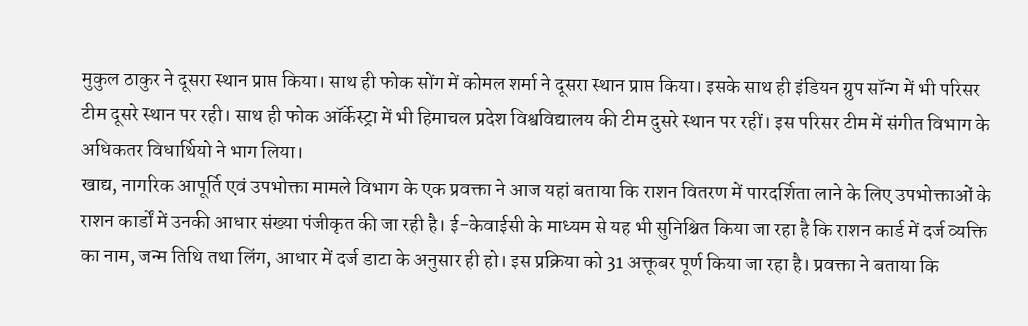मुकुल ठाकुर ने दूसरा स्थान प्राप्त किया। साथ ही फोक सोंग में कोमल शर्मा ने दूसरा स्थान प्राप्त किया। इसके साथ ही इंडियन ग्रुप सॉन्ग में भी परिसर टीम दूसरे स्थान पर रही। साथ ही फोक ऑर्केस्ट्रा में भी हिमाचल प्रदेश विश्वविद्यालय की टीम दुसरे स्थान पर रहीं। इस परिसर टीम में संगीत विभाग के अधिकतर विधार्थियो ने भाग लिया।
खाद्य, नागरिक आपूर्ति एवं उपभोक्ता मामले विभाग के एक प्रवक्ता ने आज यहां बताया कि राशन वितरण में पारदर्शिता लाने के लिए उपभोक्ताओं के राशन कार्डों में उनकी आधार संख्या पंजीकृत की जा रही है। ई-केवाईसी के माध्यम से यह भी सुनिश्चित किया जा रहा है कि राशन कार्ड में दर्ज व्यक्ति का नाम, जन्म तिथि तथा लिंग, आधार में दर्ज डाटा के अनुसार ही हो। इस प्रक्रिया को 31 अक्तूबर पूर्ण किया जा रहा है। प्रवक्ता ने बताया कि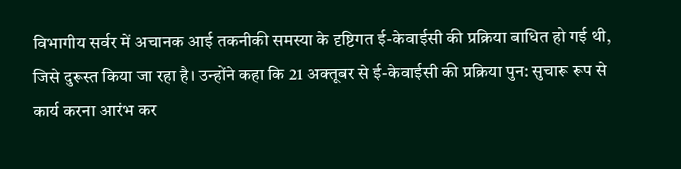विभागीय सर्वर में अचानक आई तकनीकी समस्या के दृष्टिगत ई-केवाईसी की प्रक्रिया बाधित हो गई थी, जिसे दुरूस्त किया जा रहा है। उन्होंने कहा कि 21 अक्तूबर से ई-केवाईसी की प्रक्रिया पुन: सुचारू रूप से कार्य करना आरंभ कर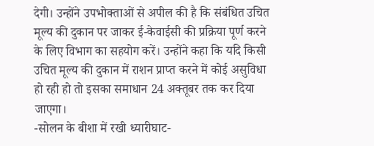देगी। उन्होंने उपभोक्ताओं से अपील की है कि संबंधित उचित मूल्य की दुकान पर जाकर ई-केवाईसी की प्रक्रिया पूर्ण करने के लिए विभाग का सहयोग करें। उन्होंने कहा कि यदि किसी उचित मूल्य की दुकान में राशन प्राप्त करने में कोई असुविधा हो रही हो तो इसका समाधान 24 अक्तूबर तक कर दिया जाएगा।
-सोलन के बीशा में रखी ध्यारीघाट-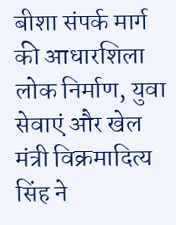बीशा संपर्क मार्ग की आधारशिला लोक निर्माण, युवा सेवाएं और खेल मंत्री विक्रमादित्य सिंह ने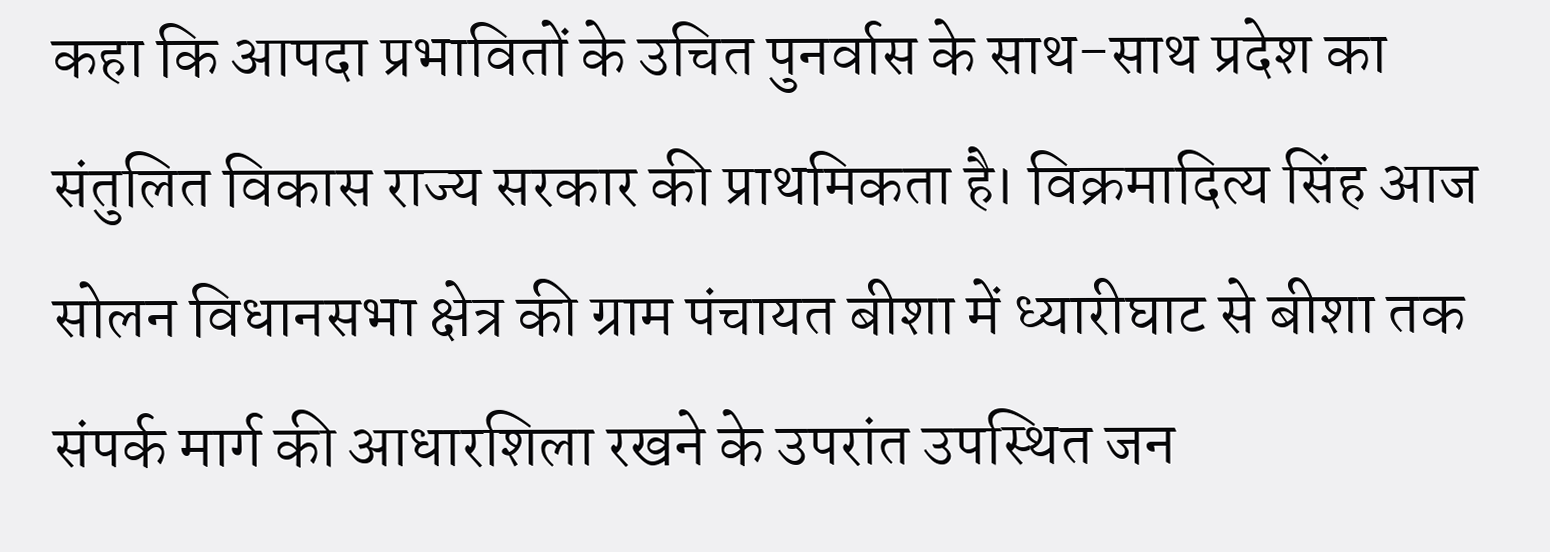कहा कि आपदा प्रभावितों के उचित पुनर्वास के साथ-साथ प्रदेश का संतुलित विकास राज्य सरकार की प्राथमिकता है। विक्रमादित्य सिंह आज सोलन विधानसभा क्षेत्र की ग्राम पंचायत बीशा में ध्यारीघाट से बीशा तक संपर्क मार्ग की आधारशिला रखने के उपरांत उपस्थित जन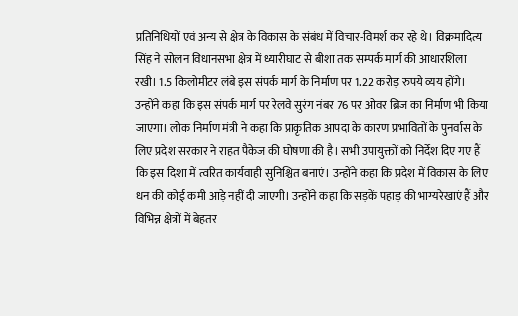प्रतिनिधियों एवं अन्य से क्षेत्र के विकास के संबंध में विचार-विमर्श कर रहे थे। विक्रमादित्य सिंह ने सोलन विधानसभा क्षेत्र में ध्यारीघाट से बीशा तक सम्पर्क मार्ग की आधारशिला रखी। 1.5 किलोमीटर लंबे इस संपर्क मार्ग के निर्माण पर 1.22 करोड़ रुपये व्यय होंगे। उन्होंने कहा कि इस संपर्क मार्ग पर रेलवे सुरंग नंबर 76 पर ओवर ब्रिज का निर्माण भी किया जाएगा। लोक निर्माण मंत्री ने कहा कि प्राकृतिक आपदा के कारण प्रभावितों के पुनर्वास के लिए प्रदेश सरकार ने राहत पैकेज की घोषणा की है। सभी उपायुक्तों को निर्देश दिए गए हैं कि इस दिशा में त्वरित कार्यवाही सुनिश्चित बनाएं। उन्होंने कहा कि प्रदेश में विकास के लिए धन की कोई कमी आड़े नहीं दी जाएगी। उन्होंने कहा कि सड़कें पहाड़ की भाग्यरेखाएं हैं और विभिन्न क्षेत्रों में बेहतर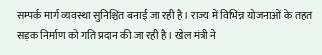सम्पर्क मार्ग व्यवस्था सुनिश्चित बनाई जा रही है। राज्य में विभिन्न योजनाओं के तहत सड़क निर्माण को गति प्रदान की जा रही है। खेल मंत्री ने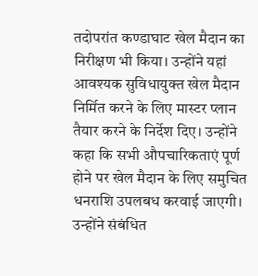तदोपरांत कण्डाघाट खेल मैदान का निरीक्षण भी किया। उन्होंने यहां आवश्यक सुविधायुक्त खेल मैदान निर्मित करने के लिए मास्टर प्लान तैयार करने के निर्देश दिए। उन्होंने कहा कि सभी औपचारिकताएं पूर्ण होने पर खेल मैदान के लिए समुचित धनराशि उपलबध करवाई जाएगी। उन्होंने संबंधित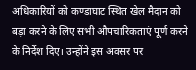अधिकारियों को कण्डाघाट स्थित खेल मैदान को बड़ा करने के लिए सभी औपचारिकताएं पूर्ण करने के निर्देश दिए। उन्होंने इस अवसर पर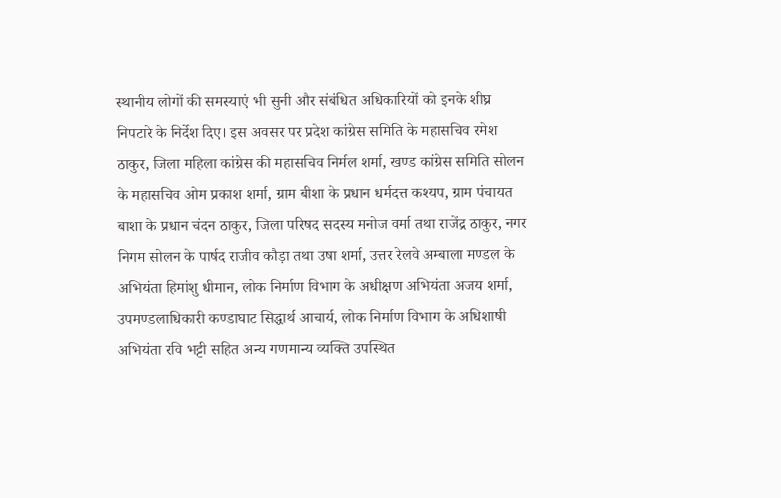स्थानीय लोगों की समस्याएं भी सुनी और संबंधित अधिकारियों को इनके शीघ्र निपटारे के निर्देश दिए। इस अवसर पर प्रदेश कांग्रेस समिति के महासचिव रमेश ठाकुर, जिला महिला कांग्रेस की महासचिव निर्मल शर्मा, खण्ड कांग्रेस समिति सोलन के महासचिव ओम प्रकाश शर्मा, ग्राम बीशा के प्रधान धर्मदत्त कश्यप, ग्राम पंचायत बाशा के प्रधान चंदन ठाकुर, जिला परिषद सदस्य मनोज वर्मा तथा राजेंद्र ठाकुर, नगर निगम सोलन के पार्षद राजीव कौड़ा तथा उषा शर्मा, उत्तर रेलवे अम्बाला मण्डल के अभियंता हिमांशु धीमान, लोक निर्माण विभाग के अधीक्षण अभियंता अजय शर्मा, उपमण्डलाधिकारी कण्डाघाट सिद्धार्थ आचार्य, लोक निर्माण विभाग के अधिशाषी अभियंता रवि भट्टी सहित अन्य गणमान्य व्यक्ति उपस्थित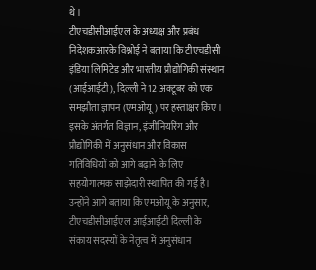थे।
टीएचडीसीआईएल के अध्यक्ष और प्रबंध निदेशकआरके विश्नोई ने बताया कि टीएचडीसी इंडिया लिमिटेड और भारतीय प्रौद्योगिकी संस्थान (आईआईटी), दिल्ली ने 12 अक्टूबर को एक समझौता ज्ञापन (एमओयू) पर हस्ताक्षर किए। इसके अंतर्गत विज्ञान, इंजीनियरिंग और प्रौद्योगिकी में अनुसंधान और विकास गतिविधियों को आगे बढ़ाने के लिए सहयोगात्मक साझेदारी स्थापित की गई है। उन्होंने आगे बताया कि एमओयू के अनुसार, टीएचडीसीआईएल आईआईटी दिल्ली के संकाय सदस्यों के नेतृत्व में अनुसंधान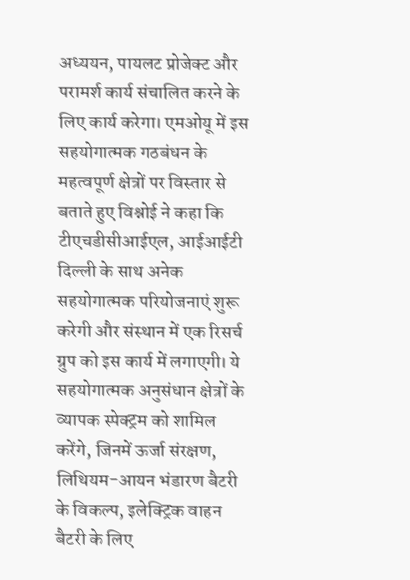अध्ययन, पायलट प्रोजेक्ट और परामर्श कार्य संचालित करने के लिए कार्य करेगा। एमओयू में इस सहयोगात्मक गठबंधन के महत्वपूर्ण क्षेत्रों पर विस्तार से बताते हुए विश्नोई ने कहा कि टीएचडीसीआईएल, आईआईटी दिल्ली के साथ अनेक सहयोगात्मक परियोजनाएं शुरू करेगी और संस्थान में एक रिसर्च ग्रुप को इस कार्य में लगाएगी। ये सहयोगात्मक अनुसंधान क्षेत्रों के व्यापक स्पेक्ट्रम को शामिल करेंगे, जिनमें ऊर्जा संरक्षण, लिथियम-आयन भंडारण बैटरी के विकल्प, इलेक्ट्रिक वाहन बैटरी के लिए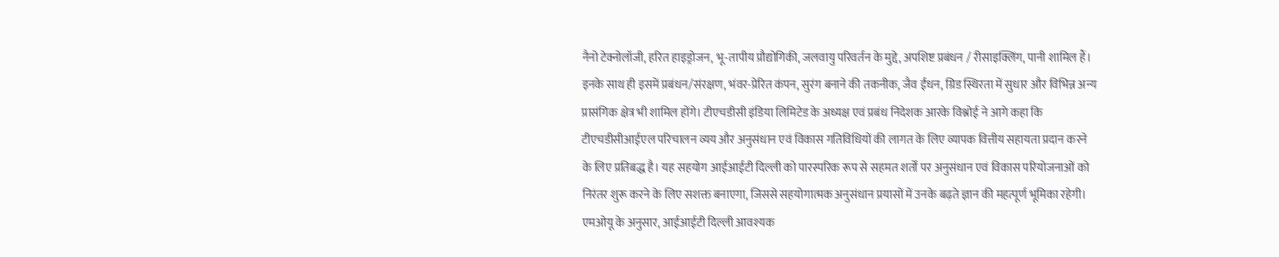नैनो टेक्नोलॉजी, हरित हाइड्रोजन, भू-तापीय प्रौद्योगिकी, जलवायु परिवर्तन के मुद्दे, अपशिष्ट प्रबंधन / रीसाइक्लिंग, पानी शामिल हैं। इनके साथ ही इसमें प्रबंधन/संरक्षण, भंवर-प्रेरित कंपन, सुरंग बनाने की तकनीक, जैव ईंधन, ग्रिड स्थिरता में सुधार और विभिन्न अन्य प्रासंगिक क्षेत्र भी शामिल होंगे। टीएचडीसी इंडिया लिमिटेड के अध्यक्ष एवं प्रबंध निदेशक आरके विश्नोई ने आगे कहा कि टीएचडीसीआईएल परिचालन व्यय और अनुसंधान एवं विकास गतिविधियों की लागत के लिए व्यापक वित्तीय सहायता प्रदान करने के लिए प्रतिबद्ध है। यह सहयोग आईआईटी दिल्ली को पारस्परिक रूप से सहमत शर्तों पर अनुसंधान एवं विकास परियोजनाओं को निरंतर शुरू करने के लिए सशक्त बनाएगा, जिससे सहयोगात्मक अनुसंधान प्रयासों में उनके बढ़ते ज्ञान की महत्पूर्ण भूमिका रहेगी। एमओयू के अनुसार, आईआईटी दिल्ली आवश्यक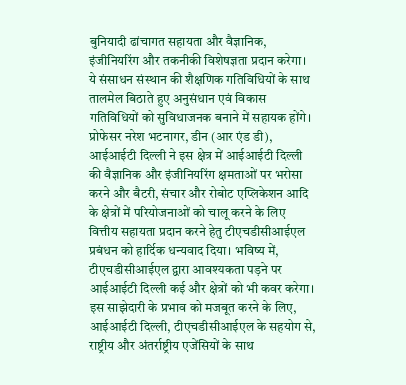बुनियादी ढांचागत सहायता और वैज्ञानिक, इंजीनियरिंग और तकनीकी विशेषज्ञता प्रदान करेगा। ये संसाधन संस्थान की शैक्षणिक गतिविधियों के साथ तालमेल बिठाते हुए अनुसंधान एवं विकास गतिविधियों को सुविधाजनक बनाने में सहायक होंगे। प्रोफेसर नरेश भटनागर, डीन (आर एंड डी), आईआईटी दिल्ली ने इस क्षेत्र में आईआईटी दिल्ली की वैज्ञानिक और इंजीनियरिंग क्षमताओं पर भरोसा करने और बैटरी, संचार और रोबोट एप्लिकेशन आदि के क्षेत्रों में परियोजनाओं को चालू करने के लिए वित्तीय सहायता प्रदान करने हेतु टीएचडीसीआईएल प्रबंधन को हार्दिक धन्यवाद दिया। भविष्य में, टीएचडीसीआईएल द्वारा आवश्यकता पड़ने पर आईआईटी दिल्ली कई और क्षेत्रों को भी कवर करेगा। इस साझेदारी के प्रभाव को मजबूत करने के लिए, आईआईटी दिल्ली, टीएचडीसीआईएल के सहयोग से, राष्ट्रीय और अंतर्राष्ट्रीय एजेंसियों के साथ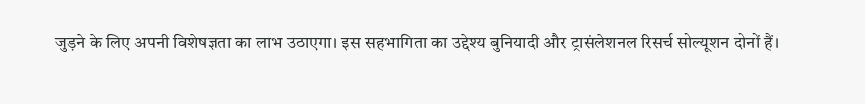जुड़ने के लिए अपनी विशेषज्ञता का लाभ उठाएगा। इस सहभागिता का उद्देश्य बुनियादी और ट्रासंलेशनल रिसर्च सोल्यूशन दोनों हैं।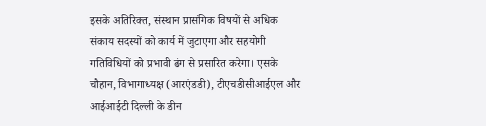इसके अतिरिक्त, संस्थान प्रासंगिक विषयों से अधिक संकाय सदस्यों को कार्य में जुटाएगा और सहयोगी गतिविधियों को प्रभावी ढंग से प्रसारित करेगा। एसके चौहान, विभागाध्यक्ष (आरएंडडी), टीएचडीसीआईएल और आईआईटी दिल्ली के डीन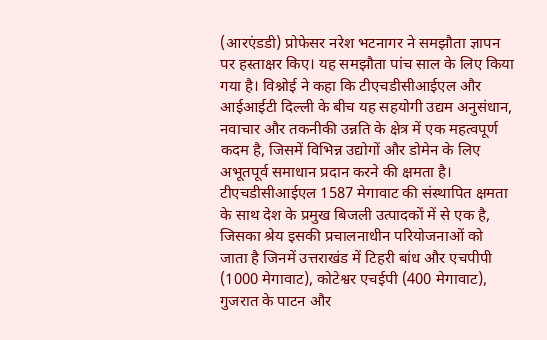(आरएंडडी) प्रोफेसर नरेश भटनागर ने समझौता ज्ञापन पर हस्ताक्षर किए। यह समझौता पांच साल के लिए किया गया है। विश्नोई ने कहा कि टीएचडीसीआईएल और आईआईटी दिल्ली के बीच यह सहयोगी उद्यम अनुसंधान, नवाचार और तकनीकी उन्नति के क्षेत्र में एक महत्वपूर्ण कदम है, जिसमें विभिन्न उद्योगों और डोमेन के लिए अभूतपूर्व समाधान प्रदान करने की क्षमता है। टीएचडीसीआईएल 1587 मेगावाट की संस्थापित क्षमता के साथ देश के प्रमुख बिजली उत्पादकों में से एक है, जिसका श्रेय इसकी प्रचालनाधीन परियोजनाओं को जाता है जिनमें उत्तराखंड में टिहरी बांध और एचपीपी (1000 मेगावाट), कोटेश्वर एचईपी (400 मेगावाट), गुजरात के पाटन और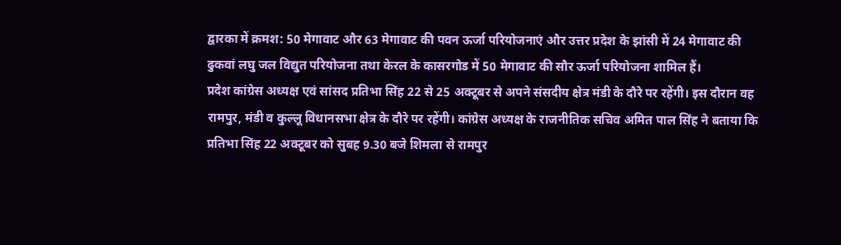द्वारका में क्रमश: 50 मेगावाट और 63 मेगावाट की पवन ऊर्जा परियोजनाएं और उत्तर प्रदेश के झांसी में 24 मेगावाट की ढुकवां लघु जल विद्युत परियोजना तथा केरल के कासरगोड में 50 मेगावाट की सौर ऊर्जा परियोजना शामिल हैं।
प्रदेश कांग्रेस अध्यक्ष एवं सांसद प्रतिभा सिंह 22 से 25 अक्टूबर से अपने संसदीय क्षेत्र मंडी के दौरे पर रहेंगी। इस दौरान वह रामपुर, मंडी व कुल्लू विधानसभा क्षेत्र के दौरे पर रहेंगी। कांग्रेस अध्यक्ष के राजनीतिक सचिव अमित पाल सिंह ने बताया कि प्रतिभा सिंह 22 अक्टूबर को सुबह 9.30 बजे शिमला से रामपुर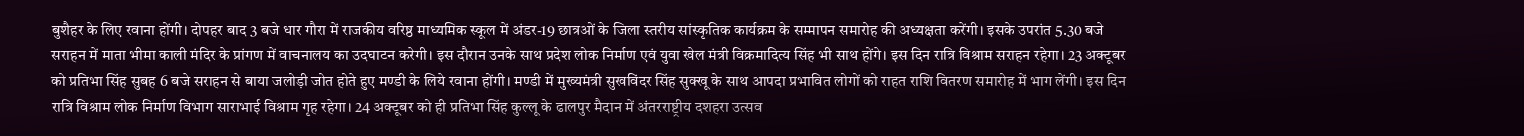बुशैहर के लिए रवाना होंगी। दोपहर बाद 3 बजे धार गौरा में राजकीय वरिष्ठ माध्यमिक स्कूल में अंडर-19 छात्रओं के जिला स्तरीय सांस्कृतिक कार्यक्रम के सम्मापन समारोह की अध्यक्षता करेंगी। इसके उपरांत 5.30 बजे सराहन में माता भीमा काली मंदिर के प्रांगण में वाचनालय का उदघाटन करेगी। इस दौरान उनके साथ प्रदेश लोक निर्माण एवं युवा खेल मंत्री विक्रमादित्य सिंह भी साथ होंगे। इस दिन रात्रि विश्राम सराहन रहेगा। 23 अक्टूबर को प्रतिभा सिंह सुबह 6 बजे सराहन से बाया जलोड़ी जोत होते हुए मण्डी के लिये रवाना होंगी। मण्डी में मुख्यमंत्री सुखविंदर सिंह सुक्खू के साथ आपदा प्रभावित लोगों को राहत राशि वितरण समारोह में भाग लेंगी। इस दिन रात्रि विश्राम लोक निर्माण विभाग साराभाई विश्राम गृह रहेगा। 24 अक्टूबर को ही प्रतिभा सिंह कुल्लू के ढालपुर मैदान में अंतरराष्ट्रीय दशहरा उत्सव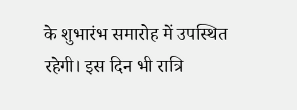के शुभारंभ समारोह में उपस्थित रहेगी। इस दिन भी रात्रि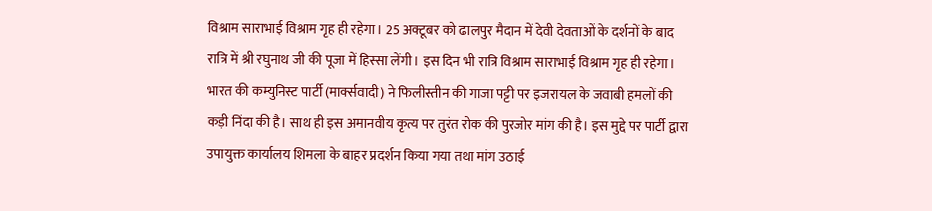विश्राम साराभाई विश्राम गृह ही रहेगा। 25 अक्टूबर को ढालपुर मैदान में देवी देवताओं के दर्शनों के बाद रात्रि में श्री रघुनाथ जी की पूजा में हिस्सा लेंगी। इस दिन भी रात्रि विश्राम साराभाई विश्राम गृह ही रहेगा।
भारत की कम्युनिस्ट पार्टी (मार्क्सवादी) ने फिलीस्तीन की गाजा पट्टी पर इजरायल के जवाबी हमलों की कड़ी निंदा की है। साथ ही इस अमानवीय कृत्य पर तुरंत रोक की पुरजोर मांग की है। इस मुद्दे पर पार्टी द्वारा उपायुक्त कार्यालय शिमला के बाहर प्रदर्शन किया गया तथा मांग उठाई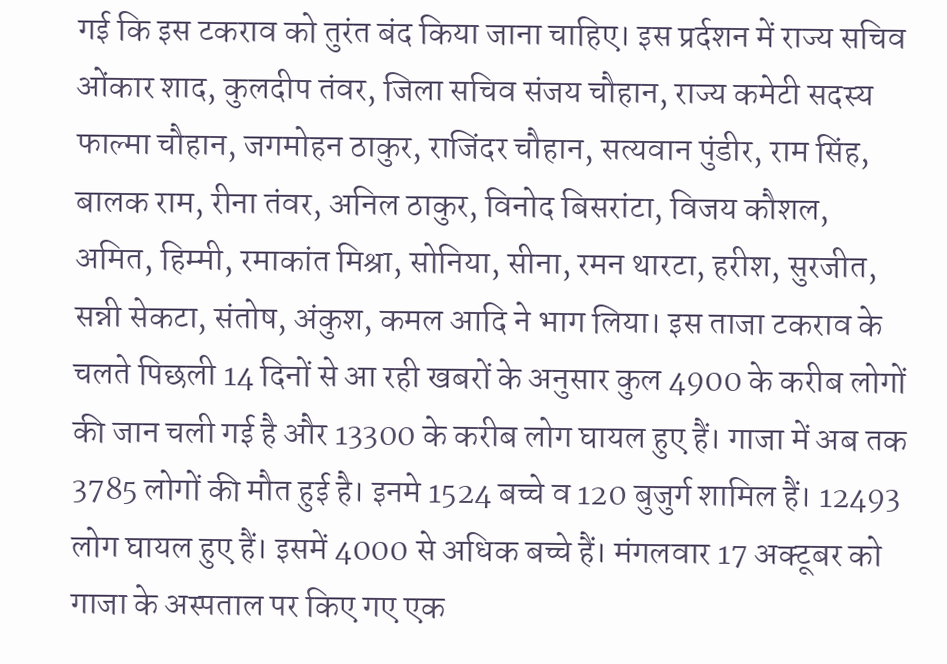गई कि इस टकराव को तुरंत बंद किया जाना चाहिए। इस प्रर्दशन में राज्य सचिव ओंकार शाद, कुलदीप तंवर, जिला सचिव संजय चौहान, राज्य कमेटी सदस्य फाल्मा चौहान, जगमोहन ठाकुर, राजिंदर चौहान, सत्यवान पुंडीर, राम सिंह, बालक राम, रीना तंवर, अनिल ठाकुर, विनोद बिसरांटा, विजय कौशल, अमित, हिम्मी, रमाकांत मिश्रा, सोनिया, सीना, रमन थारटा, हरीश, सुरजीत, सन्नी सेकटा, संतोष, अंकुश, कमल आदि ने भाग लिया। इस ताजा टकराव के चलते पिछली 14 दिनों से आ रही खबरों के अनुसार कुल 4900 के करीब लोगों की जान चली गई है और 13300 के करीब लोग घायल हुए हैं। गाजा में अब तक 3785 लोगों की मौत हुई है। इनमे 1524 बच्चे व 120 बुजुर्ग शामिल हैं। 12493 लोग घायल हुए हैं। इसमें 4000 से अधिक बच्चे हैं। मंगलवार 17 अक्टूबर को गाजा के अस्पताल पर किए गए एक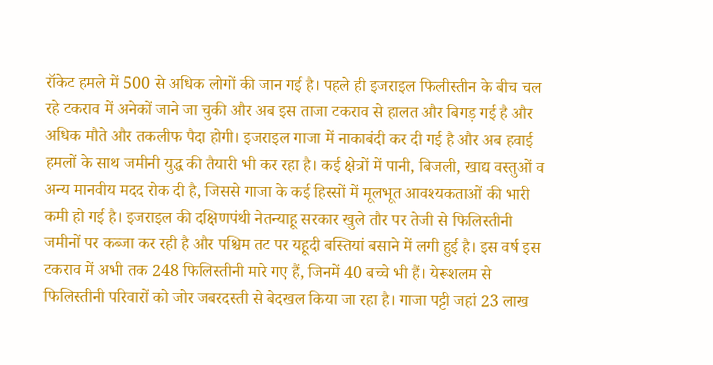रॉकेट हमले में 500 से अधिक लोगों की जान गई है। पहले ही इजराइल फिलीस्तीन के बीच चल रहे टकराव में अनेकों जाने जा चुकी और अब इस ताजा टकराव से हालत और बिगड़ गई है और अधिक मौते और तकलीफ पैदा होगी। इजराइल गाजा में नाकाबंदी कर दी गई है और अब हवाई हमलों के साथ जमीनी युद्ध की तैयारी भी कर रहा है। कई क्षेत्रों में पानी, बिजली, खाद्य वस्तुओं व अन्य मानवीय मदद रोक दी है, जिससे गाजा के कई हिस्सों में मूलभूत आवश्यकताओं की भारी कमी हो गई है। इजराइल की दक्षिणपंथी नेतन्याहू सरकार खुले तौर पर तेजी से फिलिस्तीनी जमीनों पर कब्जा कर रही है और पश्चिम तट पर यहूदी बस्तियां बसाने में लगी हुई है। इस वर्ष इस टकराव में अभी तक 248 फिलिस्तीनी मारे गए हैं, जिनमें 40 बच्चे भी हैं। येरूशलम से फिलिस्तीनी परिवारों को जोर जबरदस्ती से बेदखल किया जा रहा है। गाजा पट्टी जहां 23 लाख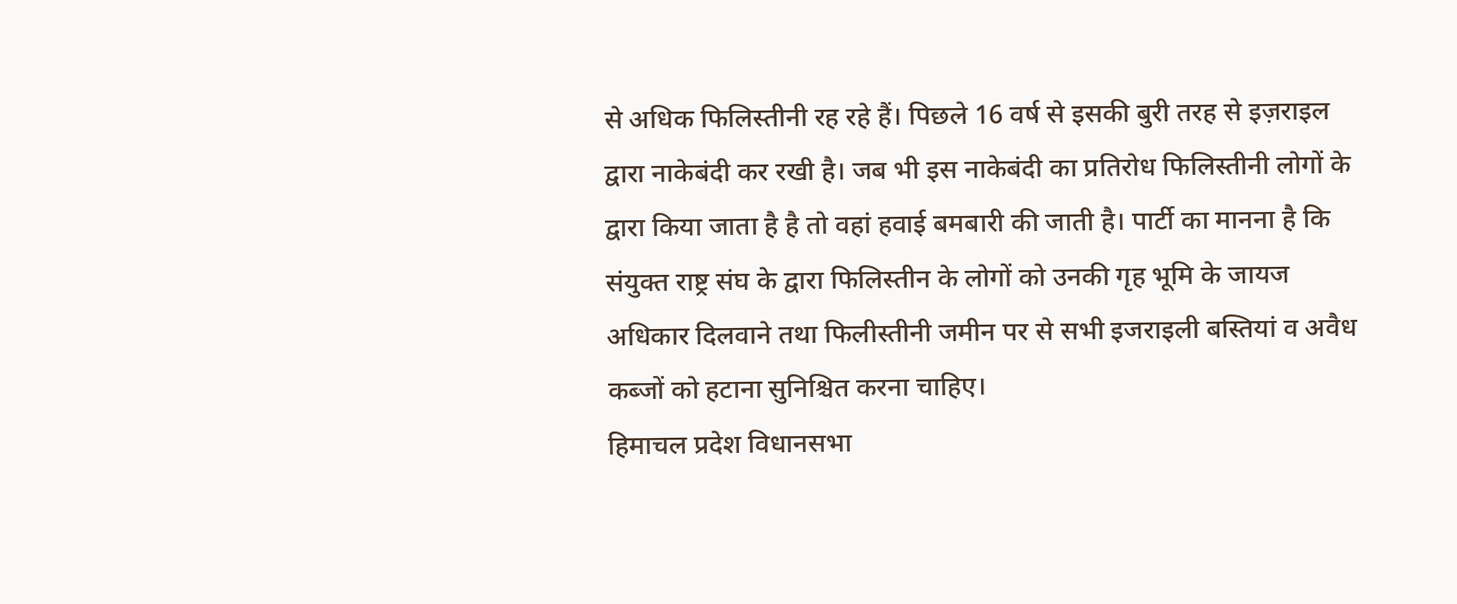से अधिक फिलिस्तीनी रह रहे हैं। पिछले 16 वर्ष से इसकी बुरी तरह से इज़राइल द्वारा नाकेबंदी कर रखी है। जब भी इस नाकेबंदी का प्रतिरोध फिलिस्तीनी लोगों के द्वारा किया जाता है है तो वहां हवाई बमबारी की जाती है। पार्टी का मानना है कि संयुक्त राष्ट्र संघ के द्वारा फिलिस्तीन के लोगों को उनकी गृह भूमि के जायज अधिकार दिलवाने तथा फिलीस्तीनी जमीन पर से सभी इजराइली बस्तियां व अवैध कब्जों को हटाना सुनिश्चित करना चाहिए।
हिमाचल प्रदेश विधानसभा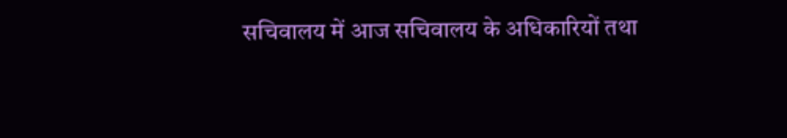सचिवालय में आज सचिवालय के अधिकारियों तथा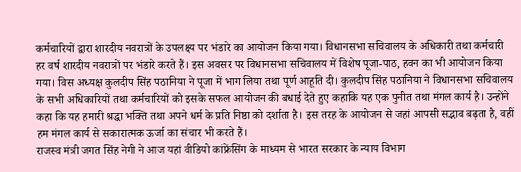कर्मचारियों द्वारा शारदीय नवरात्रों के उपलक्ष्य पर भंडारे का आयोजन किया गया। विधानसभा सचिवालय के अधिकारी तथा कर्मचारी हर वर्ष शारदीय नवरात्रों पर भंडारे करते हैं। इस अवसर पर विधानसभा सचिवालय में विशेष पूजा-पाठ, हवन का भी आयोजन किया गया। विस अध्यक्ष कुलदीप सिंह पठानिया ने पूजा में भाग लिया तथा पूर्ण आहूति दी। कुलदीप सिंह पठानिया ने विधानसभा सचिवालय के सभी अधिकारियों तथा कर्मचारियों को इसके सफल आयोजन की बधाई देते हुए कहाकि यह एक पुनीत तथा मंगल कार्य है। उन्होंने कहा कि यह हमारी श्रद्धा भक्ति तथा अपने धर्म के प्रति निष्ठा को दर्शाता है। इस तरह के आयोजन से जहां आपसी सद्भाव बढ़ता है, वहीं हम मंगल कार्य से सकारात्मक ऊर्जा का संचार भी करते हैं।
राजस्व मंत्री जगत सिंह नेगी ने आज यहां वीडियो कांफ्रेंसिंग के माध्यम से भारत सरकार के न्याय विभाग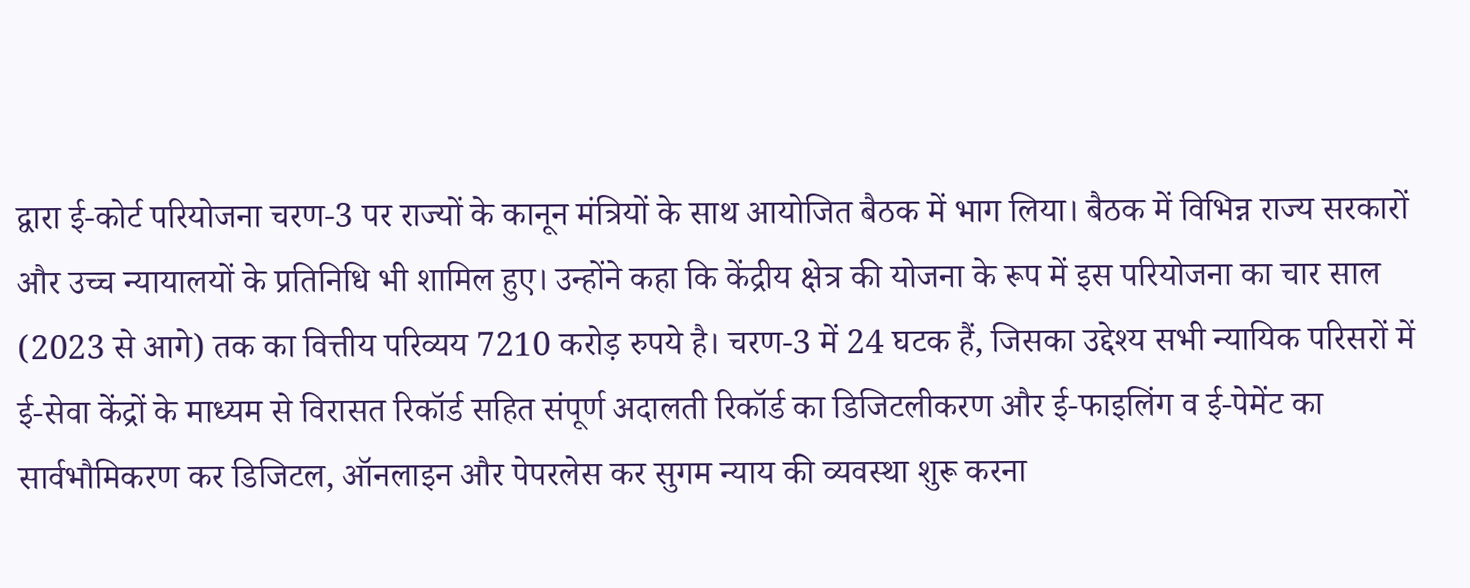द्वारा ई-कोर्ट परियोजना चरण-3 पर राज्यों के कानून मंत्रियों के साथ आयोजित बैठक में भाग लिया। बैठक में विभिन्न राज्य सरकारों और उच्च न्यायालयों के प्रतिनिधि भी शामिल हुए। उन्होंने कहा कि केंद्रीय क्षेत्र की योजना के रूप में इस परियोजना का चार साल (2023 से आगे) तक का वित्तीय परिव्यय 7210 करोड़ रुपये है। चरण-3 में 24 घटक हैं, जिसका उद्देश्य सभी न्यायिक परिसरों में ई-सेवा केंद्रों के माध्यम से विरासत रिकॉर्ड सहित संपूर्ण अदालती रिकॉर्ड का डिजिटलीकरण और ई-फाइलिंग व ई-पेमेंट का सार्वभौमिकरण कर डिजिटल, ऑनलाइन और पेपरलेस कर सुगम न्याय की व्यवस्था शुरू करना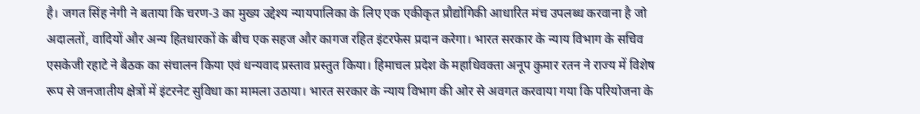है। जगत सिंह नेगी ने बताया कि चरण-3 का मुख्य उद्देश्य न्यायपालिका के लिए एक एकीकृत प्रौद्योगिकी आधारित मंच उपलब्ध करवाना है जो अदालतों, वादियों और अन्य हितधारकों के बीच एक सहज और कागज रहित इंटरफेस प्रदान करेगा। भारत सरकार के न्याय विभाग के सचिव एसकेजी रहाटे ने बैठक का संचालन किया एवं धन्यवाद प्रस्ताव प्रस्तुत किया। हिमाचल प्रदेश के महाधिवक्ता अनूप कुमार रतन ने राज्य में विशेष रूप से जनजातीय क्षेत्रों में इंटरनेट सुविधा का मामला उठाया। भारत सरकार के न्याय विभाग की ओर से अवगत करवाया गया कि परियोजना के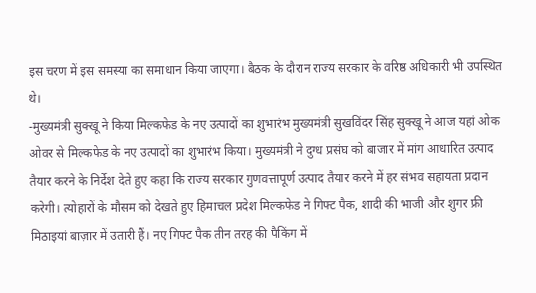इस चरण में इस समस्या का समाधान किया जाएगा। बैठक के दौरान राज्य सरकार के वरिष्ठ अधिकारी भी उपस्थित थे।
-मुख्यमंत्री सुक्खू ने किया मिल्कफेड के नए उत्पादों का शुभारंभ मुख्यमंत्री सुखविंदर सिंह सुक्खू ने आज यहां ओक ओवर से मिल्कफेड के नए उत्पादों का शुभारंभ किया। मुख्यमंत्री ने दुग्ध प्रसंघ को बाजार में मांग आधारित उत्पाद तैयार करने के निर्देश देते हुए कहा कि राज्य सरकार गुणवत्तापूर्ण उत्पाद तैयार करने में हर संभव सहायता प्रदान करेगी। त्योहारों के मौसम को देखते हुए हिमाचल प्रदेश मिल्कफेड ने गिफ्ट पैक, शादी की भाजी और शुगर फ्री मिठाइयां बाज़ार में उतारी हैं। नए गिफ्ट पैक तीन तरह की पैकिंग में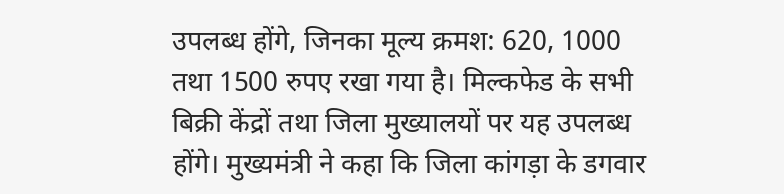उपलब्ध होंगे, जिनका मूल्य क्रमश: 620, 1000 तथा 1500 रुपए रखा गया है। मिल्कफेड के सभी बिक्री केंद्रों तथा जिला मुख्यालयों पर यह उपलब्ध होंगे। मुख्यमंत्री ने कहा कि जिला कांगड़ा के डगवार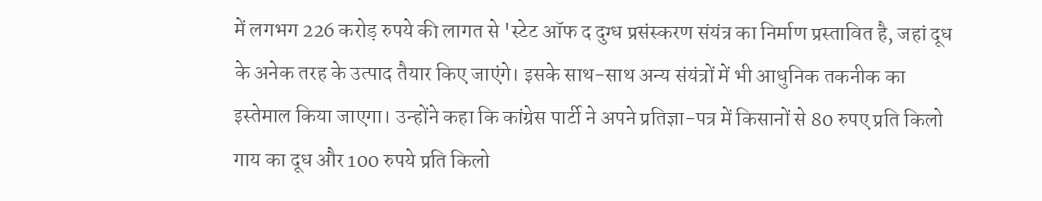में लगभग 226 करोड़ रुपये की लागत से 'स्टेट ऑफ द दुग्ध प्रसंस्करण संयंत्र का निर्माण प्रस्तावित है, जहां दूध के अनेक तरह के उत्पाद तैयार किए जाएंगे। इसके साथ-साथ अन्य संयंत्रों में भी आधुनिक तकनीक का इस्तेमाल किया जाएगा। उन्होंने कहा कि कांग्रेस पार्टी ने अपने प्रतिज्ञा-पत्र में किसानों से 80 रुपए प्रति किलो गाय का दूध और 100 रुपये प्रति किलो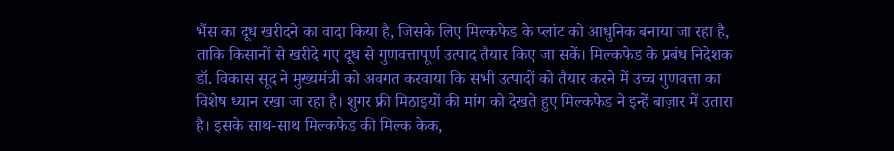भैंस का दूध खरीदने का वादा किया है, जिसके लिए मिल्कफेड के प्लांट को आधुनिक बनाया जा रहा है, ताकि किसानों से खरीदे गए दूध से गुणवत्तापूर्ण उत्पाद तैयार किए जा सकें। मिल्कफेड के प्रबंध निदेशक डॉ. विकास सूद ने मुख्यमंत्री को अवगत करवाया कि सभी उत्पादों को तैयार करने में उच्च गुणवत्ता का विशेष ध्यान रखा जा रहा है। शुगर फ्री मिठाइयों की मांग को देखते हुए मिल्कफेड ने इन्हें बाज़ार में उतारा है। इसके साथ-साथ मिल्कफेड की मिल्क केक,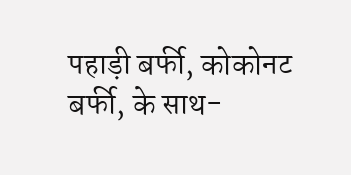पहाड़ी बर्फी, कोकोनट बर्फी, के साथ-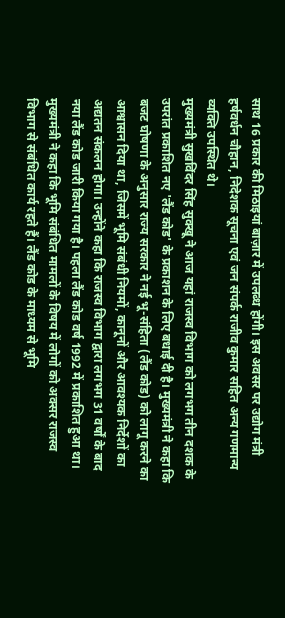साथ 16 प्रकार की मिठाइयां बाज़ार में उपलब्ध होंगी। इस अवसर पर उद्योग मंत्री हर्षवर्धन चौहान, निदेशक सूचना एवं जन संपर्क राजीव कुमार सहित अन्य गणमान्य व्यक्ति उपस्थित थे।
मुख्यमंत्री सुखविंदर सिंह सुक्खू ने आज यहां राजस्व विभाग को लगभग तीन दशक के उपरांत प्रकाशित नए 'लैंड कोड' के प्रकाशन के लिए बधाई दी है। मुख्यमंत्री ने कहा कि बजट घोषणा के अनुसार राज्य सरकार ने नई भू-संहिता (लैंड कोड) को लागू करने का आश्वासन दिया था, जिसमें भूमि संबंधी नियमों, कानूनों और आवश्यक निर्देशों का अद्यतन संकलन होगा। उन्होंने कहा कि राजस्व विभाग द्वारा लगभग 31 वर्षों के बाद नया लैंड कोड जारी किया गया है। पहला लैंड कोड वर्ष 1992 में प्रकाशित हुआ था। मुख्यमंत्री ने कहा कि भूमि संबंधित मामलों के विषय में लोगों को अक्सर राजस्व विभाग से संबंधित कार्य रहते हैं। लैंड कोड के माध्यम से भूमि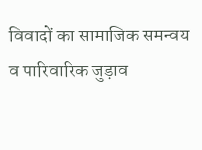विवादों का सामाजिक समन्वय व पारिवारिक जुड़ाव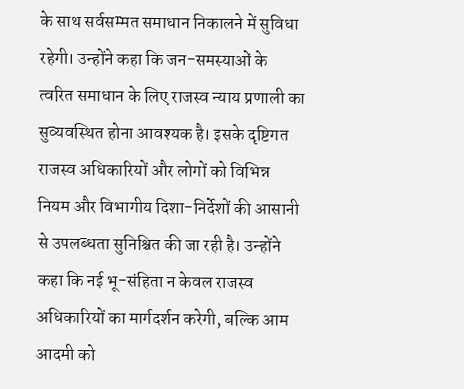के साथ सर्वसम्मत समाधान निकालने में सुविधा रहेगी। उन्होंने कहा कि जन-समस्याओं के त्वरित समाधान के लिए राजस्व न्याय प्रणाली का सुव्यवस्थित होना आवश्यक है। इसके दृष्टिगत राजस्व अधिकारियों और लोगों को विभिन्न नियम और विभागीय दिशा-निर्देशों की आसानी से उपलब्धता सुनिश्चित की जा रही है। उन्होंने कहा कि नई भू-संहिता न केवल राजस्व अधिकारियों का मार्गदर्शन करेगी, बल्कि आम आदमी को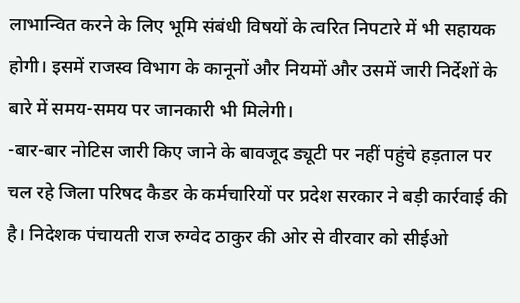लाभान्वित करने के लिए भूमि संबंधी विषयों के त्वरित निपटारे में भी सहायक होगी। इसमें राजस्व विभाग के कानूनों और नियमों और उसमें जारी निर्देशों के बारे में समय-समय पर जानकारी भी मिलेगी।
-बार-बार नोटिस जारी किए जाने के बावजूद ड्यूटी पर नहीं पहुंचे हड़ताल पर चल रहे जिला परिषद कैडर के कर्मचारियों पर प्रदेश सरकार ने बड़ी कार्रवाई की है। निदेशक पंचायती राज रुग्वेद ठाकुर की ओर से वीरवार को सीईओ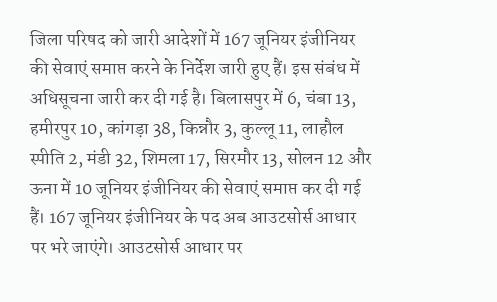जिला परिषद को जारी आदेशों में 167 जूनियर इंजीनियर की सेवाएं समाप्त करने के निर्देश जारी हुए हैं। इस संबंध में अधिसूचना जारी कर दी गई है। बिलासपुर में 6, चंबा 13, हमीरपुर 10, कांगड़ा 38, किन्नौर 3, कुल्लू 11, लाहौल स्पीति 2, मंडी 32, शिमला 17, सिरमौर 13, सोलन 12 और ऊना में 10 जूनियर इंजीनियर की सेवाएं समाप्त कर दी गई हैं। 167 जूनियर इंजीनियर के पद अब आउटसोर्स आधार पर भरे जाएंगे। आउटसोर्स आधार पर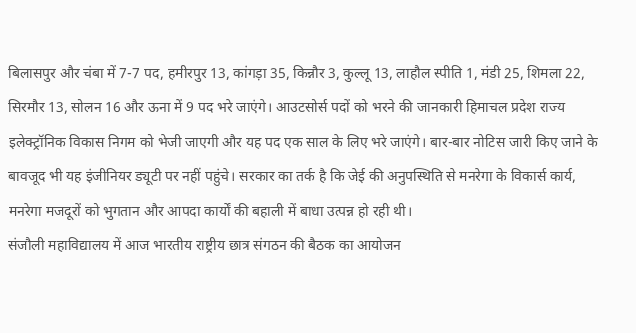बिलासपुर और चंबा में 7-7 पद, हमीरपुर 13, कांगड़ा 35, किन्नौर 3, कुल्लू 13, लाहौल स्पीति 1, मंडी 25, शिमला 22, सिरमौर 13, सोलन 16 और ऊना में 9 पद भरे जाएंगे। आउटसोर्स पदों को भरने की जानकारी हिमाचल प्रदेश राज्य इलेक्ट्रॉनिक विकास निगम को भेजी जाएगी और यह पद एक साल के लिए भरे जाएंगे। बार-बार नोटिस जारी किए जाने के बावजूद भी यह इंजीनियर ड्यूटी पर नहीं पहुंचे। सरकार का तर्क है कि जेई की अनुपस्थिति से मनरेगा के विकार्स कार्य, मनरेगा मजदूरों को भुगतान और आपदा कार्यों की बहाली में बाधा उत्पन्न हो रही थी।
संजौली महाविद्यालय में आज भारतीय राष्ट्रीय छात्र संगठन की बैठक का आयोजन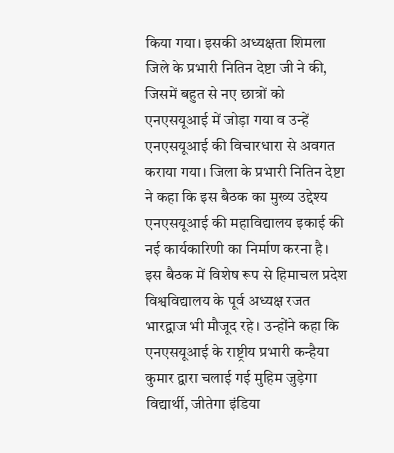किया गया। इसकी अध्यक्षता शिमला जिले के प्रभारी नितिन देष्टा जी ने की, जिसमें बहुत से नए छात्रों को एनएसयूआई में जोड़ा गया व उन्हें एनएसयूआई की विचारधारा से अवगत कराया गया। जिला के प्रभारी नितिन देष्टा ने कहा कि इस बैठक का मुख्य उद्देश्य एनएसयूआई की महाविद्यालय इकाई की नई कार्यकारिणी का निर्माण करना है। इस बैठक में विशेष रूप से हिमाचल प्रदेश विश्वविद्यालय के पूर्व अध्यक्ष रजत भारद्वाज भी मौजूद रहे। उन्होंने कहा कि एनएसयूआई के राष्ट्रीय प्रभारी कन्हैया कुमार द्वारा चलाई गई मुहिम जुड़ेगा विद्यार्थी, जीतेगा इंडिया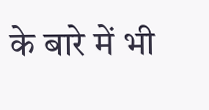के बारे में भी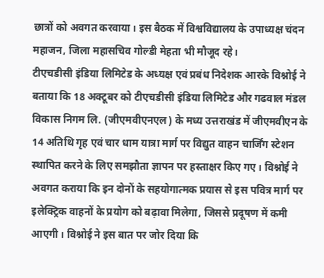छात्रों को अवगत करवाया। इस बैठक में विश्वविद्यालय के उपाध्यक्ष चंदन महाजन, जिला महासचिव गोल्डी मेहता भी मौजूद रहे।
टीएचडीसी इंडिया लिमिटेड के अध्यक्ष एवं प्रबंध निदेशक आरके विश्नोई ने बताया कि 18 अक्टूबर को टीएचडीसी इंडिया लिमिटेड और गढवाल मंडल विकास निगम लि. (जीएमवीएनएल) के मध्य उत्तराखंड में जीएमवीएन के 14 अतिथि गृह एवं चार धाम यात्रा मार्ग पर विद्युत वाहन चार्जिंग स्टेशन स्थापित करने के लिए समझौता ज्ञापन पर हस्ताक्षर किए गए। विश्नोई ने अवगत कराया कि इन दोनों के सहयोगात्मक प्रयास से इस पवित्र मार्ग पर इलेक्ट्रिक वाहनों के प्रयोग को बढ़ावा मिलेगा, जिससे प्रदूषण में कमी आएगी। विश्नोई ने इस बात पर जोर दिया कि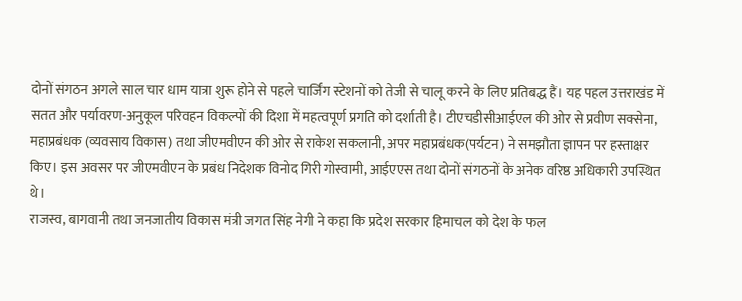दोनों संगठन अगले साल चार धाम यात्रा शुरू होने से पहले चार्जिंग स्टेशनों को तेजी से चालू करने के लिए प्रतिबद्ध हैं। यह पहल उत्तराखंड में सतत और पर्यावरण-अनुकूल परिवहन विकल्पों की दिशा में महत्वपूर्ण प्रगति को दर्शाती है। टीएचडीसीआईएल की ओर से प्रवीण सक्सेना, महाप्रबंधक (व्यवसाय विकास) तथा जीएमवीएन की ओर से राकेश सकलानी, अपर महाप्रबंधक(पर्यटन) ने समझौता ज्ञापन पर हस्ताक्षर किए। इस अवसर पर जीएमवीएन के प्रबंध निदेशक विनोद गिरी गोस्वामी, आईएएस तथा दोनों संगठनों के अनेक वरिष्ठ अधिकारी उपस्थित थे।
राजस्व, बागवानी तथा जनजातीय विकास मंत्री जगत सिंह नेगी ने कहा कि प्रदेश सरकार हिमाचल को देश के फल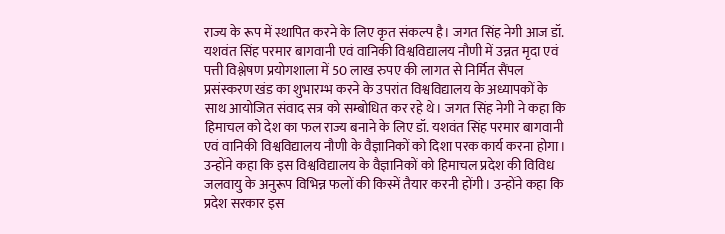राज्य के रूप में स्थापित करने के लिए कृत संकल्प है। जगत सिंह नेगी आज डॉ. यशवंत सिंह परमार बागवानी एवं वानिकी विश्वविद्यालय नौणी में उन्नत मृदा एवं पत्ती विश्लेषण प्रयोगशाला में 50 लाख रुपए की लागत से निर्मित सैंपल प्रसंस्करण खंड का शुभारम्भ करने के उपरांत विश्वविद्यालय के अध्यापकों के साथ आयोजित संवाद सत्र को सम्बोधित कर रहे थे। जगत सिंह नेगी ने कहा कि हिमाचल को देश का फल राज्य बनाने के लिए डॉ. यशवंत सिंह परमार बागवानी एवं वानिकी विश्वविद्यालय नौणी के वैज्ञानिकों को दिशा परक कार्य करना होगा। उन्होंने कहा कि इस विश्वविद्यालय के वैज्ञानिकों को हिमाचल प्रदेश की विविध जलवायु के अनुरूप विभिन्न फलों की किस्में तैयार करनी होंगी। उन्होंने कहा कि प्रदेश सरकार इस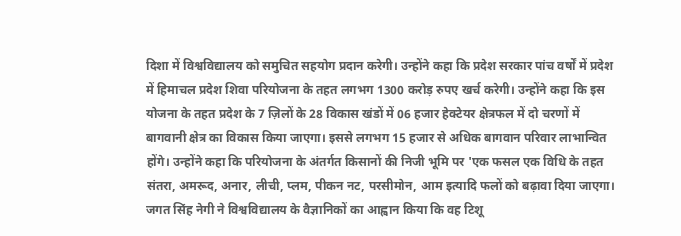दिशा में विश्वविद्यालय को समुचित सहयोग प्रदान करेगी। उन्होंने कहा कि प्रदेश सरकार पांच वर्षों में प्रदेश में हिमाचल प्रदेश शिवा परियोजना के तहत लगभग 1300 करोड़ रुपए खर्च करेगी। उन्होंने कहा कि इस योजना के तहत प्रदेश के 7 ज़िलों के 28 विकास खंडों में 06 हजार हेक्टेयर क्षेत्रफल में दो चरणों में बागवानी क्षेत्र का विकास किया जाएगा। इससे लगभग 15 हजार से अधिक बागवान परिवार लाभान्वित होंगे। उन्होंने कहा कि परियोजना के अंतर्गत किसानों की निजी भूमि पर 'एक फसल एक विधि के तहत संतरा, अमरूद, अनार, लीची, प्लम, पीकन नट, परसीमोन, आम इत्यादि फलों को बढ़ावा दिया जाएगा। जगत सिंह नेगी ने विश्वविद्यालय के वैज्ञानिकों का आह्वान किया कि वह टिशू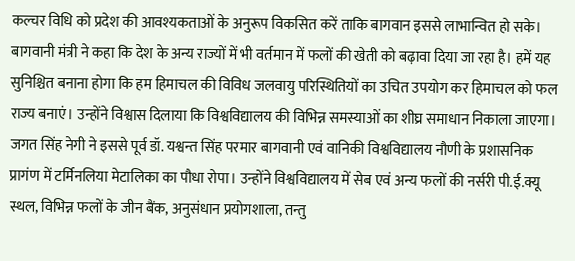कल्चर विधि को प्रदेश की आवश्यकताओं के अनुरूप विकसित करें ताकि बागवान इससे लाभान्वित हो सके। बागवानी मंत्री ने कहा कि देश के अन्य राज्यों में भी वर्तमान में फलों की खेती को बढ़ावा दिया जा रहा है। हमें यह सुनिश्चित बनाना होगा कि हम हिमाचल की विविध जलवायु परिस्थितियों का उचित उपयोग कर हिमाचल को फल राज्य बनाएं। उन्होंने विश्वास दिलाया कि विश्वविद्यालय की विभिन्न समस्याओं का शीघ्र समाधान निकाला जाएगा। जगत सिंह नेगी ने इससे पूर्व डॉ. यश्वन्त सिंह परमार बागवानी एवं वानिकी विश्वविद्यालय नौणी के प्रशासनिक प्रागंण में टर्मिनलिया मेटालिका का पौधा रोपा। उन्होंने विश्वविद्यालय में सेब एवं अन्य फलों की नर्सरी पी.ई.क्यू स्थल, विभिन्न फलों के जीन बैंक, अनुसंधान प्रयोगशाला, तन्तु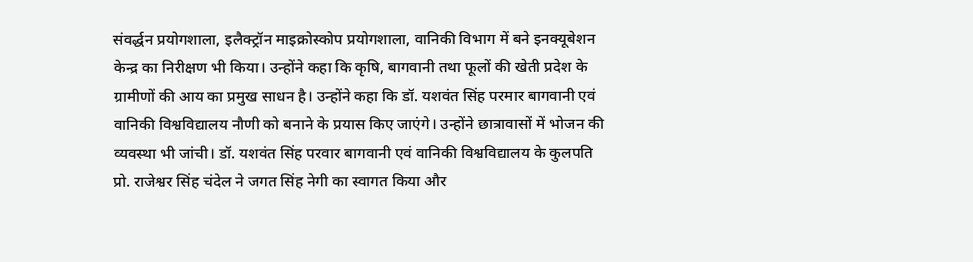संवर्द्धन प्रयोगशाला, इलैक्ट्रॉन माइक्रोस्कोप प्रयोगशाला, वानिकी विभाग में बने इनक्यूबेशन केन्द्र का निरीक्षण भी किया। उन्होंने कहा कि कृषि, बागवानी तथा फूलों की खेती प्रदेश के ग्रामीणों की आय का प्रमुख साधन है। उन्होंने कहा कि डॉ. यशवंत सिंह परमार बागवानी एवं वानिकी विश्वविद्यालय नौणी को बनाने के प्रयास किए जाएंगे। उन्होंने छात्रावासों में भोजन की व्यवस्था भी जांची। डॉ. यशवंत सिंह परवार बागवानी एवं वानिकी विश्वविद्यालय के कुलपति प्रो. राजेश्वर सिंह चंदेल ने जगत सिंह नेगी का स्वागत किया और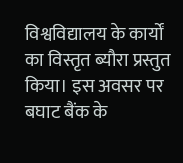विश्वविद्यालय के कार्यों का विस्तृत ब्यौरा प्रस्तुत किया। इस अवसर पर बघाट बैंक के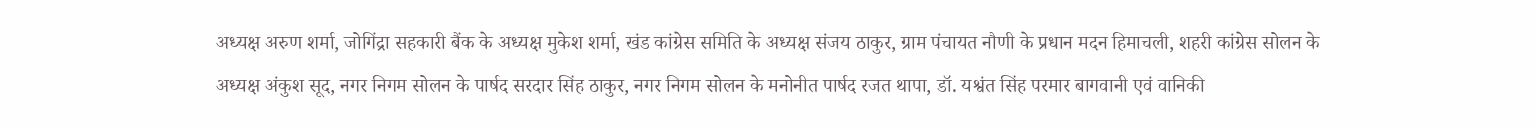अध्यक्ष अरुण शर्मा, जोगिंद्रा सहकारी बैंक के अध्यक्ष मुकेश शर्मा, खंड कांग्रेस समिति के अध्यक्ष संजय ठाकुर, ग्राम पंचायत नौणी के प्रधान मदन हिमाचली, शहरी कांग्रेस सोलन के अध्यक्ष अंकुश सूद, नगर निगम सोलन के पार्षद सरदार सिंह ठाकुर, नगर निगम सोलन के मनोनीत पार्षद रजत थापा, डॉ. यश्वंत सिंह परमार बागवानी एवं वानिकी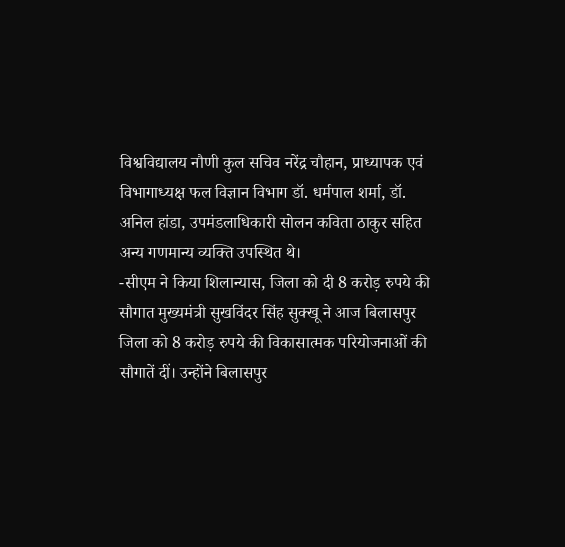विश्वविद्यालय नौणी कुल सचिव नरेंद्र चौहान, प्राध्यापक एवं विभागाध्यक्ष फल विज्ञान विभाग डॉ. धर्मपाल शर्मा, डॉ. अनिल हांडा, उपमंडलाधिकारी सोलन कविता ठाकुर सहित अन्य गणमान्य व्यक्ति उपस्थित थे।
-सीएम ने किया शिलान्यास, जिला को दी 8 करोड़ रुपये की सौगात मुख्यमंत्री सुखविंदर सिंह सुक्खू ने आज बिलासपुर जिला को 8 करोड़ रुपये की विकासात्मक परियोजनाओं की सौगातें दीं। उन्होंने बिलासपुर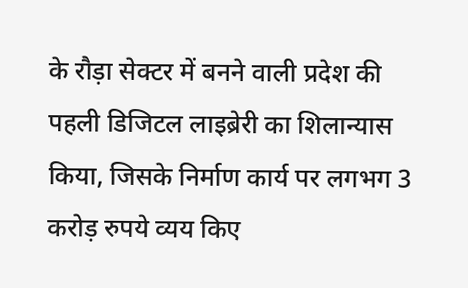के रौड़ा सेक्टर में बनने वाली प्रदेश की पहली डिजिटल लाइब्रेरी का शिलान्यास किया, जिसके निर्माण कार्य पर लगभग 3 करोड़ रुपये व्यय किए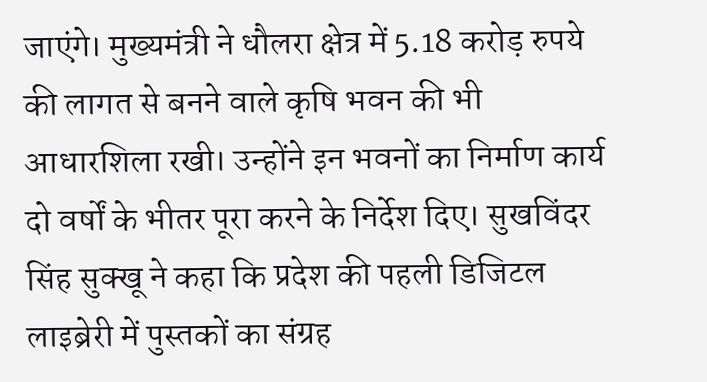जाएंगे। मुख्यमंत्री ने धौलरा क्षेत्र में 5.18 करोड़ रुपये की लागत से बनने वाले कृषि भवन की भी आधारशिला रखी। उन्होंने इन भवनों का निर्माण कार्य दो वर्षों के भीतर पूरा करने के निर्देश दिए। सुखविंदर सिंह सुक्खू ने कहा कि प्रदेश की पहली डिजिटल लाइब्रेरी में पुस्तकों का संग्रह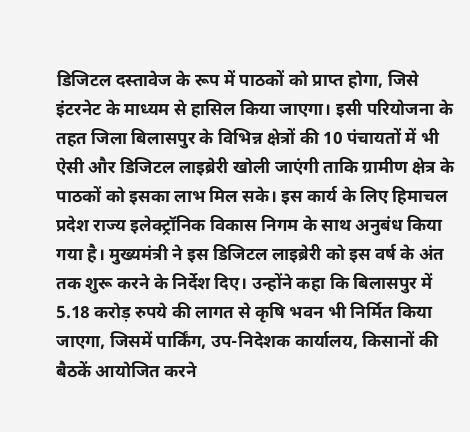डिजिटल दस्तावेज के रूप में पाठकों को प्राप्त होगा, जिसे इंटरनेट के माध्यम से हासिल किया जाएगा। इसी परियोजना के तहत जिला बिलासपुर के विभिन्न क्षेत्रों की 10 पंचायतों में भी ऐसी और डिजिटल लाइब्रेरी खोली जाएंगी ताकि ग्रामीण क्षेत्र के पाठकों को इसका लाभ मिल सके। इस कार्य के लिए हिमाचल प्रदेश राज्य इलेक्ट्रॉनिक विकास निगम के साथ अनुबंध किया गया है। मुख्यमंत्री ने इस डिजिटल लाइब्रेरी को इस वर्ष के अंत तक शुरू करने के निर्देश दिए। उन्होंने कहा कि बिलासपुर में 5.18 करोड़ रुपये की लागत से कृषि भवन भी निर्मित किया जाएगा, जिसमें पार्किंग, उप-निदेशक कार्यालय, किसानों की बैठकें आयोजित करने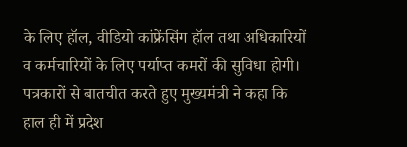के लिए हॉल, वीडियो कांफ्रेंसिंग हॉल तथा अधिकारियों व कर्मचारियों के लिए पर्याप्त कमरों की सुविधा होगी। पत्रकारों से बातचीत करते हुए मुख्यमंत्री ने कहा कि हाल ही में प्रदेश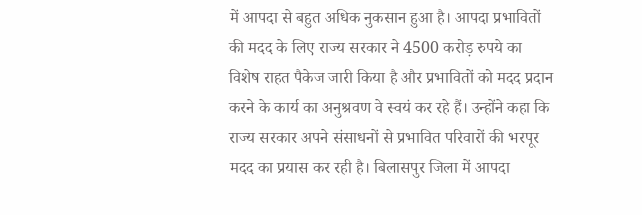में आपदा से बहुत अधिक नुकसान हुआ है। आपदा प्रभावितों की मदद के लिए राज्य सरकार ने 4500 करोड़ रुपये का विशेष राहत पैकेज जारी किया है और प्रभावितों को मदद प्रदान करने के कार्य का अनुश्रवण वे स्वयं कर रहे हैं। उन्होंने कहा कि राज्य सरकार अपने संसाधनों से प्रभावित परिवारों की भरपूर मदद का प्रयास कर रही है। बिलासपुर जिला में आपदा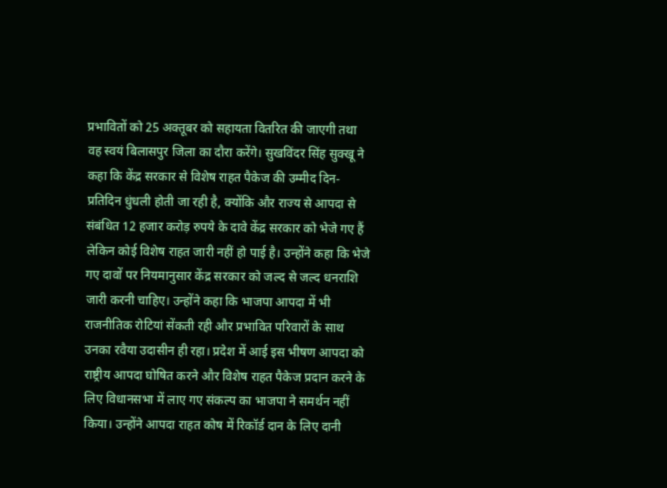प्रभावितों को 25 अक्तूबर को सहायता वितरित की जाएगी तथा वह स्वयं बिलासपुर जिला का दौरा करेंगे। सुखविंदर सिंह सुक्खू ने कहा कि केंद्र सरकार से विशेष राहत पैकेज की उम्मीद दिन-प्रतिदिन धुंधली होती जा रही है, क्योंकि और राज्य से आपदा से संबंधित 12 हजार करोड़ रुपये के दावे केंद्र सरकार को भेजे गए हैं लेकिन कोई विशेष राहत जारी नहीं हो पाई है। उन्होंने कहा कि भेजे गए दावों पर नियमानुसार केंद्र सरकार को जल्द से जल्द धनराशि जारी करनी चाहिए। उन्होंने कहा कि भाजपा आपदा में भी राजनीतिक रोटियां सेंकती रही और प्रभावित परिवारों के साथ उनका रवैया उदासीन ही रहा। प्रदेश में आई इस भीषण आपदा को राष्ट्रीय आपदा घोषित करने और विशेष राहत पैकेज प्रदान करने के लिए विधानसभा में लाए गए संकल्प का भाजपा ने समर्थन नहीं किया। उन्होंने आपदा राहत कोष में रिकॉर्ड दान के लिए दानी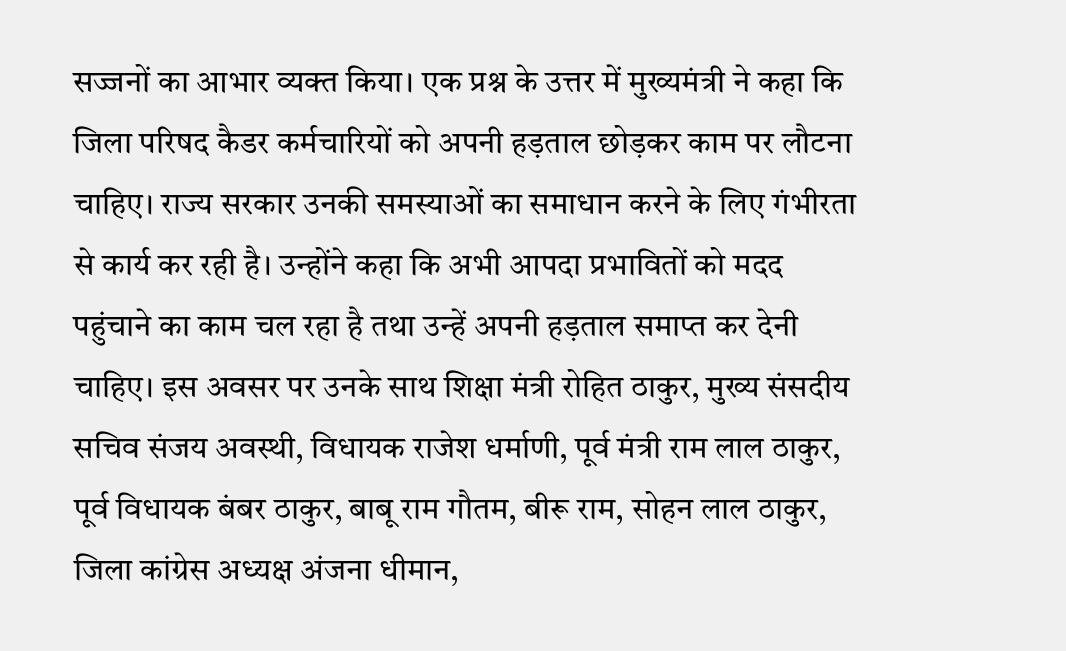सज्जनों का आभार व्यक्त किया। एक प्रश्न के उत्तर में मुख्यमंत्री ने कहा कि जिला परिषद कैडर कर्मचारियों को अपनी हड़ताल छोड़कर काम पर लौटना चाहिए। राज्य सरकार उनकी समस्याओं का समाधान करने के लिए गंभीरता से कार्य कर रही है। उन्होंने कहा कि अभी आपदा प्रभावितों को मदद पहुंचाने का काम चल रहा है तथा उन्हें अपनी हड़ताल समाप्त कर देनी चाहिए। इस अवसर पर उनके साथ शिक्षा मंत्री रोहित ठाकुर, मुख्य संसदीय सचिव संजय अवस्थी, विधायक राजेश धर्माणी, पूर्व मंत्री राम लाल ठाकुर, पूर्व विधायक बंबर ठाकुर, बाबू राम गौतम, बीरू राम, सोहन लाल ठाकुर, जिला कांग्रेस अध्यक्ष अंजना धीमान,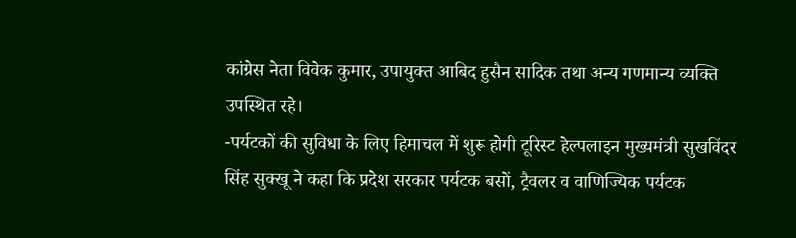कांग्रेस नेता विवेक कुमार, उपायुक्त आबिद हुसैन सादिक तथा अन्य गणमान्य व्यक्ति उपस्थित रहे।
-पर्यटकों की सुविधा के लिए हिमाचल में शुरू होगी टूरिस्ट हेल्पलाइन मुख्यमंत्री सुखविंदर सिंह सुक्खू ने कहा कि प्रदेश सरकार पर्यटक बसों, ट्रैवलर व वाणिज्यिक पर्यटक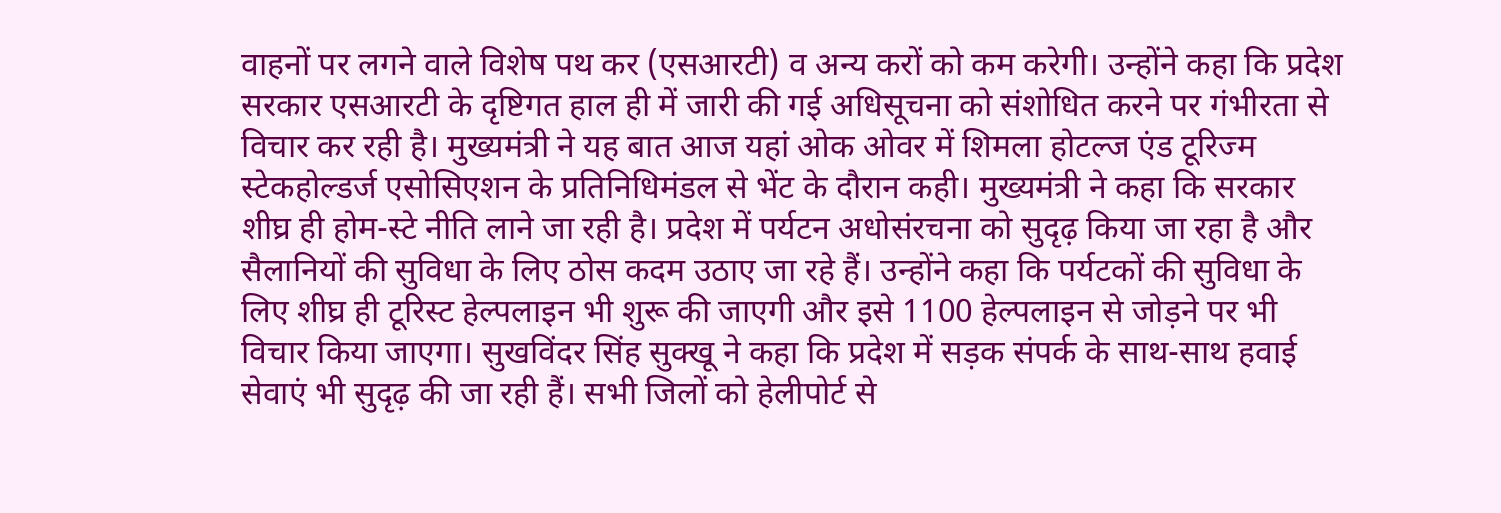वाहनों पर लगने वाले विशेष पथ कर (एसआरटी) व अन्य करों को कम करेगी। उन्होंने कहा कि प्रदेश सरकार एसआरटी के दृष्टिगत हाल ही में जारी की गई अधिसूचना को संशोधित करने पर गंभीरता से विचार कर रही है। मुख्यमंत्री ने यह बात आज यहां ओक ओवर में शिमला होटल्ज एंड टूरिज्म स्टेकहोल्डर्ज एसोसिएशन के प्रतिनिधिमंडल से भेंट के दौरान कही। मुख्यमंत्री ने कहा कि सरकार शीघ्र ही होम-स्टे नीति लाने जा रही है। प्रदेश में पर्यटन अधोसंरचना को सुदृढ़ किया जा रहा है और सैलानियों की सुविधा के लिए ठोस कदम उठाए जा रहे हैं। उन्होंने कहा कि पर्यटकों की सुविधा के लिए शीघ्र ही टूरिस्ट हेल्पलाइन भी शुरू की जाएगी और इसे 1100 हेल्पलाइन से जोड़ने पर भी विचार किया जाएगा। सुखविंदर सिंह सुक्खू ने कहा कि प्रदेश में सड़क संपर्क के साथ-साथ हवाई सेवाएं भी सुदृढ़ की जा रही हैं। सभी जिलों को हेलीपोर्ट से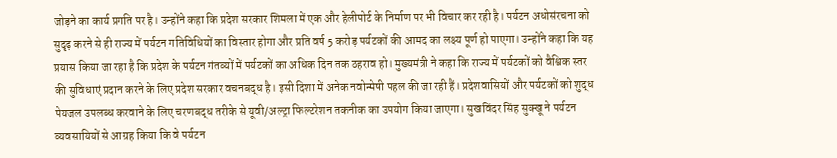जोड़ने का कार्य प्रगति पर है। उन्होंने कहा कि प्रदेश सरकार शिमला में एक और हेलीपोर्ट के निर्माण पर भी विचार कर रही है। पर्यटन अधोसंरचना को सुदृढ़ करने से ही राज्य में पर्यटन गतिविधियों का विस्तार होगा और प्रति वर्ष 5 करोड़ पर्यटकों की आमद का लक्ष्य पूर्ण हो पाएगा। उन्होंने कहा कि यह प्रयास किया जा रहा है कि प्रदेश के पर्यटन गंतव्यों में पर्यटकों का अधिक दिन तक ठहराव हो। मुख्यमंत्री ने कहा कि राज्य में पर्यटकों को वैश्विक स्तर की सुविधाएं प्रदान करने के लिए प्रदेश सरकार वचनबद्ध है। इसी दिशा में अनेक नवोन्मेषी पहल की जा रही हैं। प्रदेशवासियों और पर्यटकों को शुद्ध पेयजल उपलब्ध करवाने के लिए चरणबद्ध तरीके से यूवी/अल्ट्रा फिल्टरेशन तकनीक का उपयोग किया जाएगा। सुखविंदर सिंह सुक्खू ने पर्यटन व्यवसायियों से आग्रह किया कि वे पर्यटन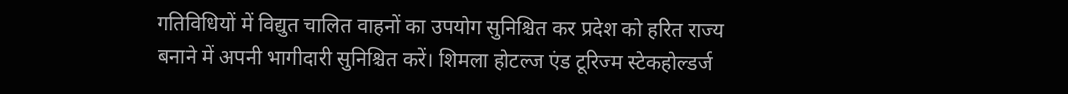गतिविधियों में विद्युत चालित वाहनों का उपयोग सुनिश्चित कर प्रदेश को हरित राज्य बनाने में अपनी भागीदारी सुनिश्चित करें। शिमला होटल्ज एंड टूरिज्म स्टेकहोल्डर्ज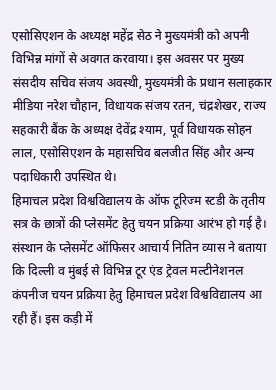एसोसिएशन के अध्यक्ष महेंद्र सेठ ने मुख्यमंत्री को अपनी विभिन्न मांगों से अवगत करवाया। इस अवसर पर मुख्य संसदीय सचिव संजय अवस्थी, मुख्यमंत्री के प्रधान सलाहकार मीडिया नरेश चौहान, विधायक संजय रतन, चंद्रशेखर, राज्य सहकारी बैंक के अध्यक्ष देवेंद्र श्याम, पूर्व विधायक सोहन लाल, एसोसिएशन के महासचिव बलजीत सिंह और अन्य पदाधिकारी उपस्थित थे।
हिमाचल प्रदेश विश्वविद्यालय के ऑफ टूरिज्म स्टडी के तृतीय सत्र के छात्रों की प्लेसमेंट हेतु चयन प्रक्रिया आरंभ हो गई है। संस्थान के प्लेसमेंट ऑफिसर आचार्य नितिन व्यास ने बताया कि दिल्ली व मुंबई से विभिन्न टूर एंड ट्रेवल मल्टीनेशनल कंपनीज चयन प्रक्रिया हेतु हिमाचल प्रदेश विश्वविद्यालय आ रही हैं। इस कड़ी में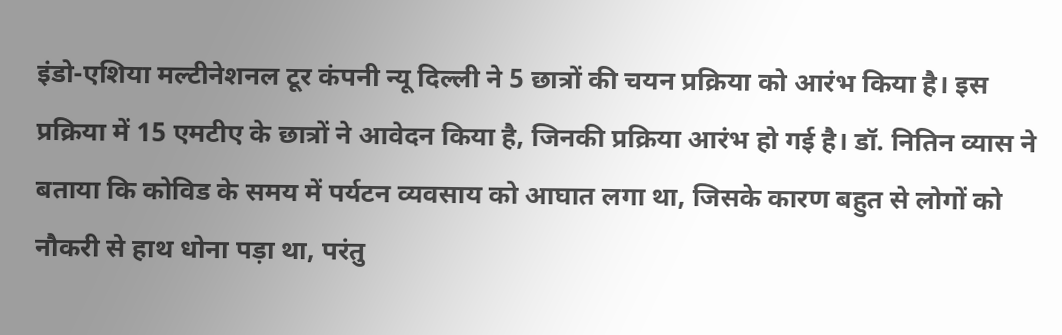इंडो-एशिया मल्टीनेशनल टूर कंपनी न्यू दिल्ली ने 5 छात्रों की चयन प्रक्रिया को आरंभ किया है। इस प्रक्रिया में 15 एमटीए के छात्रों ने आवेदन किया है, जिनकी प्रक्रिया आरंभ हो गई है। डॉ. नितिन व्यास ने बताया कि कोविड के समय में पर्यटन व्यवसाय को आघात लगा था, जिसके कारण बहुत से लोगों को नौकरी से हाथ धोना पड़ा था, परंतु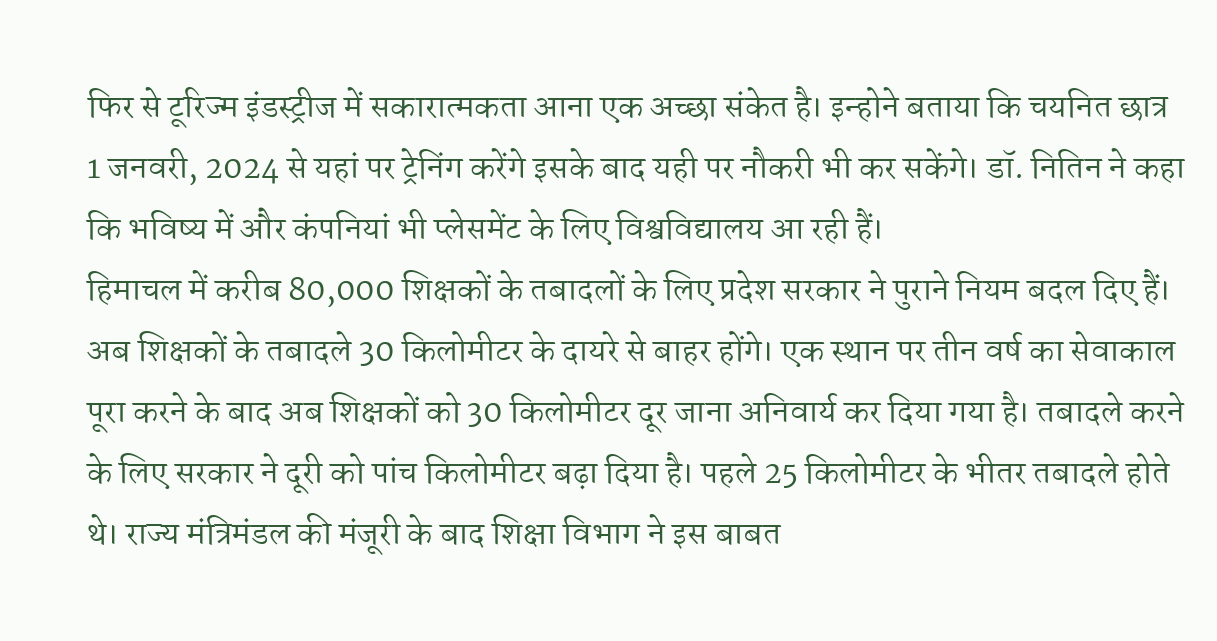फिर से टूरिज्म इंडस्ट्रीज में सकारात्मकता आना एक अच्छा संकेत है। इन्होने बताया कि चयनित छात्र 1 जनवरी, 2024 से यहां पर ट्रेनिंग करेंगे इसके बाद यही पर नौकरी भी कर सकेंगे। डॉ. नितिन ने कहा कि भविष्य में और कंपनियां भी प्लेसमेंट के लिए विश्वविद्यालय आ रही हैं।
हिमाचल में करीब 80,000 शिक्षकों के तबादलों के लिए प्रदेश सरकार ने पुराने नियम बदल दिए हैं। अब शिक्षकों के तबादले 30 किलोमीटर के दायरे से बाहर होंगे। एक स्थान पर तीन वर्ष का सेवाकाल पूरा करने के बाद अब शिक्षकों को 30 किलोमीटर दूर जाना अनिवार्य कर दिया गया है। तबादले करने के लिए सरकार ने दूरी को पांच किलोमीटर बढ़ा दिया है। पहले 25 किलोमीटर के भीतर तबादले होते थे। राज्य मंत्रिमंडल की मंजूरी के बाद शिक्षा विभाग ने इस बाबत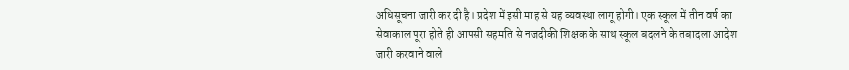अधिसूचना जारी कर दी है। प्रदेश में इसी माह से यह व्यवस्था लागू होगी। एक स्कूल में तीन वर्ष का सेवाकाल पूरा होते ही आपसी सहमति से नजदीकी शिक्षक के साथ स्कूल बदलने के तबादला आदेश जारी करवाने वाले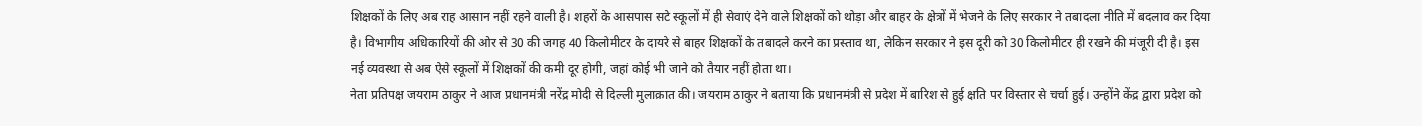शिक्षकों के लिए अब राह आसान नहीं रहने वाली है। शहरों के आसपास सटे स्कूलों में ही सेवाएं देने वाले शिक्षकों को थोड़ा और बाहर के क्षेत्रों में भेजने के लिए सरकार ने तबादला नीति में बदलाव कर दिया है। विभागीय अधिकारियों की ओर से 30 की जगह 40 किलोमीटर के दायरे से बाहर शिक्षकों के तबादले करने का प्रस्ताव था, लेकिन सरकार ने इस दूरी को 30 किलोमीटर ही रखने की मंजूरी दी है। इस नई व्यवस्था से अब ऐसे स्कूलों में शिक्षकों की कमी दूर होगी, जहां कोई भी जाने को तैयार नहीं होता था।
नेता प्रतिपक्ष जयराम ठाकुर ने आज प्रधानमंत्री नरेंद्र मोदी से दिल्ली मुलाक़ात की। जयराम ठाकुर ने बताया कि प्रधानमंत्री से प्रदेश में बारिश से हुई क्षति पर विस्तार से चर्चा हुई। उन्होंने केंद्र द्वारा प्रदेश को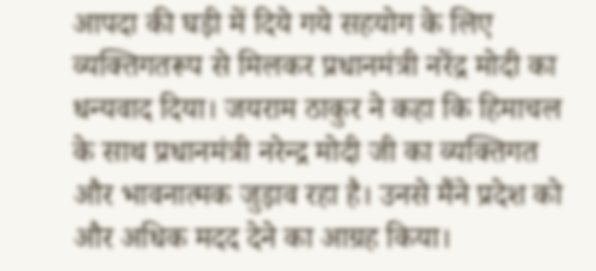आपदा की घड़ी में दिये गये सहयोग के लिए व्यक्तिगतरूप से मिलकर प्रधानमंत्री नरेंद्र मोदी का धन्यवाद दिया। जयराम ठाकुर ने कहा कि हिमाचल के साथ प्रधानमंत्री नरेन्द्र मोदी जी का व्यक्तिगत और भावनात्मक जुड़ाव रहा है। उनसे मैंने प्रदेश को और अधिक मदद देने का आग्रह किया।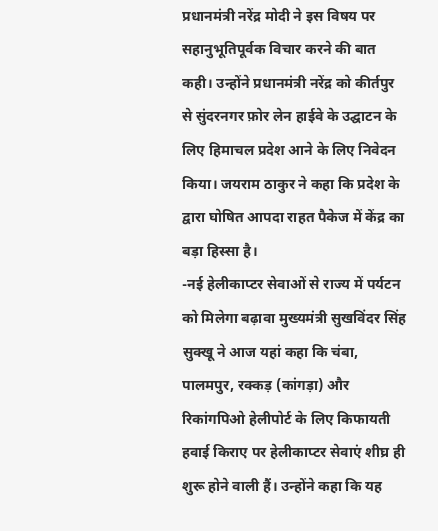प्रधानमंत्री नरेंद्र मोदी ने इस विषय पर सहानुभूतिपूर्वक विचार करने की बात कही। उन्होंने प्रधानमंत्री नरेंद्र को कीर्तपुर से सुंदरनगर फ़ोर लेन हाईवे के उद्घाटन के लिए हिमाचल प्रदेश आने के लिए निवेदन किया। जयराम ठाकुर ने कहा कि प्रदेश के द्वारा घोषित आपदा राहत पैकेज में केंद्र का बड़ा हिस्सा है।
-नई हेलीकाप्टर सेवाओं से राज्य में पर्यटन को मिलेगा बढ़ावा मुख्यमंत्री सुखविंदर सिंह सुक्खू ने आज यहां कहा कि चंबा, पालमपुर, रक्कड़ (कांगड़ा) और रिकांगपिओ हेलीपोर्ट के लिए किफायती हवाई किराए पर हेलीकाप्टर सेवाएं शीघ्र ही शुरू होने वाली हैं। उन्होंने कहा कि यह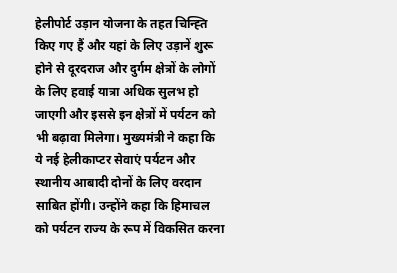हेलीपोर्ट उड़ान योजना के तहत चिन्ह्ति किए गए हैं और यहां के लिए उड़ानें शुरू होने से दूरदराज और दुर्गम क्षेत्रों के लोगों के लिए हवाई यात्रा अधिक सुलभ हो जाएगी और इससे इन क्षेत्रों में पर्यटन को भी बढ़ावा मिलेगा। मुख्यमंत्री ने कहा कि ये नई हेलीकाप्टर सेवाएं पर्यटन और स्थानीय आबादी दोनों के लिए वरदान साबित होंगी। उन्होंने कहा कि हिमाचल को पर्यटन राज्य के रूप में विकसित करना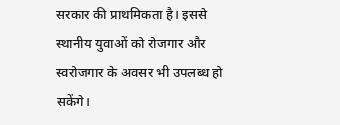सरकार की प्राथमिकता है। इससे स्थानीय युवाओं को रोजगार और स्वरोजगार के अवसर भी उपलब्ध हो सकेंगे।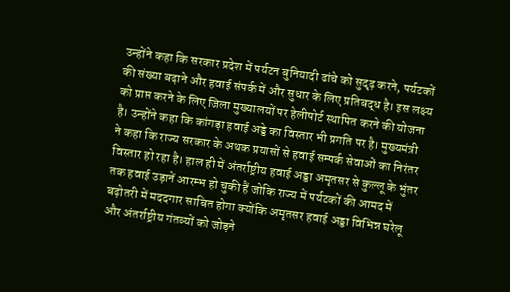उन्होंने कहा कि सरकार प्रदेश में पर्यटन बुनियादी ढांचे को सुदृढ़ करने, पर्यटकों की संख्या बढ़ाने और हवाई संपर्क में और सुधार के लिए प्रतिबद्ध है। इस लक्ष्य को प्राप्त करने के लिए जिला मुख्यालयों पर हेलीपोर्ट स्थापित करने की योजना है। उन्होंने कहा कि कांगड़ा हवाई अड्डे का विस्तार भी प्रगति पर है। मुख्यमंत्री ने कहा कि राज्य सरकार के अथक प्रयासों से हवाई सम्पर्क सेवाओं का निरंतर विस्तार हो रहा है। हाल ही में अंतर्राष्ट्रीय हवाई अड्डा अमृतसर से कुल्लू के भुंतर तक हवाई उड़ानें आरम्भ हो चुकी हैं जोकि राज्य में पर्यटकों की आमद में बढ़ोतरी में मददगार साबित होगा क्योंकि अमृतसर हवाई अड्डा विभिन्न घरेलू और अंतर्राष्ट्रीय गंतव्यों को जोड़ने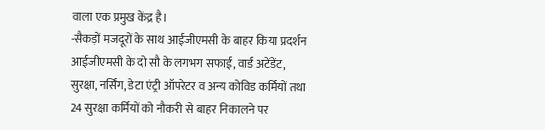वाला एक प्रमुख केंद्र है।
-सैकड़ों मजदूरों के साथ आईजीएमसी के बाहर किया प्रदर्शन आईजीएमसी के दो सौ के लगभग सफाई, वार्ड अटेंडेंट, सुरक्षा, नर्सिंग, डेटा एंट्री ऑपरेटर व अन्य कोविड कर्मियों तथा 24 सुरक्षा कर्मियों को नौकरी से बाहर निकालने पर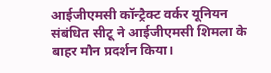आईजीएमसी कॉन्ट्रैक्ट वर्कर यूनियन संबंधित सीटू ने आईजीएमसी शिमला के बाहर मौन प्रदर्शन किया।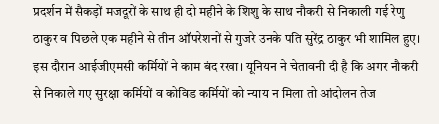प्रदर्शन में सैकड़ों मजदूरों के साथ ही दो महीने के शिशु के साथ नौकरी से निकाली गई रेणु ठाकुर व पिछले एक महीने से तीन ऑपरेशनों से गुजरे उनके पति सुरेंद्र ठाकुर भी शामिल हुए। इस दौरान आईजीएमसी कर्मियों ने काम बंद रखा। यूनियन ने चेतावनी दी है कि अगर नौकरी से निकाले गए सुरक्षा कर्मियों व कोविड कर्मियों को न्याय न मिला तो आंदोलन तेज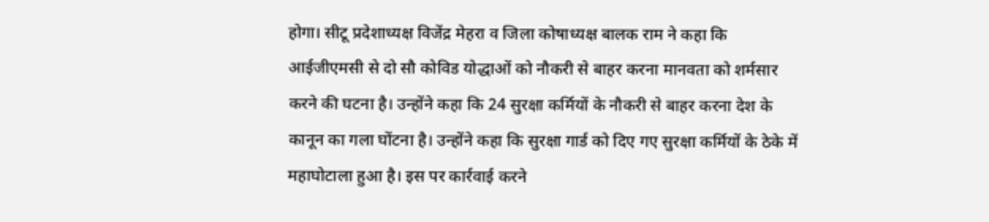होगा। सीटू प्रदेशाध्यक्ष विजेंद्र मेहरा व जिला कोषाध्यक्ष बालक राम ने कहा कि आईजीएमसी से दो सौ कोविड योद्धाओं को नौकरी से बाहर करना मानवता को शर्मसार करने की घटना है। उन्होंने कहा कि 24 सुरक्षा कर्मियों के नौकरी से बाहर करना देश के कानून का गला घोंटना है। उन्होंने कहा कि सुरक्षा गार्ड को दिए गए सुरक्षा कर्मियों के ठेके में महाघोटाला हुआ है। इस पर कार्रवाई करने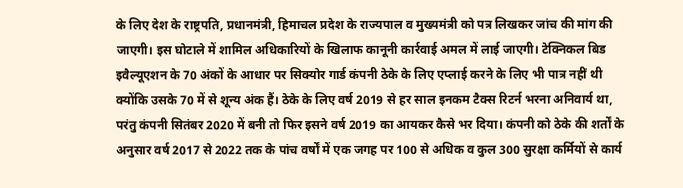के लिए देश के राष्ट्रपति, प्रधानमंत्री, हिमाचल प्रदेश के राज्यपाल व मुख्यमंत्री को पत्र लिखकर जांच की मांग की जाएगी। इस घोटाले में शामिल अधिकारियों के खिलाफ कानूनी कार्रवाई अमल में लाई जाएगी। टेक्निकल बिड इवैल्यूएशन के 70 अंकों के आधार पर सिक्योर गार्ड कंपनी ठेके के लिए एप्लाई करने के लिए भी पात्र नहीं थी क्योंकि उसके 70 में से शून्य अंक हैं। ठेके के लिए वर्ष 2019 से हर साल इनकम टैक्स रिटर्न भरना अनिवार्य था, परंतु कंपनी सितंबर 2020 में बनी तो फिर इसने वर्ष 2019 का आयकर कैसे भर दिया। कंपनी को ठेके की शर्तों के अनुसार वर्ष 2017 से 2022 तक के पांच वर्षों में एक जगह पर 100 से अधिक व कुल 300 सुरक्षा कर्मियों से कार्य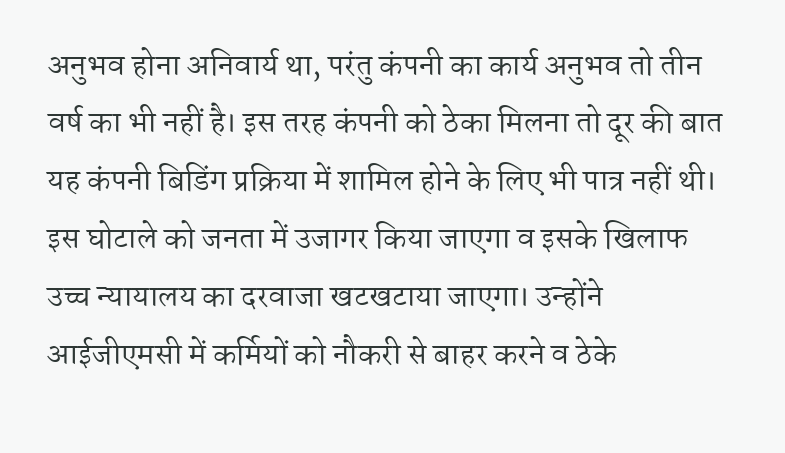अनुभव होना अनिवार्य था, परंतु कंपनी का कार्य अनुभव तो तीन वर्ष का भी नहीं है। इस तरह कंपनी को ठेका मिलना तो दूर की बात यह कंपनी बिडिंग प्रक्रिया में शामिल होने के लिए भी पात्र नहीं थी। इस घोटाले को जनता में उजागर किया जाएगा व इसके खिलाफ उच्च न्यायालय का दरवाजा खटखटाया जाएगा। उन्होंने आईजीएमसी में कर्मियों को नौकरी से बाहर करने व ठेके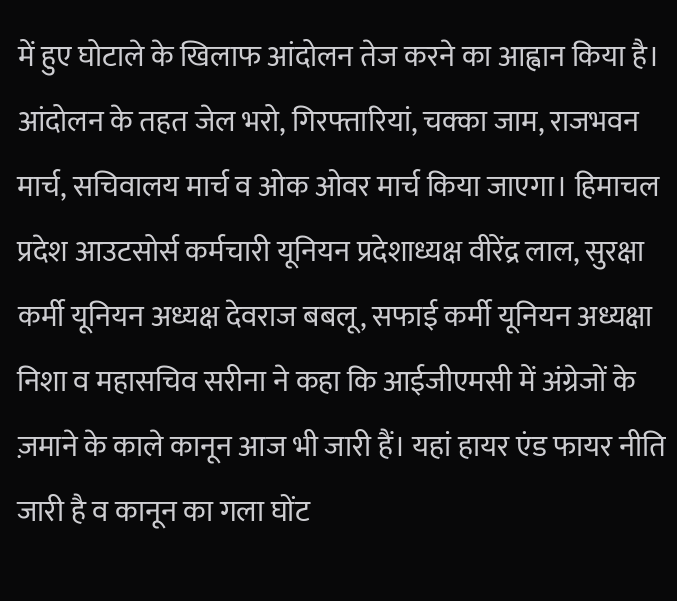में हुए घोटाले के खिलाफ आंदोलन तेज करने का आह्वान किया है। आंदोलन के तहत जेल भरो, गिरफ्तारियां, चक्का जाम, राजभवन मार्च, सचिवालय मार्च व ओक ओवर मार्च किया जाएगा। हिमाचल प्रदेश आउटसोर्स कर्मचारी यूनियन प्रदेशाध्यक्ष वीरेंद्र लाल, सुरक्षा कर्मी यूनियन अध्यक्ष देवराज बबलू, सफाई कर्मी यूनियन अध्यक्षा निशा व महासचिव सरीना ने कहा कि आईजीएमसी में अंग्रेजों के ज़माने के काले कानून आज भी जारी हैं। यहां हायर एंड फायर नीति जारी है व कानून का गला घोंट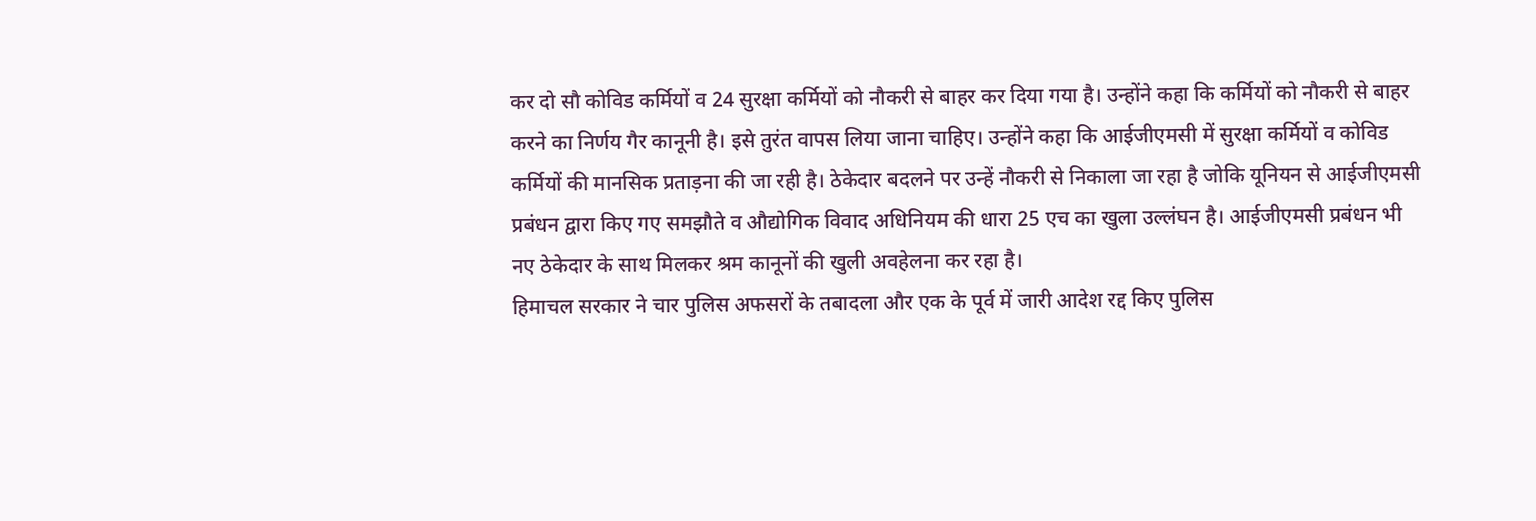कर दो सौ कोविड कर्मियों व 24 सुरक्षा कर्मियों को नौकरी से बाहर कर दिया गया है। उन्होंने कहा कि कर्मियों को नौकरी से बाहर करने का निर्णय गैर कानूनी है। इसे तुरंत वापस लिया जाना चाहिए। उन्होंने कहा कि आईजीएमसी में सुरक्षा कर्मियों व कोविड कर्मियों की मानसिक प्रताड़ना की जा रही है। ठेकेदार बदलने पर उन्हें नौकरी से निकाला जा रहा है जोकि यूनियन से आईजीएमसी प्रबंधन द्वारा किए गए समझौते व औद्योगिक विवाद अधिनियम की धारा 25 एच का खुला उल्लंघन है। आईजीएमसी प्रबंधन भी नए ठेकेदार के साथ मिलकर श्रम कानूनों की खुली अवहेलना कर रहा है।
हिमाचल सरकार ने चार पुलिस अफसरों के तबादला और एक के पूर्व में जारी आदेश रद्द किए पुलिस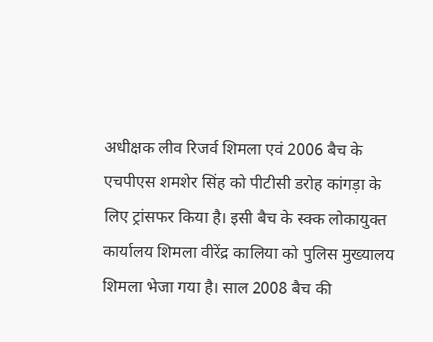अधीक्षक लीव रिजर्व शिमला एवं 2006 बैच के एचपीएस शमशेर सिंह को पीटीसी डरोह कांगड़ा के लिए ट्रांसफर किया है। इसी बैच के स्क्क लोकायुक्त कार्यालय शिमला वीरेंद्र कालिया को पुलिस मुख्यालय शिमला भेजा गया है। साल 2008 बैच की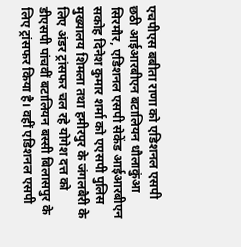एचपीएस बबीता राणा को एडिशनल एसपी छठी आईआरबीएन बटालियन धौलाकुंआ सिरमौर, एडिशनल एसपी सेकेंड आईआरबीएन सकोह दिनेश कुमार शर्मा को एएसपी पुलिस मुख्यालय शिमला तथा हमीरपुर के जंगलबैरी के लिए अंडर ट्रांसफर चल रहे योगेश दत्त को डीएसपी पांचवीं बटालियन बस्सी बिलासपुर के लिए ट्रांसफर किया है। वहीं एडिशनल एसपी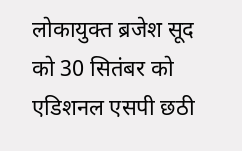लोकायुक्त ब्रजेश सूद को 30 सितंबर को एडिशनल एसपी छठी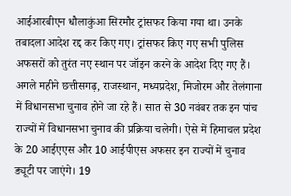आईआरबीएन धौलाकुंआ सिरमौर ट्रांसफर किया गया था। उनके तबादला आदेश रद्द कर किए गए। ट्रांसफर किए गए सभी पुलिस अफसरों को तुरंत नए स्थान पर जॉइन करने के आदेश दिए गए हैं।
अगले महीने छत्तीसगढ़, राजस्थान, मध्यप्रदेश, मिजोरम और तेलंगाना में विधानसभा चुनाव होने जा रहे हैं। सात से 30 नवंबर तक इन पांच राज्यों में विधानसभा चुनाव की प्रक्रिया चलेगी। ऐसे में हिमाचल प्रदेश के 20 आईएएस और 10 आईपीएस अफसर इन राज्यों में चुनाव ड्यूटी पर जाएंगे। 19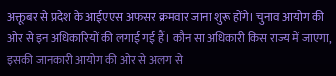अक्तूबर से प्रदेश के आईएएस अफसर क्रमवार जाना शुरू होंगे। चुनाव आयोग की ओर से इन अधिकारियों की लगाई गई हैं। कौन सा अधिकारी किस राज्य में जाएगा, इसकी जानकारी आयोग की ओर से अलग से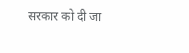सरकार को दी जा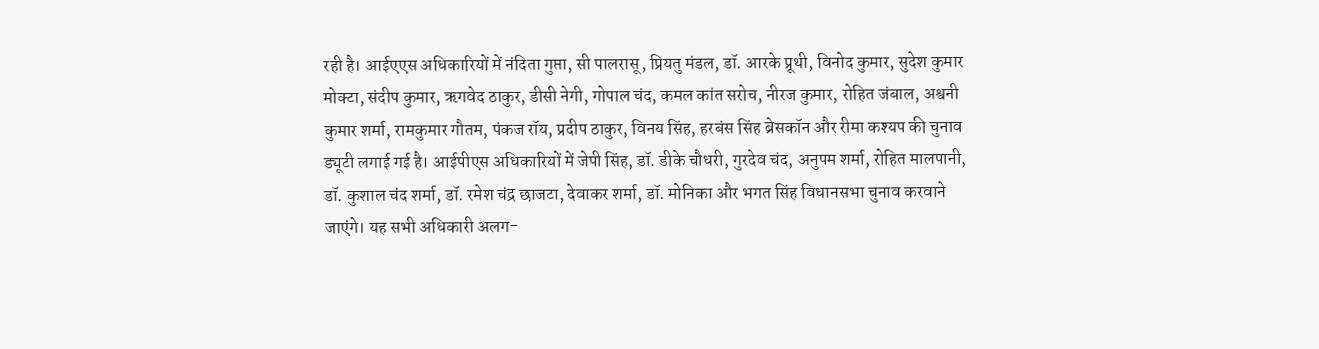रही है। आईएएस अधिकारियों में नंदिता गुप्ता, सी पालरासू, प्रियतु मंडल, डॉ. आरके प्रूथी, विनोद कुमार, सुदेश कुमार मोक्टा, संदीप कुमार, ऋगवेद ठाकुर, डीसी नेगी, गोपाल चंद, कमल कांत सरोच, नीरज कुमार, रोहित जंबाल, अश्वनी कुमार शर्मा, रामकुमार गौतम, पंकज रॉय, प्रदीप ठाकुर, विनय सिंह, हरबंस सिंह ब्रेसकॉन और रीमा कश्यप की चुनाव ड्यूटी लगाई गई है। आईपीएस अधिकारियों में जेपी सिंह, डॉ. डीके चौधरी, गुरदेव चंद, अनुपम शर्मा, रोहित मालपानी, डॉ. कुशाल चंद शर्मा, डॉ. रमेश चंद्र छाजटा, देवाकर शर्मा, डॉ. मोनिका और भगत सिंह विधानसभा चुनाव करवाने जाएंगे। यह सभी अधिकारी अलग-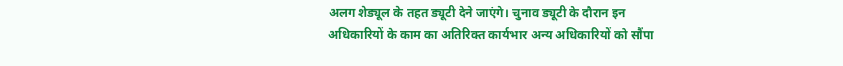अलग शेड्यूल के तहत ड्यूटी देने जाएंगे। चुनाव ड्यूटी के दौरान इन अधिकारियों के काम का अतिरिक्त कार्यभार अन्य अधिकारियों को सौंपा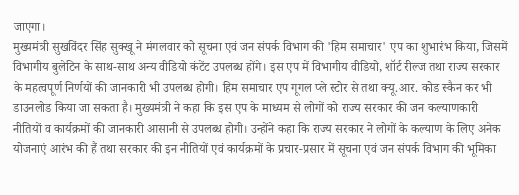जाएगा।
मुख्यमंत्री सुखविंदर सिंह सुक्खू ने मंगलवार को सूचना एवं जन संपर्क विभाग की 'हिम समाचार' एप का शुभारंभ किया, जिसमें विभागीय बुलेटिन के साथ-साथ अन्य वीडियो कंटेंट उपलब्ध होंगे। इस एप में विभागीय वीडियो, शॉर्ट रील्ज तथा राज्य सरकार के महत्वपूर्ण निर्णयों की जानकारी भी उपलब्ध होगी। हिम समाचार एप गूगल प्ले स्टोर से तथा क्यू.आर. कोड स्कैन कर भी डाउनलोड किया जा सकता है। मुख्यमंत्री ने कहा कि इस एप के माध्यम से लोगों को राज्य सरकार की जन कल्याणकारी नीतियों व कार्यक्रमों की जानकारी आसानी से उपलब्ध होगी। उन्होंने कहा कि राज्य सरकार ने लोगों के कल्याण के लिए अनेक योजनाएं आरंभ की हैं तथा सरकार की इन नीतियों एवं कार्यक्रमों के प्रचार-प्रसार में सूचना एवं जन संपर्क विभाग की भूमिका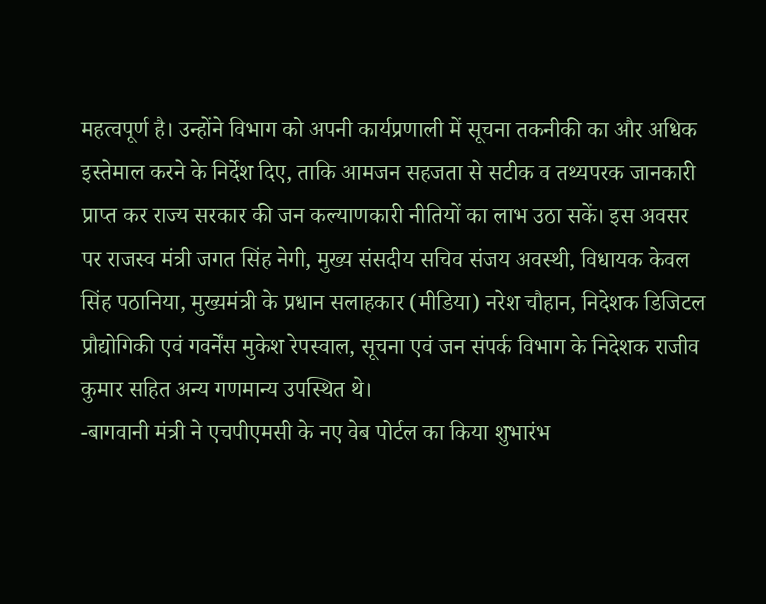महत्वपूर्ण है। उन्होंने विभाग को अपनी कार्यप्रणाली में सूचना तकनीकी का और अधिक इस्तेमाल करने के निर्देश दिए, ताकि आमजन सहजता से सटीक व तथ्यपरक जानकारी प्राप्त कर राज्य सरकार की जन कल्याणकारी नीतियों का लाभ उठा सकें। इस अवसर पर राजस्व मंत्री जगत सिंह नेगी, मुख्य संसदीय सचिव संजय अवस्थी, विधायक केवल सिंह पठानिया, मुख्यमंत्री के प्रधान सलाहकार (मीडिया) नरेश चौहान, निदेशक डिजिटल प्रौद्योगिकी एवं गवर्नेंस मुकेश रेपस्वाल, सूचना एवं जन संपर्क विभाग के निदेशक राजीव कुमार सहित अन्य गणमान्य उपस्थित थे।
-बागवानी मंत्री ने एचपीएमसी के नए वेब पोर्टल का किया शुभारंभ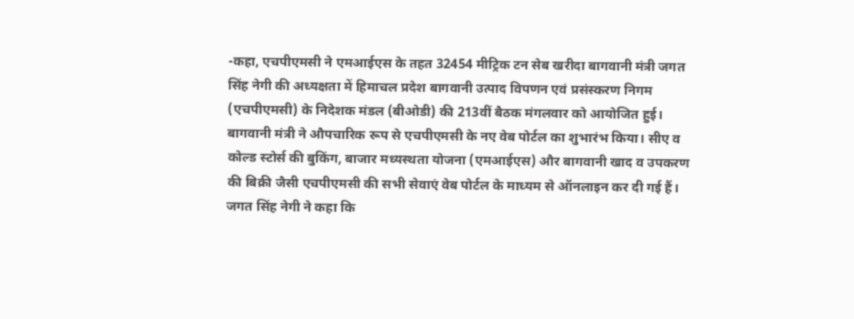-कहा, एचपीएमसी ने एमआईएस के तहत 32454 मीट्रिक टन सेब खरीदा बागवानी मंत्री जगत सिंह नेगी की अध्यक्षता में हिमाचल प्रदेश बागवानी उत्पाद विपणन एवं प्रसंस्करण निगम (एचपीएमसी) के निदेशक मंडल (बीओडी) की 213वीं बैठक मंगलवार को आयोजित हुई। बागवानी मंत्री ने औपचारिक रूप से एचपीएमसी के नए वेब पोर्टल का शुभारंभ किया। सीए व कोल्ड स्टोर्स की बुकिंग, बाजार मध्यस्थता योजना (एमआईएस) और बागवानी खाद व उपकरण की बिक्री जैसी एचपीएमसी की सभी सेवाएं वेब पोर्टल के माध्यम से ऑनलाइन कर दी गई हैं। जगत सिंह नेगी ने कहा कि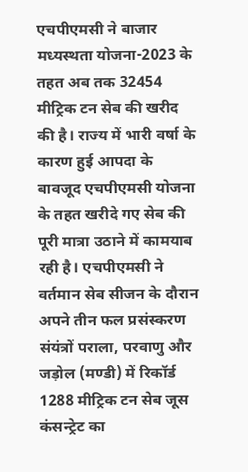एचपीएमसी ने बाजार मध्यस्थता योजना-2023 के तहत अब तक 32454 मीट्रिक टन सेब की खरीद की है। राज्य में भारी वर्षा के कारण हुई आपदा के बावजूद एचपीएमसी योजना के तहत खरीदे गए सेब की पूरी मात्रा उठाने में कामयाब रही है। एचपीएमसी ने वर्तमान सेब सीजन के दौरान अपने तीन फल प्रसंस्करण संयंत्रों पराला, परवाणु और जड़ोल (मण्डी) में रिकॉर्ड 1288 मीट्रिक टन सेब जूस कंसन्ट्रेट का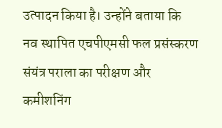उत्पादन किया है। उन्होंने बताया कि नव स्थापित एचपीएमसी फल प्रसंस्करण संयंत्र पराला का परीक्षण और कमीशनिंग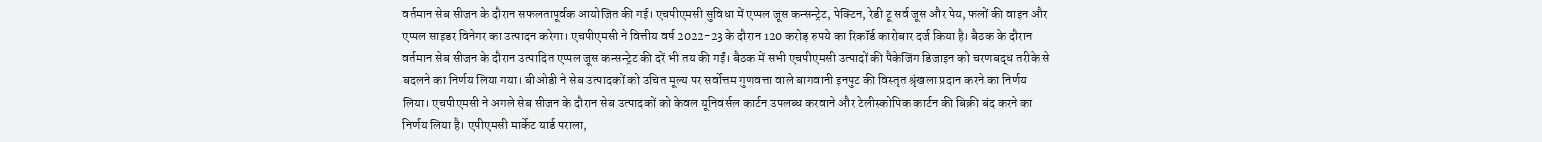वर्तमान सेब सीजन के दौरान सफलतापूर्वक आयोजित की गई। एचपीएमसी सुविधा में एप्पल जूस कन्सन्ट्रेट, पेक्टिन, रेडी टू सर्व जूस और पेय, फलों की वाइन और एप्पल साइडर विनेगर का उत्पादन करेगा। एचपीएमसी ने वित्तीय वर्ष 2022-23 के दौरान 120 करोड़ रुपये का रिकॉर्ड कारोबार दर्ज किया है। बैठक के दौरान वर्तमान सेब सीजन के दौरान उत्पादित एप्पल जूस कन्सन्ट्रेट की दरें भी तय की गईं। बैठक में सभी एचपीएमसी उत्पादों की पैकेजिंग डिजाइन को चरणबद्ध तरीके से बदलने का निर्णय लिया गया। बीओडी ने सेब उत्पादकों को उचित मूल्य पर सर्वोत्तम गुणवत्ता वाले बागवानी इनपुट की विस्तृत श्रृंखला प्रदान करने का निर्णय लिया। एचपीएमसी ने अगले सेब सीजन के दौरान सेब उत्पादकों को केवल यूनिवर्सल कार्टन उपलब्ध करवाने और टेलीस्कोपिक कार्टन की बिक्री बंद करने का निर्णय लिया है। एपीएमसी मार्केट यार्ड पराला,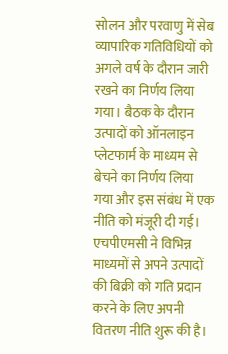सोलन और परवाणु में सेब व्यापारिक गतिविधियों को अगले वर्ष के दौरान जारी रखने का निर्णय लिया गया। बैठक के दौरान उत्पादों को ऑनलाइन प्लेटफार्म के माध्यम से बेचने का निर्णय लिया गया और इस संबंध में एक नीति को मंजूरी दी गई। एचपीएमसी ने विभिन्न माध्यमों से अपने उत्पादों की बिक्री को गति प्रदान करने के लिए अपनी वितरण नीति शुरू की है।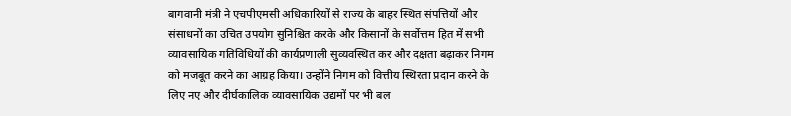बागवानी मंत्री ने एचपीएमसी अधिकारियों से राज्य के बाहर स्थित संपत्तियों और संसाधनों का उचित उपयोग सुनिश्चित करके और किसानों के सर्वोत्तम हित में सभी व्यावसायिक गतिविधियों की कार्यप्रणाली सुव्यवस्थित कर और दक्षता बढ़ाकर निगम को मजबूत करने का आग्रह किया। उन्होंने निगम को वित्तीय स्थिरता प्रदान करने के लिए नए और दीर्घकालिक व्यावसायिक उद्यमों पर भी बल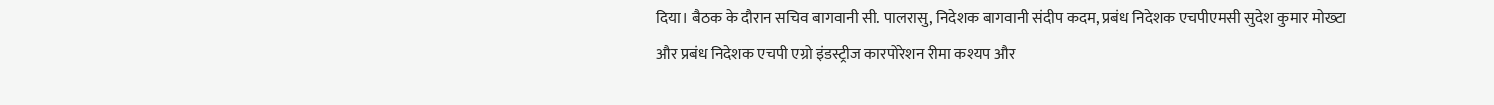दिया। बैठक के दौरान सचिव बागवानी सी. पालरासु, निदेशक बागवानी संदीप कदम, प्रबंध निदेशक एचपीएमसी सुदेश कुमार मोख्टा और प्रबंध निदेशक एचपी एग्रो इंडस्ट्रीज कारपोरेशन रीमा कश्यप और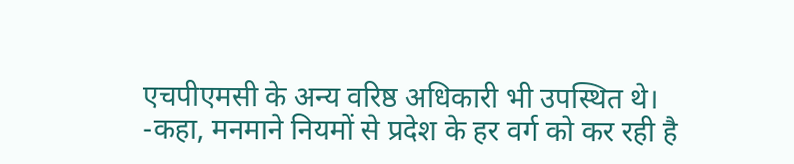एचपीएमसी के अन्य वरिष्ठ अधिकारी भी उपस्थित थे।
-कहा, मनमाने नियमों से प्रदेश के हर वर्ग को कर रही है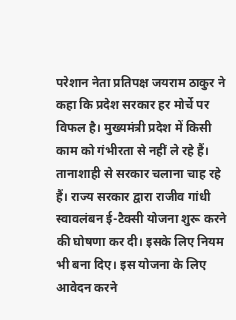परेशान नेता प्रतिपक्ष जयराम ठाकुर ने कहा कि प्रदेश सरकार हर मोर्चे पर विफल है। मुख्यमंत्री प्रदेश में किसी काम को गंभीरता से नहीं ले रहे हैं। तानाशाही से सरकार चलाना चाह रहे हैं। राज्य सरकार द्वारा राजीव गांधी स्वावलंबन ई-टैक्सी योजना शुरू करने की घोषणा कर दी। इसके लिए नियम भी बना दिए। इस योजना के लिए आवेदन करने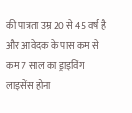की पात्रता उम्र 20 से 45 वर्ष है और आवेदक के पास कम से कम 7 साल का ड्राइविंग लाइसेंस होना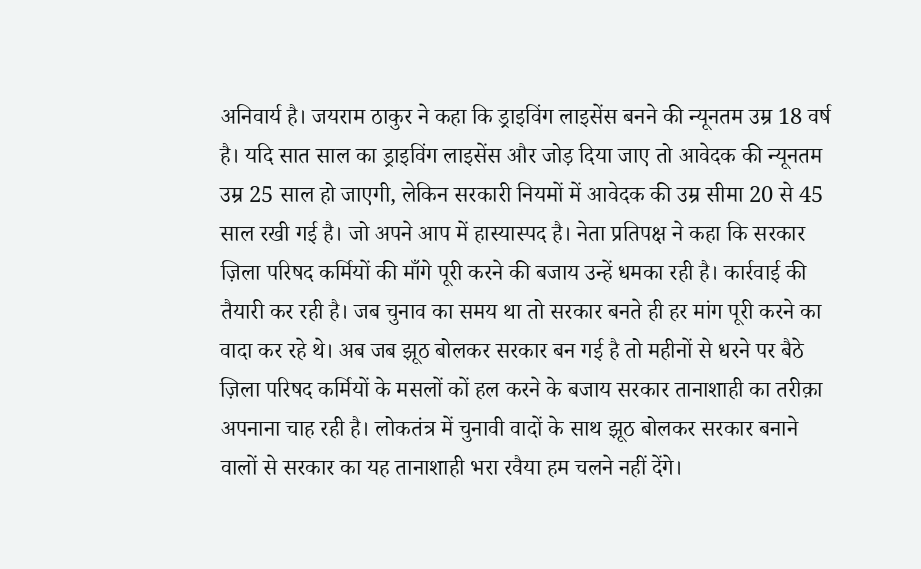अनिवार्य है। जयराम ठाकुर ने कहा कि ड्राइविंग लाइसेंस बनने की न्यूनतम उम्र 18 वर्ष है। यदि सात साल का ड्राइविंग लाइसेंस और जोड़ दिया जाए तो आवेदक की न्यूनतम उम्र 25 साल हो जाएगी, लेकिन सरकारी नियमों में आवेदक की उम्र सीमा 20 से 45 साल रखी गई है। जो अपने आप में हास्यास्पद है। नेता प्रतिपक्ष ने कहा कि सरकार ज़िला परिषद कर्मियों की माँगे पूरी करने की बजाय उन्हें धमका रही है। कार्रवाई की तैयारी कर रही है। जब चुनाव का समय था तो सरकार बनते ही हर मांग पूरी करने का वादा कर रहे थे। अब जब झूठ बोलकर सरकार बन गई है तो महीनों से धरने पर बैठे ज़िला परिषद कर्मियों के मसलों कों हल करने के बजाय सरकार तानाशाही का तरीक़ा अपनाना चाह रही है। लोकतंत्र में चुनावी वादों के साथ झूठ बोलकर सरकार बनाने वालों से सरकार का यह तानाशाही भरा रवैया हम चलने नहीं देंगे।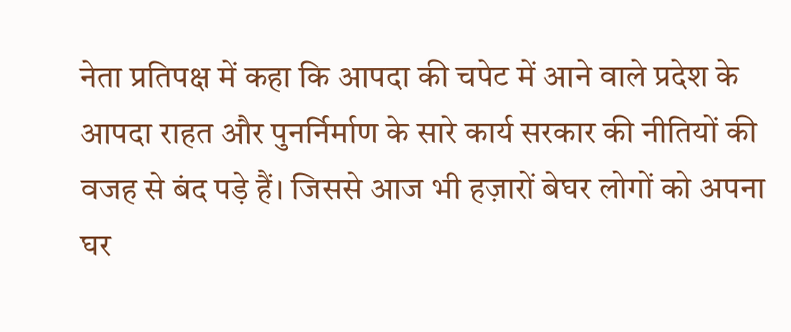नेता प्रतिपक्ष में कहा कि आपदा की चपेट में आने वाले प्रदेश के आपदा राहत और पुनर्निर्माण के सारे कार्य सरकार की नीतियों की वजह से बंद पड़े हैं। जिससे आज भी हज़ारों बेघर लोगों को अपना घर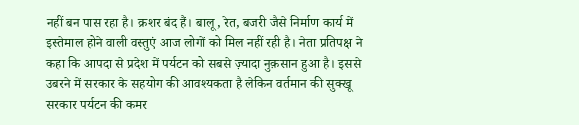नहीं बन पास रहा है। क्रशर बंद हैं। बालू, रेत, बजरी जैसे निर्माण कार्य में इस्तेमाल होने वाली वस्तुएं आज लोगों को मिल नहीं रही है। नेता प्रतिपक्ष ने कहा कि आपदा से प्रदेश में पर्यटन को सबसे ज़्यादा नुक़सान हुआ है। इससे उबरने में सरकार के सहयोग की आवश्यकता है लेकिन वर्तमान की सुक्खू सरकार पर्यटन की कमर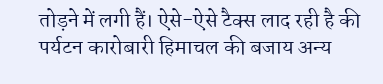तोड़ने में लगी हैं। ऐसे-ऐसे टैक्स लाद रही है की पर्यटन कारोबारी हिमाचल की बजाय अन्य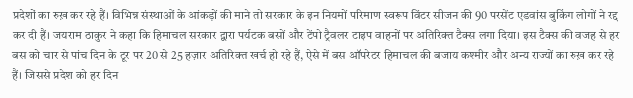प्रदेशों का रुख़ कर रहे हैं। विभिन्न संस्थाओं के आंकड़ों की माने तो सरकार के इन नियमों परिमाण स्वरूप विंटर सीजन की 90 परसेंट एडवांस बुकिंग लोगों ने रद्द कर दी हैं। जयराम ठाकुर ने कहा कि हिमाचल सरकार द्वारा पर्यटक बसों और टेंपो ट्रैवलर टाइप वाहनों पर अतिरिक्त टैक्स लगा दिया। इस टैक्स की वजह से हर बस को चार से पांच दिन के टूर पर 20 से 25 हज़ार अतिरिक्त खर्च हो रहे हैं, ऐसे में बस ऑपरेटर हिमाचल की बजाय कश्मीर और अन्य राज्यों का रुख़ कर रहे हैं। जिससे प्रदेश को हर दिन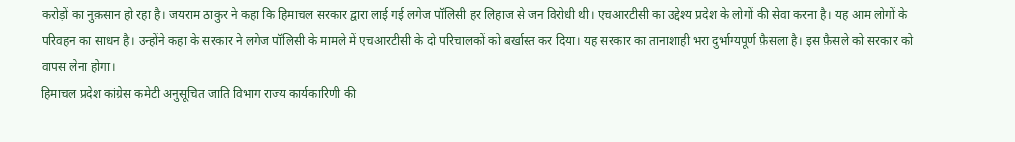करोड़ों का नुक़सान हो रहा है। जयराम ठाकुर ने कहा कि हिमाचल सरकार द्वारा लाई गई लगेज पॉलिसी हर लिहाज से जन विरोधी थी। एचआरटीसी का उद्देश्य प्रदेश के लोगों की सेवा करना है। यह आम लोगों के परिवहन का साधन है। उन्होंने कहा के सरकार ने लगेज पॉलिसी के मामले में एचआरटीसी के दो परिचालकों को बर्खास्त कर दिया। यह सरकार का तानाशाही भरा दुर्भाग्यपूर्ण फ़ैसला है। इस फ़ैसले को सरकार को वापस लेना होगा।
हिमाचल प्रदेश कांग्रेस कमेटी अनुसूचित जाति विभाग राज्य कार्यकारिणी की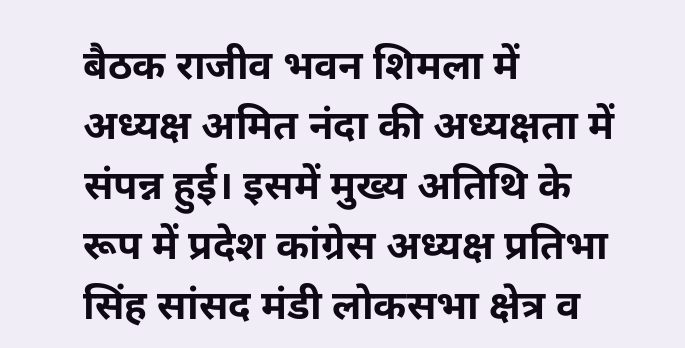बैठक राजीव भवन शिमला में अध्यक्ष अमित नंदा की अध्यक्षता में संपन्न हुई। इसमें मुख्य अतिथि के रूप में प्रदेश कांग्रेस अध्यक्ष प्रतिभा सिंह सांसद मंडी लोकसभा क्षेत्र व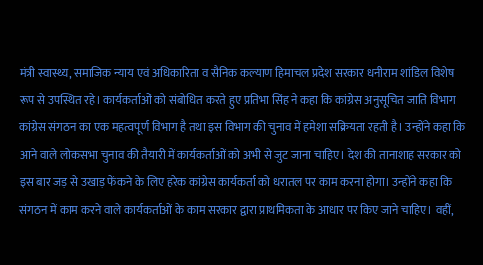मंत्री स्वास्थ्य, समाजिक न्याय एवं अधिकारिता व सैनिक कल्याण हिमाचल प्रदेश सरकार धनीराम शांडिल विशेष रूप से उपस्थित रहे। कार्यकर्ताओं को संबोधित करते हुए प्रतिभा सिंह ने कहा कि कांग्रेस अनुसूचित जाति विभाग कांग्रेस संगठन का एक महत्वपूर्ण विभाग है तथा इस विभाग की चुनाव में हमेशा सक्रियता रहती है। उन्होंने कहा कि आने वाले लोकसभा चुनाव की तैयारी में कार्यकर्ताओं को अभी से जुट जाना चाहिए। देश की तानाशाह सरकार को इस बार जड़ से उखाड़ फेंकने के लिए हरेक कांग्रेस कार्यकर्ता को धरातल पर काम करना होगा। उन्होंने कहा कि संगठन में काम करने वाले कार्यकर्ताओं के काम सरकार द्वारा प्राथमिकता के आधार पर किए जाने चाहिए। वहीं,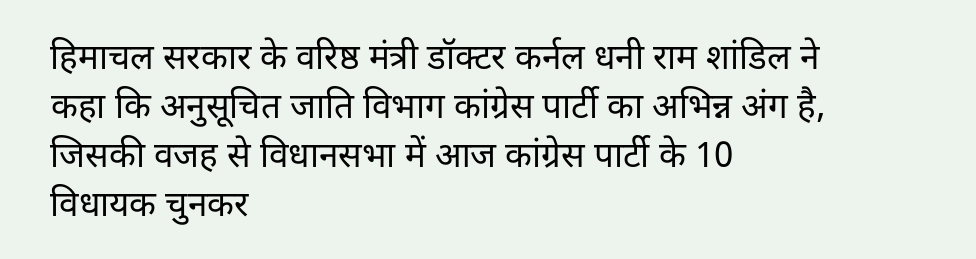हिमाचल सरकार के वरिष्ठ मंत्री डॉक्टर कर्नल धनी राम शांडिल ने कहा कि अनुसूचित जाति विभाग कांग्रेस पार्टी का अभिन्न अंग है, जिसकी वजह से विधानसभा में आज कांग्रेस पार्टी के 10 विधायक चुनकर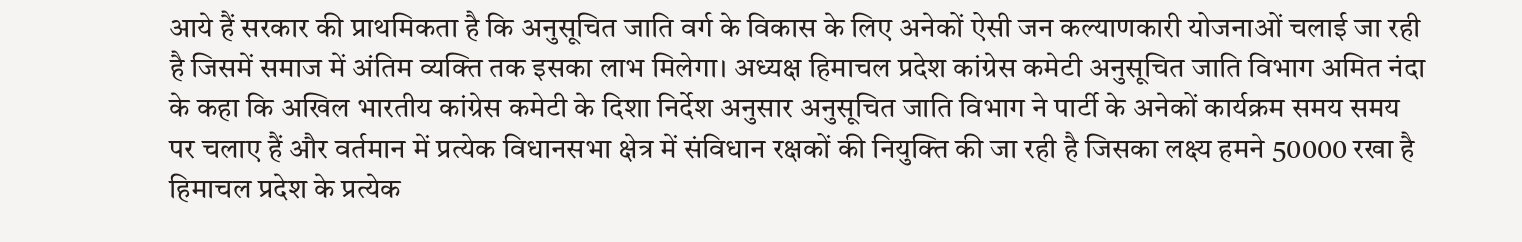आये हैं सरकार की प्राथमिकता है कि अनुसूचित जाति वर्ग के विकास के लिए अनेकों ऐसी जन कल्याणकारी योजनाओं चलाई जा रही है जिसमें समाज में अंतिम व्यक्ति तक इसका लाभ मिलेगा। अध्यक्ष हिमाचल प्रदेश कांग्रेस कमेटी अनुसूचित जाति विभाग अमित नंदा के कहा कि अखिल भारतीय कांग्रेस कमेटी के दिशा निर्देश अनुसार अनुसूचित जाति विभाग ने पार्टी के अनेकों कार्यक्रम समय समय पर चलाए हैं और वर्तमान में प्रत्येक विधानसभा क्षेत्र में संविधान रक्षकों की नियुक्ति की जा रही है जिसका लक्ष्य हमने 50000 रखा है हिमाचल प्रदेश के प्रत्येक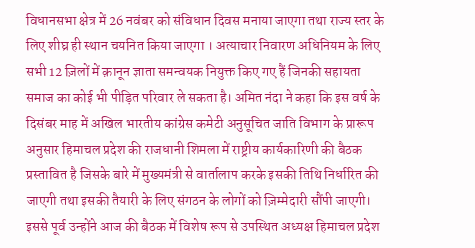विधानसभा क्षेत्र में 26 नवंबर को संविधान दिवस मनाया जाएगा तथा राज्य स्तर के लिए शीघ्र ही स्थान चयनित किया जाएगा । अत्याचार निवारण अधिनियम के लिए सभी 12 ज़िलों में क़ानून ज्ञाता समन्वयक नियुक्त किए गए हैं जिनकी सहायता समाज का कोई भी पीड़ित परिवार ले सकता है। अमित नंदा ने कहा कि इस वर्ष के दिसंबर माह में अखिल भारतीय कांग्रेस कमेटी अनुसूचित जाति विभाग के प्रारूप अनुसार हिमाचल प्रदेश की राजधानी शिमला में राष्ट्रीय कार्यकारिणी की बैठक प्रस्तावित है जिसके बारे में मुख्यमंत्री से वार्तालाप करके इसकी तिथि निर्धारित की जाएगी तथा इसकी तैयारी के लिए संगठन के लोगों को ज़िम्मेदारी सौंपी जाएगी। इससे पूर्व उन्होंने आज की बैठक में विशेष रूप से उपस्थित अध्यक्ष हिमाचल प्रदेश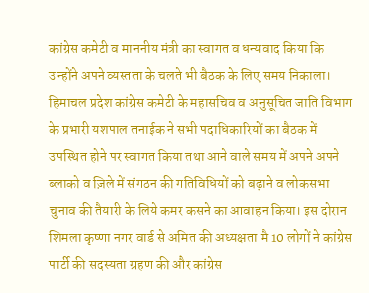कांग्रेस कमेटी व माननीय मंत्री का स्वागत व धन्यवाद किया कि उन्होंने अपने व्यस्तता के चलते भी बैठक के लिए समय निकाला। हिमाचल प्रदेश कांग्रेस कमेटी के महासचिव व अनुसूचित जाति विभाग के प्रभारी यशपाल तनाईक ने सभी पदाधिकारियों का बैठक में उपस्थित होने पर स्वागत किया तथा आने वाले समय में अपने अपने ब्लाको व ज़िले में संगठन की गतिविधियों को बढ़ाने व लोकसभा चुनाव की तैयारी के लिये कमर कसने का आवाहन किया। इस दोरान शिमला कृष्णा नगर वार्ड से अमित की अध्यक्षता मै 10 लोगों ने कांग्रेस पार्टी की सदस्यता ग्रहण की और कांग्रेस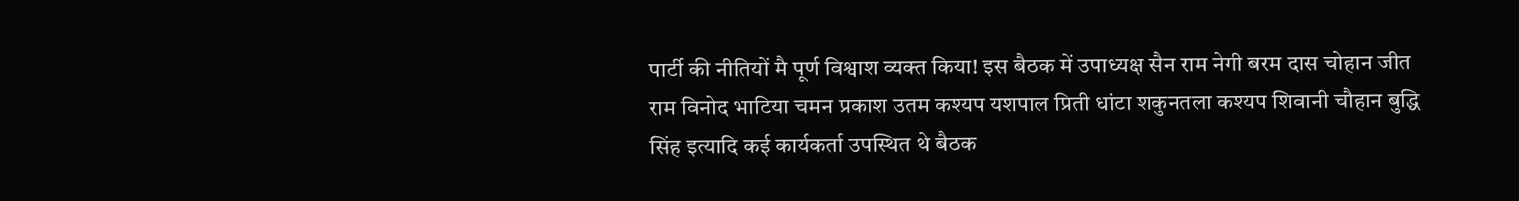पार्टी की नीतियों मै पूर्ण विश्वाश व्यक्त किया! इस बैठक में उपाध्यक्ष सैन राम नेगी बरम दास चोहान जीत राम विनोद भाटिया चमन प्रकाश उतम कश्यप यशपाल प्रिती धांटा शकुनतला कश्यप शिवानी चौहान बुद्धि सिंह इत्यादि कई कार्यकर्ता उपस्थित थे बैठक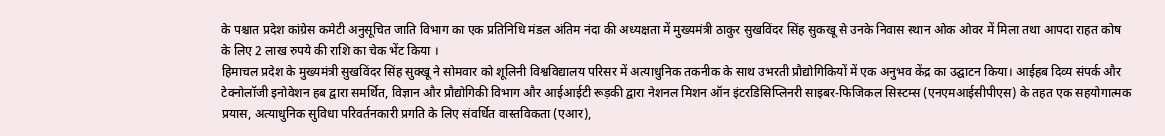के पश्चात प्रदेश कांग्रेस कमेटी अनुसूचित जाति विभाग का एक प्रतिनिधि मंडल अंतिम नंदा की अध्यक्षता में मुख्यमंत्री ठाकुर सुखविंदर सिंह सुकखू से उनके निवास स्थान ओक ओवर में मिला तथा आपदा राहत कोष के लिए 2 लाख रुपये की राशि का चेक भेंट किया ।
हिमाचल प्रदेश के मुख्यमंत्री सुखविंदर सिंह सुक्खू ने सोमवार को शूलिनी विश्वविद्यालय परिसर में अत्याधुनिक तकनीक के साथ उभरती प्रौद्योगिकियों में एक अनुभव केंद्र का उद्घाटन किया। आईहब दिव्य संपर्क और टेक्नोलॉजी इनोवेशन हब द्वारा समर्थित, विज्ञान और प्रौद्योगिकी विभाग और आईआईटी रूड़की द्वारा नेशनल मिशन ऑन इंटरडिसिप्लिनरी साइबर-फिजिकल सिस्टम्स (एनएमआईसीपीएस) के तहत एक सहयोगात्मक प्रयास, अत्याधुनिक सुविधा परिवर्तनकारी प्रगति के लिए संवर्धित वास्तविकता (एआर),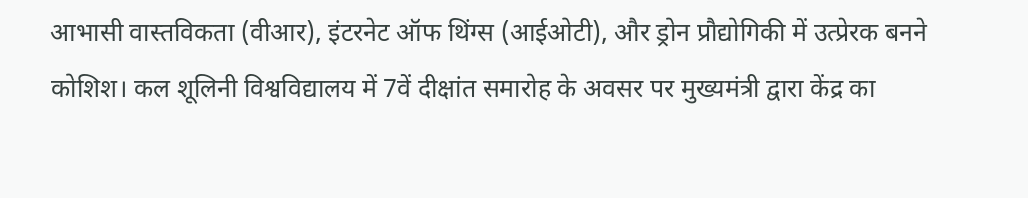आभासी वास्तविकता (वीआर), इंटरनेट ऑफ थिंग्स (आईओटी), और ड्रोन प्रौद्योगिकी में उत्प्रेरक बनने कोशिश। कल शूलिनी विश्वविद्यालय में 7वें दीक्षांत समारोह के अवसर पर मुख्यमंत्री द्वारा केंद्र का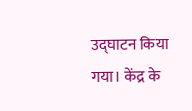उद्घाटन किया गया। केंद्र के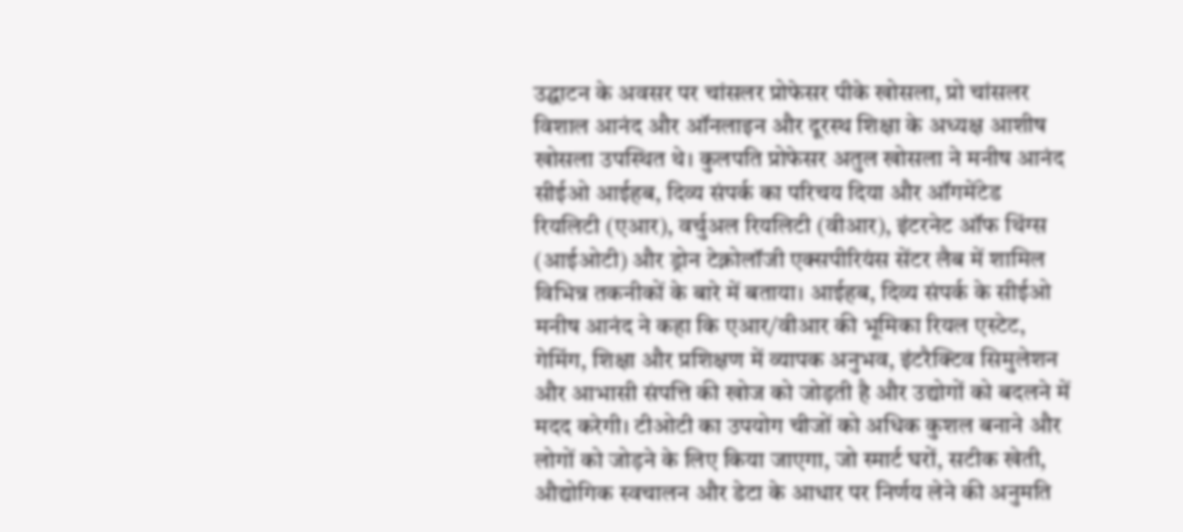उद्घाटन के अवसर पर चांसलर प्रोफेसर पीके खोसला, प्रो चांसलर विशाल आनंद और ऑनलाइन और दूरस्थ शिक्षा के अध्यक्ष आशीष खोसला उपस्थित थे। कुलपति प्रोफेसर अतुल खोसला ने मनीष आनंद सीईओ आईहब, दिव्य संपर्क का परिचय दिया और ऑगमेंटेड रियलिटी (एआर), वर्चुअल रियलिटी (वीआर), इंटरनेट ऑफ थिंग्स (आईओटी) और ड्रोन टेक्नोलॉजी एक्सपीरियंस सेंटर लैब में शामिल विभिन्न तकनीकों के बारे में बताया। आईहब, दिव्य संपर्क के सीईओ मनीष आनंद ने कहा कि एआर/वीआर की भूमिका रियल एस्टेट, गेमिंग, शिक्षा और प्रशिक्षण में व्यापक अनुभव, इंटरैक्टिव सिमुलेशन और आभासी संपत्ति की खोज को जोड़ती है और उद्योगों को बदलने में मदद करेगी। टीओटी का उपयोग चीजों को अधिक कुशल बनाने और लोगों को जोड़ने के लिए किया जाएगा, जो स्मार्ट घरों, सटीक खेती, औद्योगिक स्वचालन और डेटा के आधार पर निर्णय लेने की अनुमति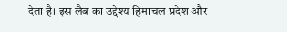देता है। इस लैब का उद्देश्य हिमाचल प्रदेश और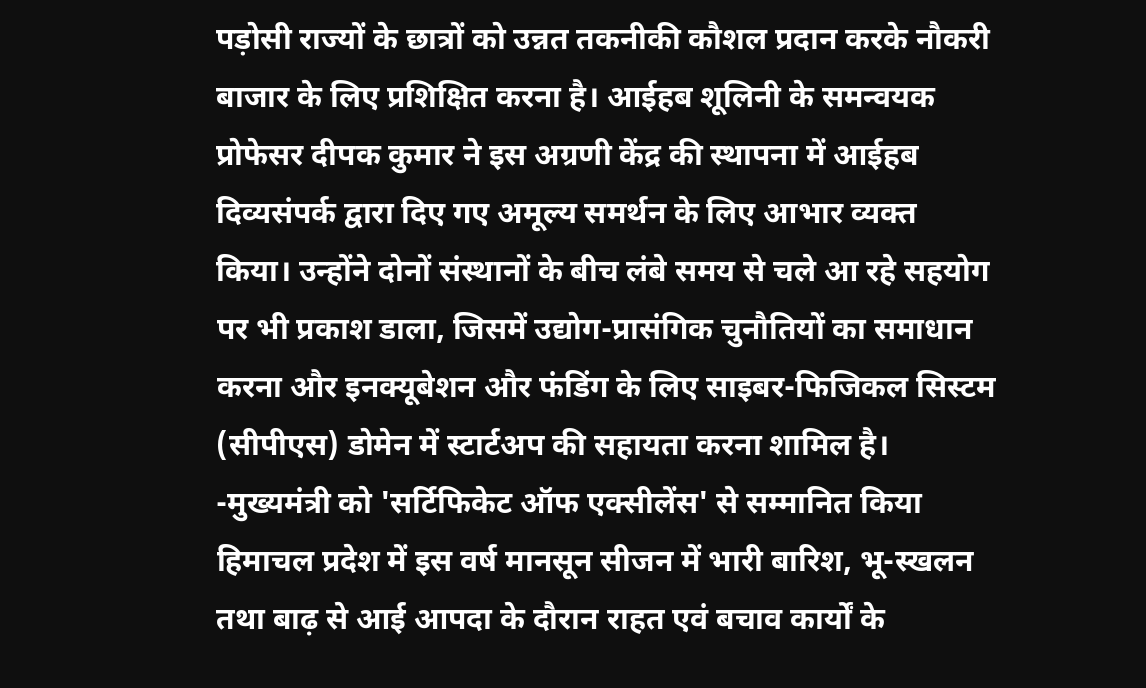पड़ोसी राज्यों के छात्रों को उन्नत तकनीकी कौशल प्रदान करके नौकरी बाजार के लिए प्रशिक्षित करना है। आईहब शूलिनी के समन्वयक प्रोफेसर दीपक कुमार ने इस अग्रणी केंद्र की स्थापना में आईहब दिव्यसंपर्क द्वारा दिए गए अमूल्य समर्थन के लिए आभार व्यक्त किया। उन्होंने दोनों संस्थानों के बीच लंबे समय से चले आ रहे सहयोग पर भी प्रकाश डाला, जिसमें उद्योग-प्रासंगिक चुनौतियों का समाधान करना और इनक्यूबेशन और फंडिंग के लिए साइबर-फिजिकल सिस्टम (सीपीएस) डोमेन में स्टार्टअप की सहायता करना शामिल है।
-मुख्यमंत्री को 'सर्टिफिकेट ऑफ एक्सीलेंस' से सम्मानित किया हिमाचल प्रदेश में इस वर्ष मानसून सीजन में भारी बारिश, भू-स्खलन तथा बाढ़ से आई आपदा के दौरान राहत एवं बचाव कार्यों के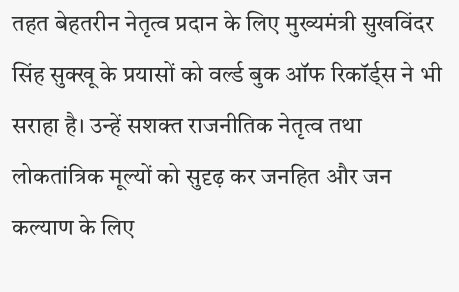तहत बेहतरीन नेतृत्व प्रदान के लिए मुख्यमंत्री सुखविंदर सिंह सुक्खू के प्रयासों को वर्ल्ड बुक ऑफ रिकॉर्ड्स ने भी सराहा है। उन्हें सशक्त राजनीतिक नेतृत्व तथा लोकतांत्रिक मूल्यों को सुदृढ़ कर जनहित और जन कल्याण के लिए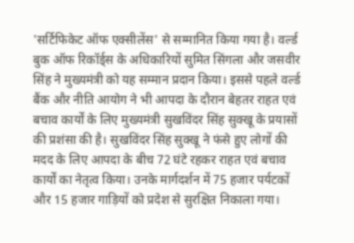'सर्टिफिकेट ऑफ एक्सीलेंस' से सम्मानित किया गया है। वर्ल्ड बुक ऑफ रिकॉर्ड्स के अधिकारियों सुमित सिंगला और जसवीर सिंह ने मुख्यमंत्री को यह सम्मान प्रदान किया। इससे पहले वर्ल्ड बैंक और नीति आयोग ने भी आपदा के दौरान बेहतर राहत एवं बचाव कार्यों के लिए मुख्यमंत्री सुखविंदर सिंह सुक्खू के प्रयासों की प्रशंसा की है। सुखविंदर सिंह सुक्खू ने फंसे हुए लोगों की मदद के लिए आपदा के बीच 72 घंटे रहकर राहत एवं बचाव कार्यों का नेतृत्व किया। उनके मार्गदर्शन में 75 हजार पर्यटकों और 15 हजार गाड़ियों को प्रदेश से सुरक्षित निकाला गया।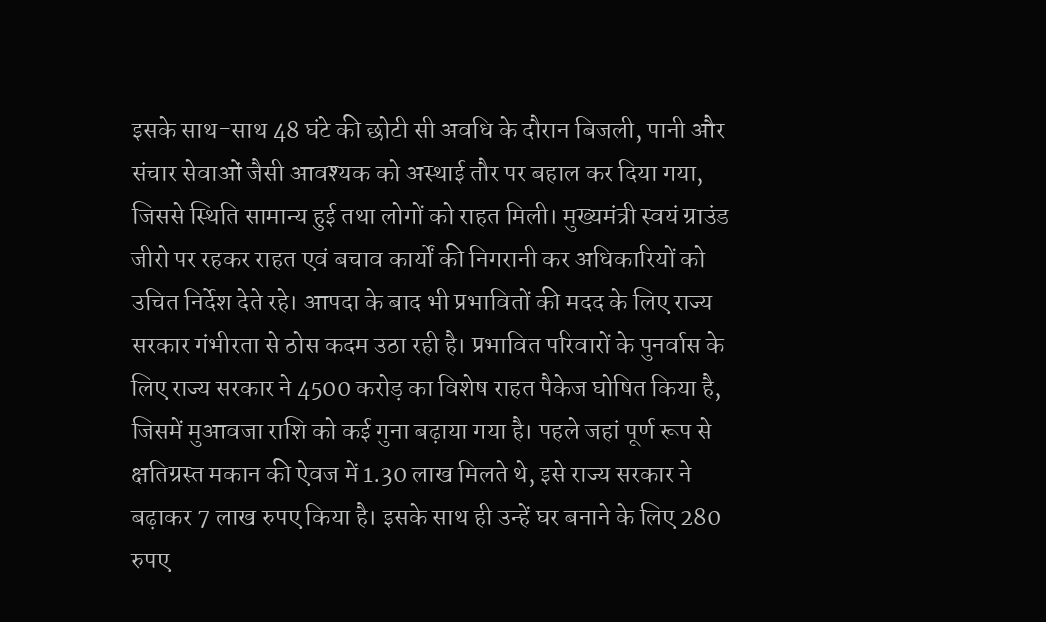इसके साथ-साथ 48 घंटे की छोटी सी अवधि के दौरान बिजली, पानी और संचार सेवाओं जैसी आवश्यक को अस्थाई तौर पर बहाल कर दिया गया, जिससे स्थिति सामान्य हुई तथा लोगों को राहत मिली। मुख्यमंत्री स्वयं ग्राउंड जीरो पर रहकर राहत एवं बचाव कार्यों की निगरानी कर अधिकारियों को उचित निर्देश देते रहे। आपदा के बाद भी प्रभावितों की मदद के लिए राज्य सरकार गंभीरता से ठोस कदम उठा रही है। प्रभावित परिवारों के पुनर्वास के लिए राज्य सरकार ने 4500 करोड़ का विशेष राहत पैकेज घोषित किया है, जिसमें मुआवजा राशि को कई गुना बढ़ाया गया है। पहले जहां पूर्ण रूप से क्षतिग्रस्त मकान की ऐवज में 1.30 लाख मिलते थे, इसे राज्य सरकार ने बढ़ाकर 7 लाख रुपए किया है। इसके साथ ही उन्हें घर बनाने के लिए 280 रुपए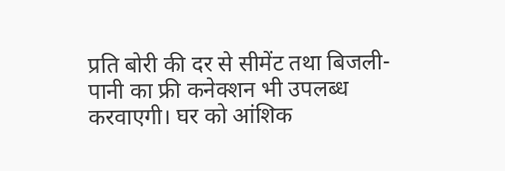प्रति बोरी की दर से सीमेंट तथा बिजली-पानी का फ्री कनेक्शन भी उपलब्ध करवाएगी। घर को आंशिक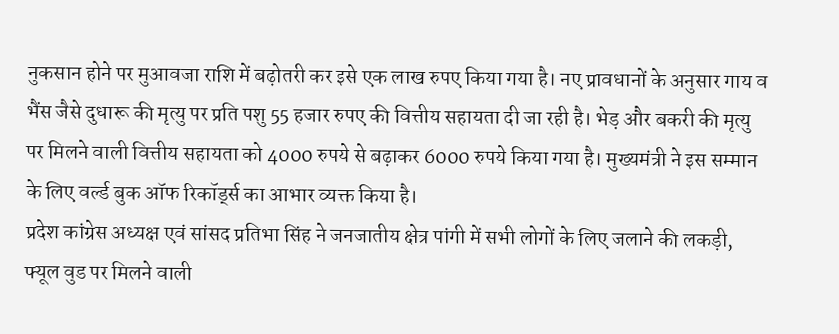नुकसान होने पर मुआवजा राशि में बढ़ोतरी कर इसे एक लाख रुपए किया गया है। नए प्रावधानों के अनुसार गाय व भैंस जैसे दुधारू की मृत्यु पर प्रति पशु 55 हजार रुपए की वित्तीय सहायता दी जा रही है। भेड़ और बकरी की मृत्यु पर मिलने वाली वित्तीय सहायता को 4000 रुपये से बढ़ाकर 6000 रुपये किया गया है। मुख्यमंत्री ने इस सम्मान के लिए वर्ल्ड बुक ऑफ रिकॉर्ड्स का आभार व्यक्त किया है।
प्रदेश कांग्रेस अध्यक्ष एवं सांसद प्रतिभा सिंह ने जनजातीय क्षेत्र पांगी में सभी लोगों के लिए जलाने की लकड़ी, फ्यूल वुड पर मिलने वाली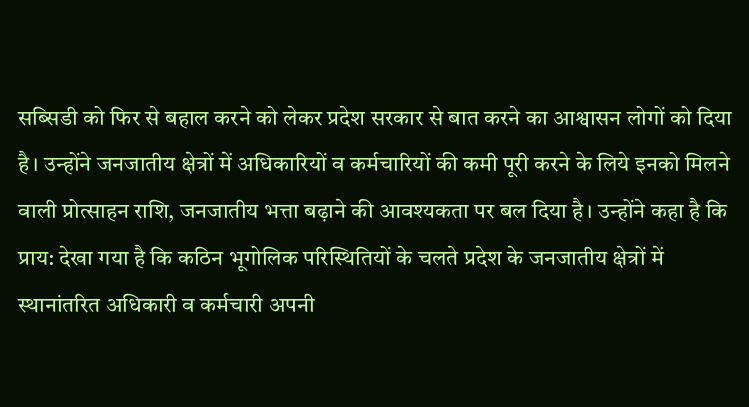सब्सिडी को फिर से बहाल करने को लेकर प्रदेश सरकार से बात करने का आश्वासन लोगों को दिया है। उन्होंने जनजातीय क्षेत्रों में अधिकारियों व कर्मचारियों की कमी पूरी करने के लिये इनको मिलने वाली प्रोत्साहन राशि, जनजातीय भत्ता बढ़ाने की आवश्यकता पर बल दिया है। उन्होंने कहा है कि प्राय: देखा गया है कि कठिन भूगोलिक परिस्थितियों के चलते प्रदेश के जनजातीय क्षेत्रों में स्थानांतरित अधिकारी व कर्मचारी अपनी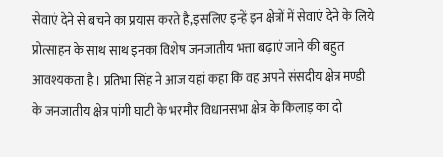सेवाएं देने से बचने का प्रयास करते है,इसलिए इन्हें इन क्षेत्रों में सेवाएं देने के लिये प्रोत्साहन के साथ साथ इनका विशेष जनजातीय भत्ता बढ़ाएं जाने की बहुत आवश्यकता है। प्रतिभा सिंह ने आज यहां कहा कि वह अपने संसदीय क्षेत्र मण्डी के जनजातीय क्षेत्र पांगी घाटी के भरमौर विधानसभा क्षेत्र के किलाड़ का दो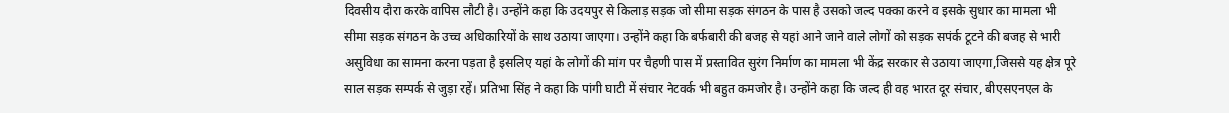दिवसीय दौरा करके वापिस लौटी है। उन्होंने कहा कि उदयपुर से किलाड़ सड़क जो सीमा सड़क संगठन के पास है उसको जल्द पक्का करने व इसके सुधार का मामला भी सीमा सड़क संगठन के उच्च अधिकारियों के साथ उठाया जाएगा। उन्होंने कहा कि बर्फबारी की बजह से यहां आने जाने वाले लोगों को सड़क सपंर्क टूटने की बजह से भारी असुविधा का सामना करना पड़ता है इसलिए यहां के लोगों की मांग पर चैहणी पास में प्रस्तावित सुरंग निर्माण का मामला भी केंद्र सरकार से उठाया जाएगा,जिससे यह क्षेत्र पूरे साल सड़क सम्पर्क से जुड़ा रहें। प्रतिभा सिंह ने कहा कि पांगी घाटी में संचार नेटवर्क भी बहुत कमजोर है। उन्होंने कहा कि जल्द ही वह भारत दूर संचार, बीएसएनएल के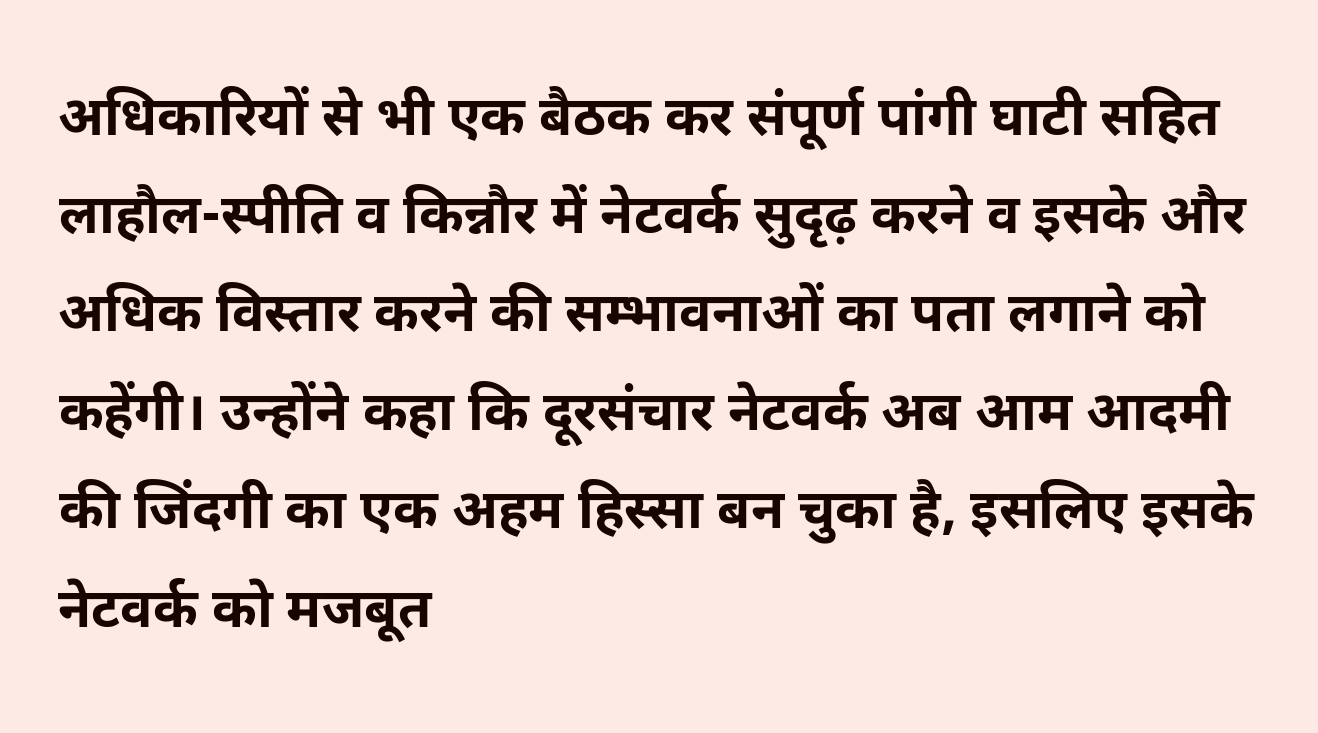अधिकारियों से भी एक बैठक कर संपूर्ण पांगी घाटी सहित लाहौल-स्पीति व किन्नौर में नेटवर्क सुदृढ़ करने व इसके और अधिक विस्तार करने की सम्भावनाओं का पता लगाने को कहेंगी। उन्होंने कहा कि दूरसंचार नेटवर्क अब आम आदमी की जिंदगी का एक अहम हिस्सा बन चुका है, इसलिए इसके नेटवर्क को मजबूत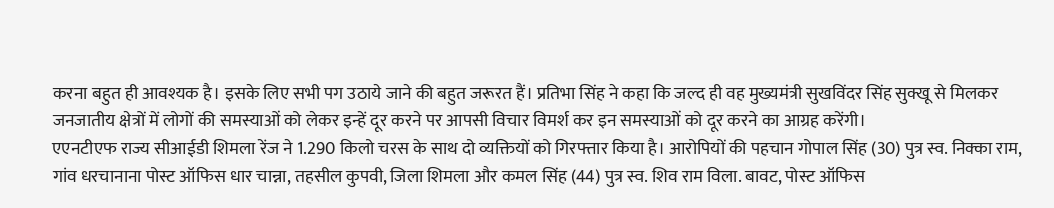करना बहुत ही आवश्यक है। इसके लिए सभी पग उठाये जाने की बहुत जरूरत हैं। प्रतिभा सिंह ने कहा कि जल्द ही वह मुख्यमंत्री सुखविंदर सिंह सुक्खू से मिलकर जनजातीय क्षेत्रों में लोगों की समस्याओं को लेकर इन्हें दूर करने पर आपसी विचार विमर्श कर इन समस्याओं को दूर करने का आग्रह करेंगी।
एएनटीएफ राज्य सीआईडी शिमला रेंज ने 1.290 किलो चरस के साथ दो व्यक्तियों को गिरफ्तार किया है। आरोपियों की पहचान गोपाल सिंह (30) पुत्र स्व. निक्का राम, गांव धरचानाना पोस्ट ऑफिस धार चान्ना, तहसील कुपवी, जिला शिमला और कमल सिंह (44) पुत्र स्व. शिव राम विला. बावट, पोस्ट ऑफिस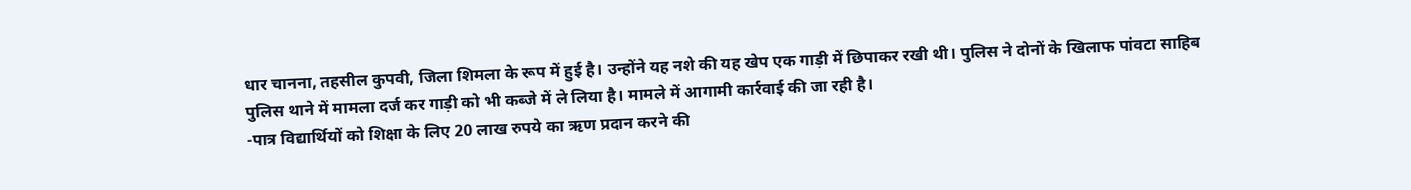धार चानना, तहसील कुपवी, जिला शिमला के रूप में हुई है। उन्होंने यह नशे की यह खेप एक गाड़ी में छिपाकर रखी थी। पुलिस ने दोनों के खिलाफ पांवटा साहिब पुलिस थाने में मामला दर्ज कर गाड़ी को भी कब्जे में ले लिया है। मामले में आगामी कार्रवाई की जा रही है।
-पात्र विद्यार्थियों को शिक्षा के लिए 20 लाख रुपये का ऋण प्रदान करने की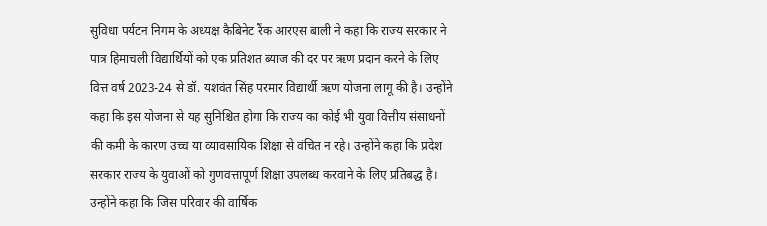सुविधा पर्यटन निगम के अध्यक्ष कैबिनेट रैंक आरएस बाली ने कहा कि राज्य सरकार ने पात्र हिमाचली विद्यार्थियों को एक प्रतिशत ब्याज की दर पर ऋण प्रदान करने के लिए वित्त वर्ष 2023-24 से डॉ. यशवंत सिंह परमार विद्यार्थी ऋण योजना लागू की है। उन्होंने कहा कि इस योजना से यह सुनिश्चित होगा कि राज्य का कोई भी युवा वित्तीय संसाधनों की कमी के कारण उच्च या व्यावसायिक शिक्षा से वंचित न रहे। उन्होंने कहा कि प्रदेश सरकार राज्य के युवाओं को गुणवत्तापूर्ण शिक्षा उपलब्ध करवाने के लिए प्रतिबद्ध है। उन्होंने कहा कि जिस परिवार की वार्षिक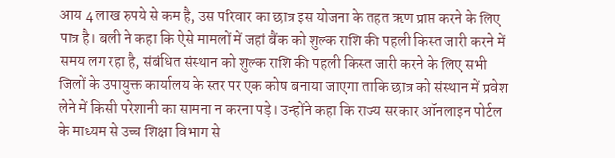आय 4 लाख रुपये से कम है, उस परिवार का छात्र इस योजना के तहत ऋण प्राप्त करने के लिए पात्र है। बली ने कहा कि ऐसे मामलों में जहां बैंक को शुल्क राशि की पहली किस्त जारी करने में समय लग रहा है, संबंधित संस्थान को शुल्क राशि की पहली किस्त जारी करने के लिए सभी जिलों के उपायुक्त कार्यालय के स्तर पर एक कोष बनाया जाएगा ताकि छात्र को संस्थान में प्रवेश लेने में किसी परेशानी का सामना न करना पड़े। उन्होंने कहा कि राज्य सरकार ऑनलाइन पोर्टल के माध्यम से उच्च शिक्षा विभाग से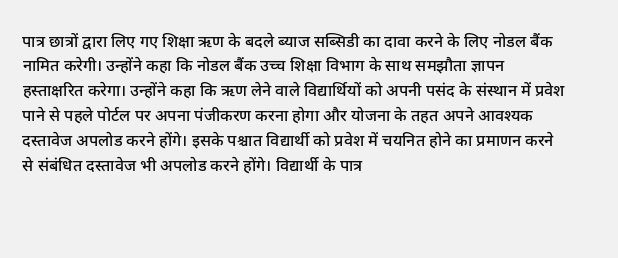पात्र छात्रों द्वारा लिए गए शिक्षा ऋण के बदले ब्याज सब्सिडी का दावा करने के लिए नोडल बैंक नामित करेगी। उन्होंने कहा कि नोडल बैंक उच्च शिक्षा विभाग के साथ समझौता ज्ञापन हस्ताक्षरित करेगा। उन्होंने कहा कि ऋण लेने वाले विद्यार्थियों को अपनी पसंद के संस्थान में प्रवेश पाने से पहले पोर्टल पर अपना पंजीकरण करना होगा और योजना के तहत अपने आवश्यक दस्तावेज अपलोड करने होंगे। इसके पश्चात विद्यार्थी को प्रवेश में चयनित होने का प्रमाणन करने से संबंधित दस्तावेज भी अपलोड करने होंगे। विद्यार्थी के पात्र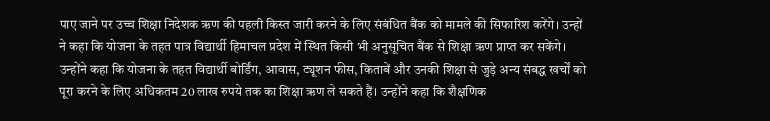पाए जाने पर उच्च शिक्षा निदेशक ऋण की पहली किस्त जारी करने के लिए संबंधित बैंक को मामले की सिफारिश करेंगे। उन्हों ने कहा कि योजना के तहत पात्र विद्यार्थी हिमाचल प्रदेश में स्थित किसी भी अनुसूचित बैंक से शिक्षा ऋण प्राप्त कर सकेंगे। उन्होंने कहा कि योजना के तहत विद्यार्थी बोर्डिंग, आवास, ट्यूशन फीस, किताबें और उनकी शिक्षा से जुड़े अन्य संबद्ध खर्चों को पूरा करने के लिए अधिकतम 20 लाख रुपये तक का शिक्षा ऋण ले सकते हैं। उन्होंने कहा कि शैक्षणिक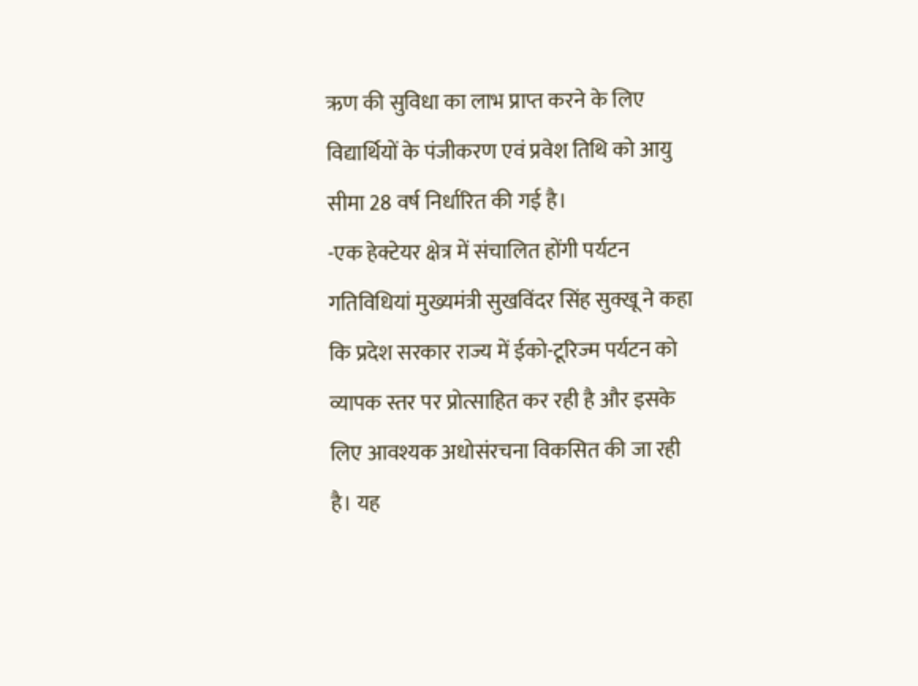ऋण की सुविधा का लाभ प्राप्त करने के लिए विद्यार्थियों के पंजीकरण एवं प्रवेश तिथि को आयु सीमा 28 वर्ष निर्धारित की गई है।
-एक हेक्टेयर क्षेत्र में संचालित होंगी पर्यटन गतिविधियां मुख्यमंत्री सुखविंदर सिंह सुक्खू ने कहा कि प्रदेश सरकार राज्य में ईको-टूरिज्म पर्यटन को व्यापक स्तर पर प्रोत्साहित कर रही है और इसके लिए आवश्यक अधोसंरचना विकसित की जा रही है। यह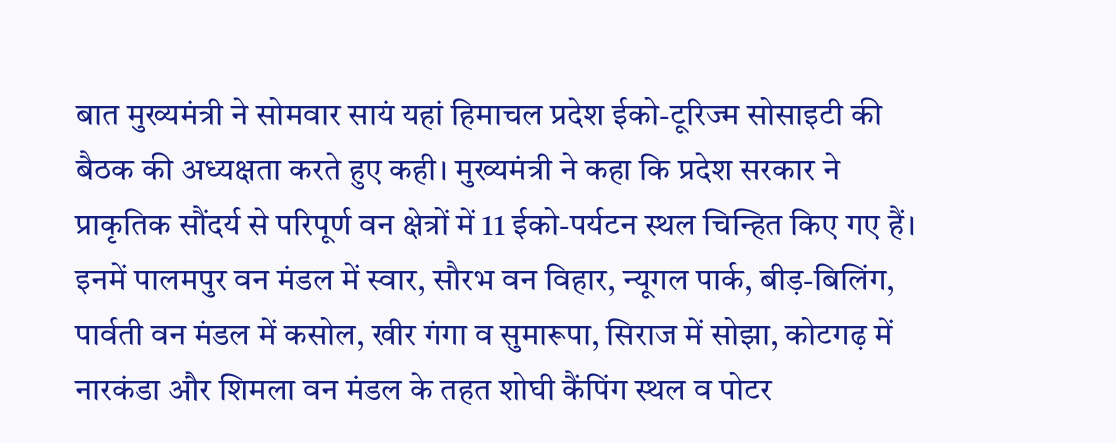बात मुख्यमंत्री ने सोमवार सायं यहां हिमाचल प्रदेश ईको-टूरिज्म सोसाइटी की बैठक की अध्यक्षता करते हुए कही। मुख्यमंत्री ने कहा कि प्रदेश सरकार ने प्राकृतिक सौंदर्य से परिपूर्ण वन क्षेत्रों में 11 ईको-पर्यटन स्थल चिन्हित किए गए हैं। इनमें पालमपुर वन मंडल में स्वार, सौरभ वन विहार, न्यूगल पार्क, बीड़-बिलिंग, पार्वती वन मंडल में कसोल, खीर गंगा व सुमारूपा, सिराज में सोझा, कोटगढ़ में नारकंडा और शिमला वन मंडल के तहत शोघी कैंपिंग स्थल व पोटर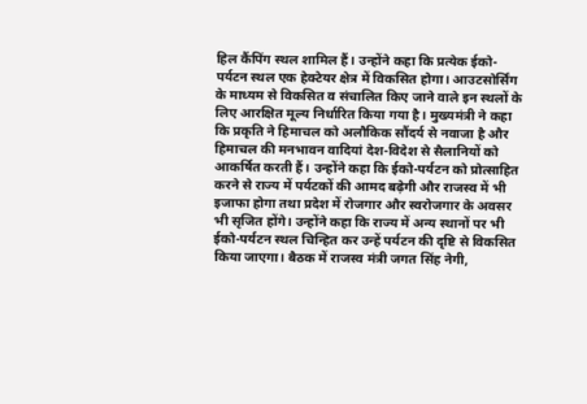हिल कैंपिंग स्थल शामिल हैं। उन्होंने कहा कि प्रत्येक ईको-पर्यटन स्थल एक हेक्टेयर क्षेत्र में विकसित होगा। आउटसोर्सिंग के माध्यम से विकसित व संचालित किए जाने वाले इन स्थलों के लिए आरक्षित मूल्य निर्धारित किया गया है। मुख्यमंत्री ने कहा कि प्रकृति ने हिमाचल को अलौकिक सौंदर्य से नवाजा है और हिमाचल की मनभावन वादियां देश-विदेश से सैलानियों को आकर्षित करती हैं। उन्होंने कहा कि ईको-पर्यटन को प्रोत्साहित करने से राज्य में पर्यटकों की आमद बढ़ेगी और राजस्व में भी इजाफा होगा तथा प्रदेश में रोजगार और स्वरोजगार के अवसर भी सृजित होंगे। उन्होंने कहा कि राज्य में अन्य स्थानों पर भी ईको-पर्यटन स्थल चिन्हित कर उन्हें पर्यटन की दृष्टि से विकसित किया जाएगा। बैठक में राजस्व मंत्री जगत सिंह नेगी,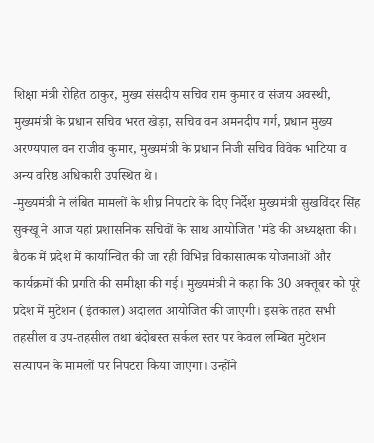शिक्षा मंत्री रोहित ठाकुर, मुख्य संसदीय सचिव राम कुमार व संजय अवस्थी, मुख्यमंत्री के प्रधान सचिव भरत खेड़ा, सचिव वन अमनदीप गर्ग, प्रधान मुख्य अरण्यपाल वन राजीव कुमार, मुख्यमंत्री के प्रधान निजी सचिव विवेक भाटिया व अन्य वरिष्ठ अधिकारी उपस्थित थे।
-मुख्यमंत्री ने लंबित मामलों के शीघ्र निपटारे के दिए निर्देश मुख्यमंत्री सुखविंदर सिंह सुक्खू ने आज यहां प्रशासनिक सचिवों के साथ आयोजित 'मंडे की अध्यक्षता की। बैठक में प्रदेश में कार्यान्वित की जा रही विभिन्न विकासात्मक योजनाओं और कार्यक्रमों की प्रगति की समीक्षा की गई। मुख्यमंत्री ने कहा कि 30 अक्तूबर को पूरे प्रदेश में मुटेशन (इंतकाल) अदालत आयोजित की जाएगी। इसके तहत सभी तहसील व उप-तहसील तथा बंदोबस्त सर्कल स्तर पर केवल लम्बित मुटेशन सत्यापन के मामलों पर निपटरा किया जाएगा। उन्होंने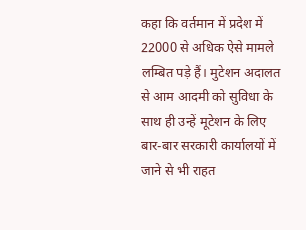कहा कि वर्तमान में प्रदेश में 22000 से अधिक ऐसे मामले लम्बित पड़े हैं। मुटेशन अदालत से आम आदमी को सुविधा के साथ ही उन्हें मूटेशन के लिए बार-बार सरकारी कार्यालयों में जाने से भी राहत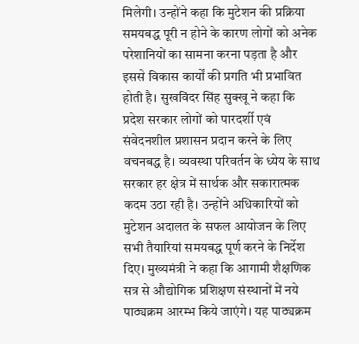मिलेगी। उन्होंने कहा कि मुटेशन की प्रक्रिया समयबद्ध पूरी न होने के कारण लोगों को अनेक परेशानियों का सामना करना पड़ता है और इससे विकास कार्यों की प्रगति भी प्रभावित होती है। सुखविंदर सिंह सुक्खू ने कहा कि प्रदेश सरकार लोगों को पारदर्शी एवं संवेदनशील प्रशासन प्रदान करने के लिए वचनबद्ध है। व्यवस्था परिवर्तन के ध्येय के साथ सरकार हर क्षेत्र में सार्थक और सकारात्मक कदम उठा रही है। उन्होंने अधिकारियों को मुटेशन अदालत के सफल आयोजन के लिए सभी तैयारियां समयबद्ध पूर्ण करने के निर्देश दिए। मुख्यमंत्री ने कहा कि आगामी शैक्षणिक सत्र से औद्योगिक प्रशिक्षण संस्थानों में नये पाठ्यक्रम आरम्भ किये जाएंगे। यह पाठ्यक्रम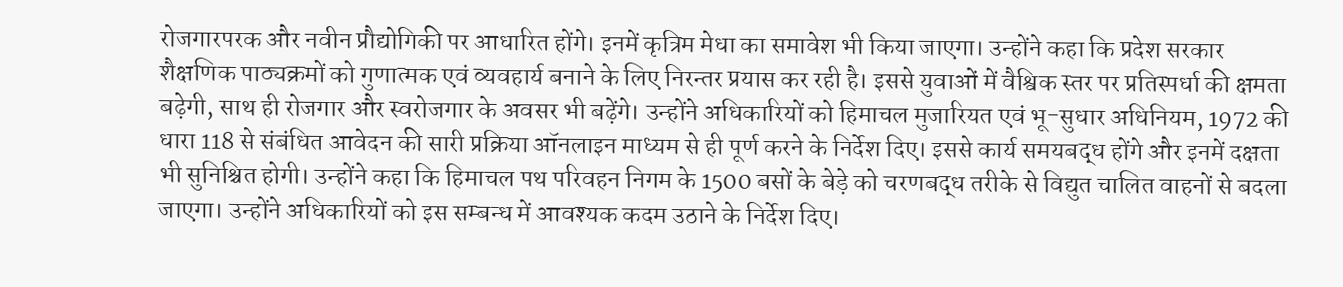रोजगारपरक और नवीन प्रौद्योगिकी पर आधारित होंगे। इनमें कृत्रिम मेधा का समावेश भी किया जाएगा। उन्होंने कहा कि प्रदेश सरकार शैक्षणिक पाठ्यक्रमों को गुणात्मक एवं व्यवहार्य बनाने के लिए निरन्तर प्रयास कर रही है। इससे युवाओं में वैश्विक स्तर पर प्रतिस्पर्धा की क्षमता बढ़ेगी, साथ ही रोजगार और स्वरोजगार के अवसर भी बढ़ेंगे। उन्होंने अधिकारियों को हिमाचल मुजारियत एवं भू-सुधार अधिनियम, 1972 की धारा 118 से संबंधित आवेदन की सारी प्रक्रिया ऑनलाइन माध्यम से ही पूर्ण करने के निर्देश दिए। इससे कार्य समयबद्ध होंगे और इनमें दक्षता भी सुनिश्चित होगी। उन्होंने कहा कि हिमाचल पथ परिवहन निगम के 1500 बसों के बेड़े को चरणबद्ध तरीके से विद्युत चालित वाहनों से बदला जाएगा। उन्होंने अधिकारियों को इस सम्बन्ध में आवश्यक कदम उठाने के निर्देश दिए।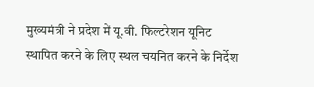मुख्यमंत्री ने प्रदेश में यू.वी. फिल्टरेशन यूनिट स्थापित करने के लिए स्थल चयनित करने के निर्देश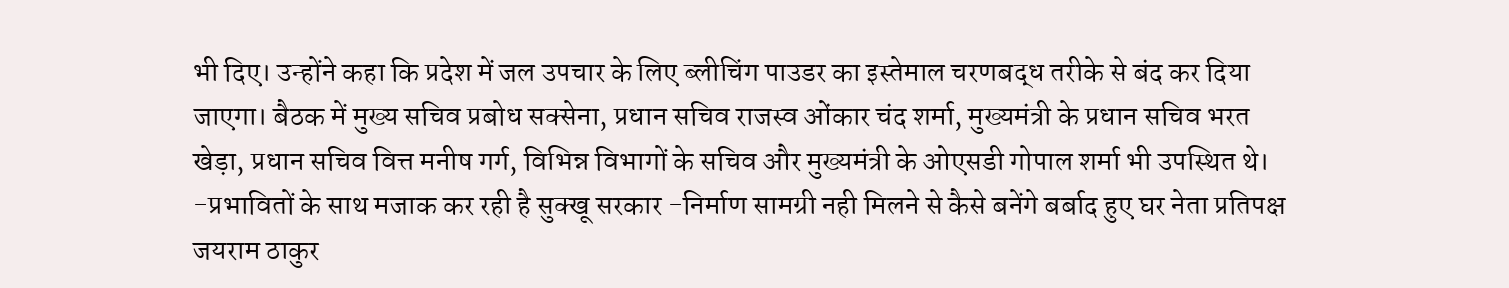भी दिए। उन्होंने कहा कि प्रदेश में जल उपचार के लिए ब्लीचिंग पाउडर का इस्तेमाल चरणबद्ध तरीके से बंद कर दिया जाएगा। बैठक में मुख्य सचिव प्रबोध सक्सेना, प्रधान सचिव राजस्व ओंकार चंद शर्मा, मुख्यमंत्री के प्रधान सचिव भरत खेड़ा, प्रधान सचिव वित्त मनीष गर्ग, विभिन्न विभागों के सचिव और मुख्यमंत्री के ओएसडी गोपाल शर्मा भी उपस्थित थे।
-प्रभावितों के साथ मजाक कर रही है सुक्खू सरकार -निर्माण सामग्री नही मिलने से कैसे बनेंगे बर्बाद हुए घर नेता प्रतिपक्ष जयराम ठाकुर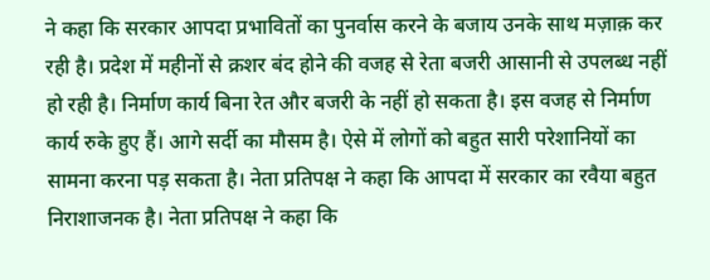ने कहा कि सरकार आपदा प्रभावितों का पुनर्वास करने के बजाय उनके साथ मज़ाक़ कर रही है। प्रदेश में महीनों से क्रशर बंद होने की वजह से रेता बजरी आसानी से उपलब्ध नहीं हो रही है। निर्माण कार्य बिना रेत और बजरी के नहीं हो सकता है। इस वजह से निर्माण कार्य रुके हुए हैं। आगे सर्दी का मौसम है। ऐसे में लोगों को बहुत सारी परेशानियों का सामना करना पड़ सकता है। नेता प्रतिपक्ष ने कहा कि आपदा में सरकार का रवैया बहुत निराशाजनक है। नेता प्रतिपक्ष ने कहा कि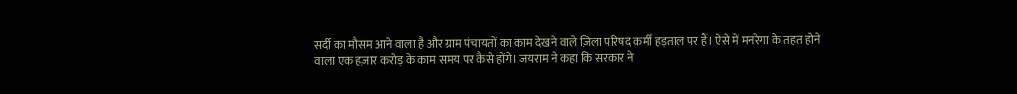सर्दी का मौसम आने वाला है और ग्राम पंचायतों का काम देखने वाले ज़िला परिषद कर्मी हड़ताल पर हैं। ऐसे में मनरेगा के तहत होने वाला एक हज़ार करोड़ के काम समय पर कैसे होंगे। जयराम ने कहा कि सरकार ने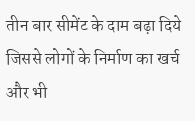तीन बार सीमेंट के दाम बढ़ा दिये जिससे लोगों के निर्माण का खर्च और भी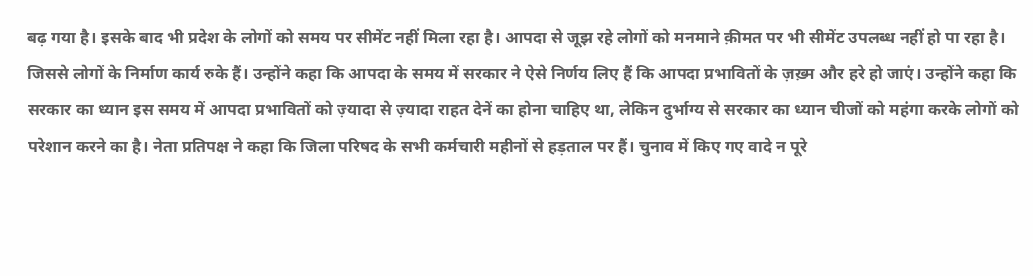बढ़ गया है। इसके बाद भी प्रदेश के लोगों को समय पर सीमेंट नहीं मिला रहा है। आपदा से जूझ रहे लोगों को मनमाने क़ीमत पर भी सीमेंट उपलब्ध नहीं हो पा रहा है। जिससे लोगों के निर्माण कार्य रुके हैं। उन्होंने कहा कि आपदा के समय में सरकार ने ऐसे निर्णय लिए हैं कि आपदा प्रभावितों के ज़ख़्म और हरे हो जाएं। उन्होंने कहा कि सरकार का ध्यान इस समय में आपदा प्रभावितों को ज़्यादा से ज़्यादा राहत देनें का होना चाहिए था, लेकिन दुर्भाग्य से सरकार का ध्यान चीजों को महंगा करके लोगों को परेशान करने का है। नेता प्रतिपक्ष ने कहा कि जिला परिषद के सभी कर्मचारी महीनों से हड़ताल पर हैं। चुनाव में किए गए वादे न पूरे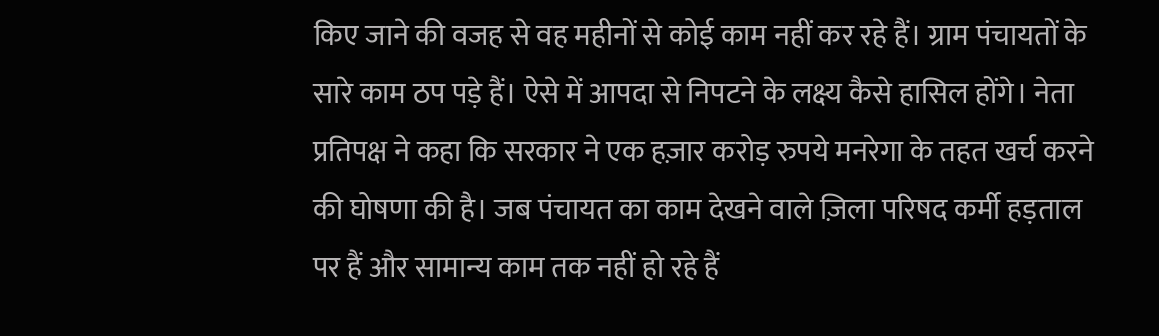किए जाने की वजह से वह महीनों से कोई काम नहीं कर रहे हैं। ग्राम पंचायतों के सारे काम ठप पड़े हैं। ऐसे में आपदा से निपटने के लक्ष्य कैसे हासिल होंगे। नेता प्रतिपक्ष ने कहा कि सरकार ने एक हज़ार करोड़ रुपये मनरेगा के तहत खर्च करने की घोषणा की है। जब पंचायत का काम देखने वाले ज़िला परिषद कर्मी हड़ताल पर हैं और सामान्य काम तक नहीं हो रहे हैं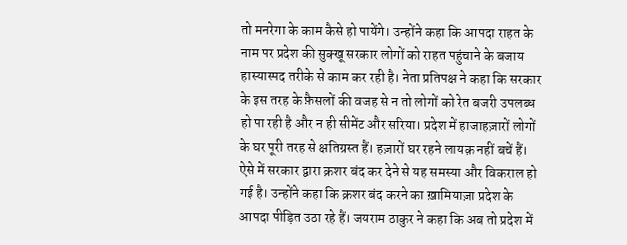तो मनरेगा के काम कैसे हो पायेंगे। उन्होंने कहा कि आपदा राहत के नाम पर प्रदेश की सुक्खू सरकार लोगों को राहत पहुंचाने के बजाय हास्यास्पद तरीके से काम कर रही है। नेता प्रतिपक्ष ने कहा कि सरकार के इस तरह के फ़ैसलों की वजह से न तो लोगों को रेत बजरी उपलब्ध हो पा रही है और न ही सीमेंट और सरिया। प्रदेश में हाजाहज़ारों लोगों के घर पूरी तरह से क्षतिग्रस्त हैं। हज़ारों घर रहने लायक़ नहीं बचें हैं। ऐसे में सरकार द्वारा क्रशर बंद कर देने से यह समस्या और विकराल हो गई है। उन्होंने कहा कि क्रशर बंद करने का ख़ामियाज़ा प्रदेश के आपदा पीड़ित उठा रहे हैं। जयराम ठाकुर ने कहा कि अब तो प्रदेश में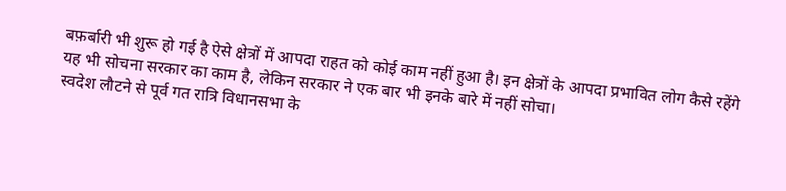बफ़र्बारी भी शुरू हो गई है ऐसे क्षेत्रों में आपदा राहत को कोई काम नहीं हुआ है। इन क्षेत्रों के आपदा प्रभावित लोग कैसे रहेंगे यह भी सोचना सरकार का काम है, लेकिन सरकार ने एक बार भी इनके बारे में नहीं सोचा।
स्वदेश लौटने से पूर्व गत रात्रि विधानसभा के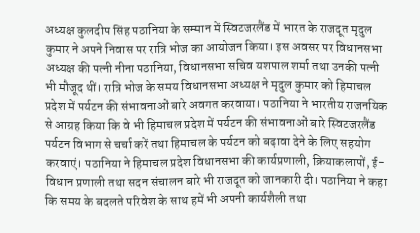अध्यक्ष कुलदीप सिंह पठानिया के सम्मान में स्विटजरलैंड में भारत के राजदूत मृदुल कुमार ने अपने निवास पर रात्रि भोज का आयोजन किया। इस अवसर पर विधानसभा अध्यक्ष की पत्नी नीना पठानिया, विधानसभा सचिव यशपाल शर्मा तथा उनकी पत्नी भी मौजूद थीं। रात्रि भोज के समय विधानसभा अध्यक्ष ने मृदुल कुमार को हिमाचल प्रदेश में पर्यटन की संभावनाओं बारे अवगत करवाया। पठानिया ने भारतीय राजनयिक से आग्रह किया कि वे भी हिमाचल प्रदेश में पर्यटन की संभावनाओं बारे स्विटजरलैंड पर्यटन विभाग से चर्चा करें तथा हिमाचल के पर्यटन को बढ़ावा देने के लिए सहयोग करवाएं। पठानिया ने हिमाचल प्रदेश विधानसभा की कार्यप्रणाली, क्रियाकलापों, ई-विधान प्रणाली तथा सदन संचालन बारे भी राजदूत को जानकारी दी। पठानिया ने कहा कि समय के बदलते परिवेश के साथ हमें भी अपनी कार्यशैली तथा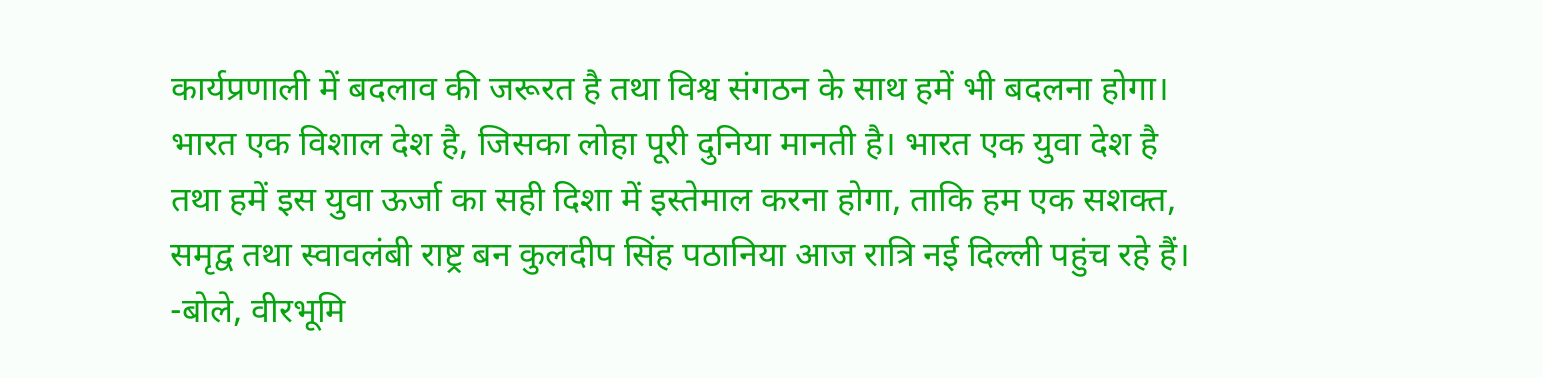कार्यप्रणाली में बदलाव की जरूरत है तथा विश्व संगठन के साथ हमें भी बदलना होगा। भारत एक विशाल देश है, जिसका लोहा पूरी दुनिया मानती है। भारत एक युवा देश है तथा हमें इस युवा ऊर्जा का सही दिशा में इस्तेमाल करना होगा, ताकि हम एक सशक्त, समृद्व तथा स्वावलंबी राष्ट्र बन कुलदीप सिंह पठानिया आज रात्रि नई दिल्ली पहुंच रहे हैं।
-बोले, वीरभूमि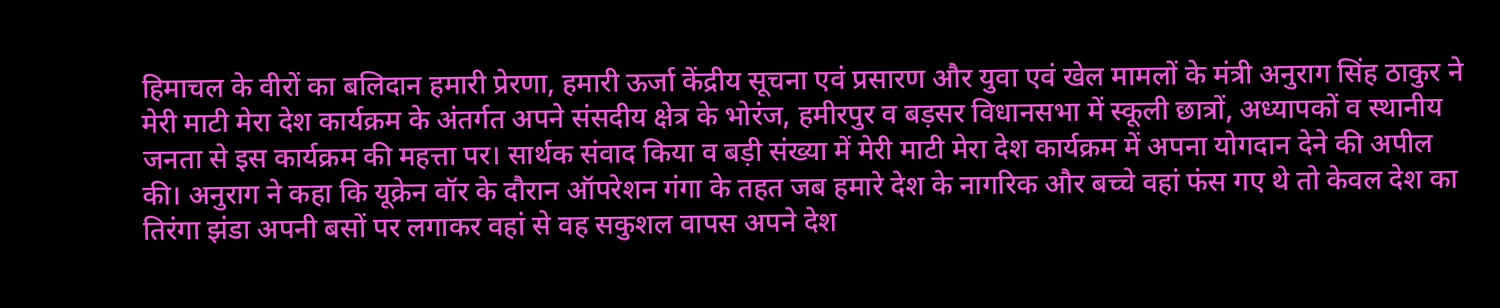हिमाचल के वीरों का बलिदान हमारी प्रेरणा, हमारी ऊर्जा केंद्रीय सूचना एवं प्रसारण और युवा एवं खेल मामलों के मंत्री अनुराग सिंह ठाकुर ने मेरी माटी मेरा देश कार्यक्रम के अंतर्गत अपने संसदीय क्षेत्र के भोरंज, हमीरपुर व बड़सर विधानसभा में स्कूली छात्रों, अध्यापकों व स्थानीय जनता से इस कार्यक्रम की महत्ता पर। सार्थक संवाद किया व बड़ी संख्या में मेरी माटी मेरा देश कार्यक्रम में अपना योगदान देने की अपील की। अनुराग ने कहा कि यूक्रेन वॉर के दौरान ऑपरेशन गंगा के तहत जब हमारे देश के नागरिक और बच्चे वहां फंस गए थे तो केवल देश का तिरंगा झंडा अपनी बसों पर लगाकर वहां से वह सकुशल वापस अपने देश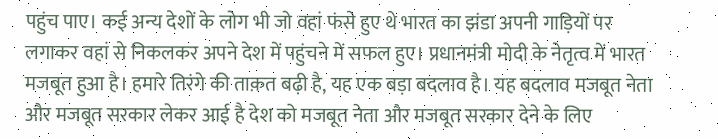पहुंच पाए। कई अन्य देशों के लोग भी जो वहां फंसे हुए थे भारत का झंडा अपनी गाड़ियों पर लगाकर वहां से निकलकर अपने देश में पहुंचने में सफल हुए। प्रधानमंत्री मोदी के नेतृत्व में भारत मजबूत हुआ है। हमारे तिरंगे की ताक़त बढ़ी है, यह एक बड़ा बदलाव है। यह बदलाव मजबूत नेता और मजबूत सरकार लेकर आई है देश को मजबूत नेता और मजबूत सरकार देने के लिए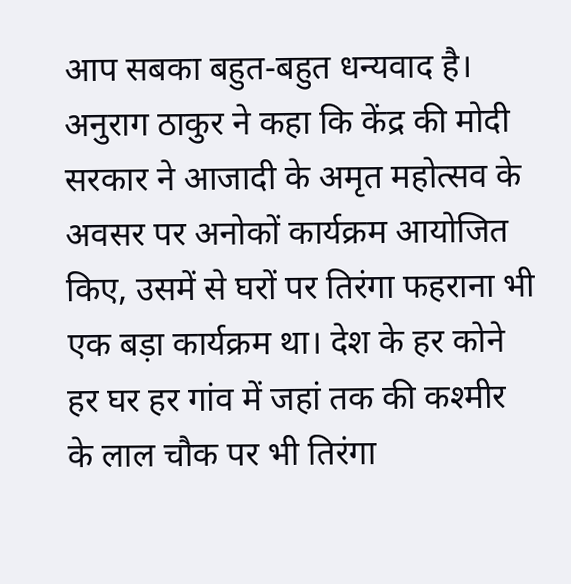आप सबका बहुत-बहुत धन्यवाद है। अनुराग ठाकुर ने कहा कि केंद्र की मोदी सरकार ने आजादी के अमृत महोत्सव के अवसर पर अनोकों कार्यक्रम आयोजित किए, उसमें से घरों पर तिरंगा फहराना भी एक बड़ा कार्यक्रम था। देश के हर कोने हर घर हर गांव में जहां तक की कश्मीर के लाल चौक पर भी तिरंगा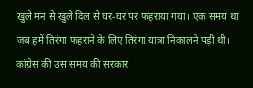खुले मन से खुले दिल से घर-घर पर फहराया गया। एक समय था जब हमें तिरंगा फहराने के लिए तिरंगा यात्रा निकालने पड़ी थी। कांग्रेस की उस समय की सरकार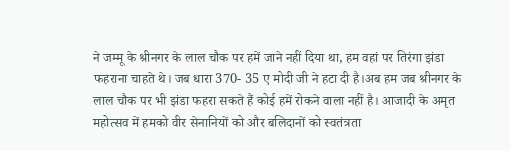ने जम्मू के श्रीनगर के लाल चौक पर हमें जाने नहीं दिया था, हम वहां पर तिरंगा झंडा फहराना चाहते थे। जब धारा 370- 35 ए मोदी जी ने हटा दी है।अब हम जब श्रीनगर के लाल चौक पर भी झंडा फहरा सकते हैं कोई हमें रोकने वाला नहीं है। आजादी के अमृत महोत्सव में हमको वीर सेनानियों को और बलिदानों को स्वतंत्रता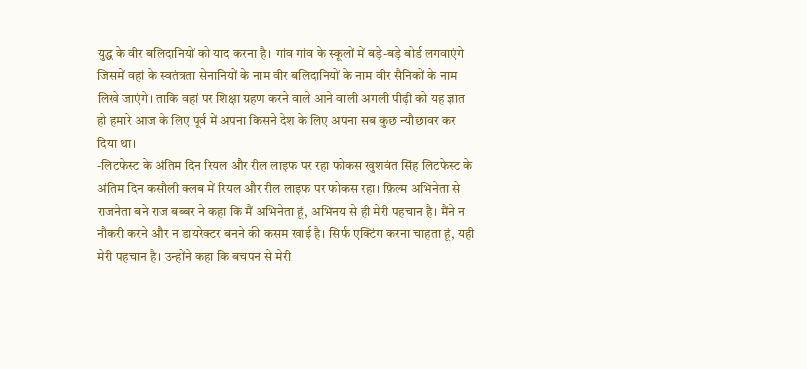युद्ध के वीर बलिदानियों को याद करना है। गांव गांव के स्कूलों में बड़े-बड़े बोर्ड लगवाएंगे जिसमें वहां के स्वतंत्रता सेनानियों के नाम वीर बलिदानियों के नाम वीर सैनिकों के नाम लिखे जाएंगे। ताकि वहां पर शिक्षा ग्रहण करने वाले आने वाली अगली पीढ़ी को यह ज्ञात हो हमारे आज के लिए पूर्व में अपना किसने देश के लिए अपना सब कुछ न्यौछावर कर दिया था।
-लिटफेस्ट के अंतिम दिन रियल और रील लाइफ पर रहा फोकस खुशवंत सिंह लिटफेस्ट के अंतिम दिन कसौली क्लब में रियल और रील लाइफ पर फोकस रहा। फ़िल्म अभिनेता से राजनेता बने राज बब्बर ने कहा कि मैं अभिनेता हूं, अभिनय से ही मेरी पहचान है। मैंने न नौकरी करने और न डायरेक्टर बनने की कसम खाई है। सिर्फ एक्टिंग करना चाहता हूं, यही मेरी पहचान है। उन्होंने कहा कि बचपन से मेरी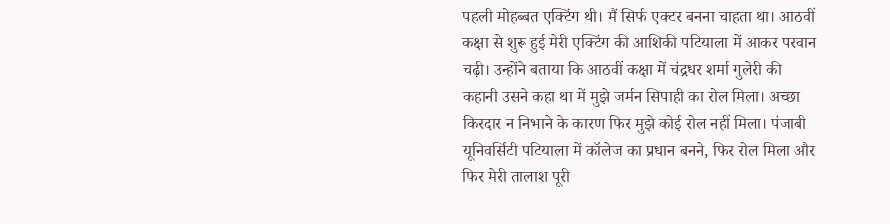पहली मोहब्बत एक्टिंग थी। मैं सिर्फ एक्टर बनना चाहता था। आठवीं कक्षा से शुरू हुई मेरी एक्टिंग की आशिकी पटियाला में आकर परवान चढ़ी। उन्होंने बताया कि आठवीं कक्षा में चंद्रधर शर्मा गुलेरी की कहानी उसने कहा था में मुझे जर्मन सिपाही का रोल मिला। अच्छा किरदार न निभाने के कारण फिर मुझे कोई रोल नहीं मिला। पंजाबी यूनिवर्सिटी पटियाला में कॉलेज का प्रधान बनने, फिर रोल मिला और फिर मेरी तालाश पूरी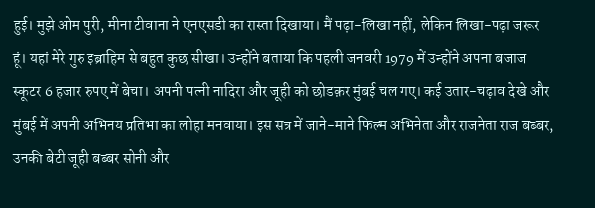हुई। मुझे ओम पुरी, मीना टीवाना ने एनएसडी का रास्ता दिखाया। मैं पढ़ा-लिखा नहीं, लेकिन लिखा-पढ़ा जरूर हूं। यहां मेरे गुरु इब्राहिम से बहुत कुछ सीखा। उन्होंने बताया कि पहली जनवरी 1979 में उन्होंने अपना बजाज स्कूटर 6 हजार रुपए में बेचा। अपनी पत्नी नादिरा और जूही को छोडक़र मुंबई चल गए। कई उतार-चढ़ाव देखे और मुंबई में अपनी अभिनय प्रतिभा का लोहा मनवाया। इस सत्र में जाने-माने फिल्म अभिनेता और राजनेता राज बब्बर, उनकी बेटी जूही बब्बर सोनी और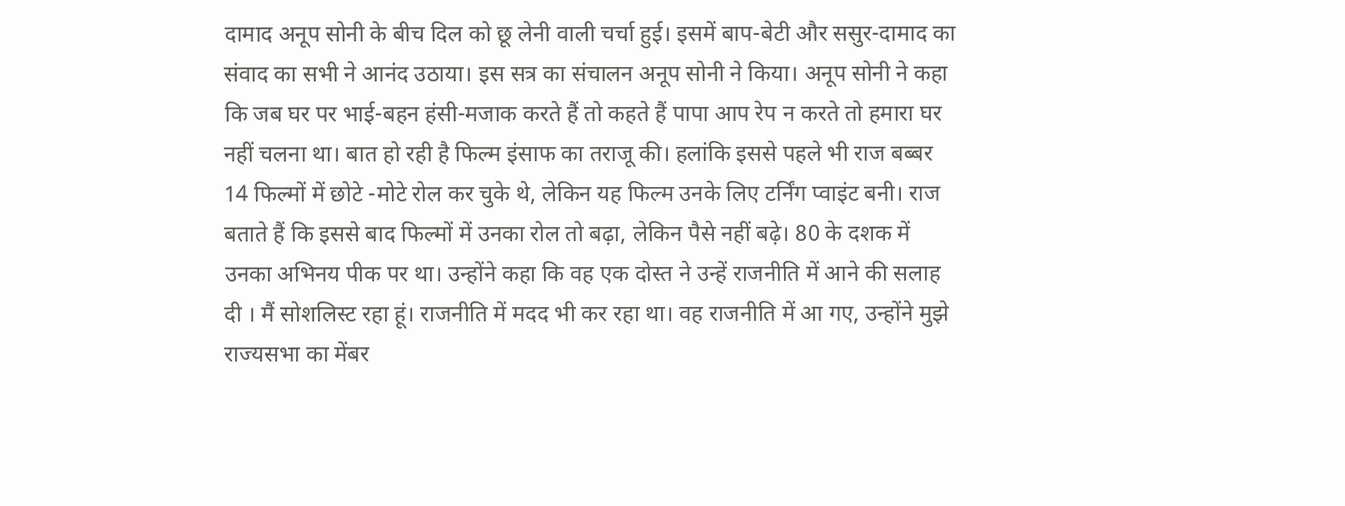दामाद अनूप सोनी के बीच दिल को छू लेनी वाली चर्चा हुई। इसमें बाप-बेटी और ससुर-दामाद का संवाद का सभी ने आनंद उठाया। इस सत्र का संचालन अनूप सोनी ने किया। अनूप सोनी ने कहा कि जब घर पर भाई-बहन हंसी-मजाक करते हैं तो कहते हैं पापा आप रेप न करते तो हमारा घर नहीं चलना था। बात हो रही है फिल्म इंसाफ का तराजू की। हलांकि इससे पहले भी राज बब्बर 14 फिल्मों में छोटे -मोटे रोल कर चुके थे, लेकिन यह फिल्म उनके लिए टर्निंग प्वाइंट बनी। राज बताते हैं कि इससे बाद फिल्मों में उनका रोल तो बढ़ा, लेकिन पैसे नहीं बढ़े। 80 के दशक में उनका अभिनय पीक पर था। उन्होंने कहा कि वह एक दोस्त ने उन्हें राजनीति में आने की सलाह दी । मैं सोशलिस्ट रहा हूं। राजनीति में मदद भी कर रहा था। वह राजनीति में आ गए, उन्होंने मुझे राज्यसभा का मेंबर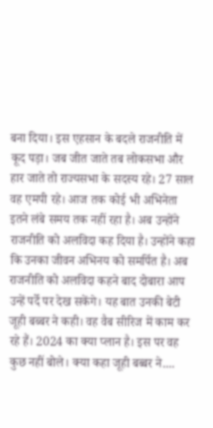बना दिया। इस एहसान के बदले राजनीति में कूद पड़ा। जब जीत जाते तब लोकसभा और हार जाते तो राज्यसभा के सदस्य रहे। 27 साल वह एमपी रहे। आज तक कोई भी अभिनेता इतने लंबे समय तक नहीं रहा है। अब उन्होंने राजनीति को अलविदा कह दिया है। उन्होंने कहा कि उनका जीवन अभिनय को समर्पित है। अब राजनीति को अलविदा कहने बाद दोबारा आप उन्हें पर्दे पर देख सकेंगे। यह बात उनकी बेटी जूही बब्बर ने कही। वह वैब सीरिज में काम कर रहे हैं। 2024 का क्या प्लान है। इस पर वह कुछ नहीं बोले। क्या कहा जूही बब्बर ने....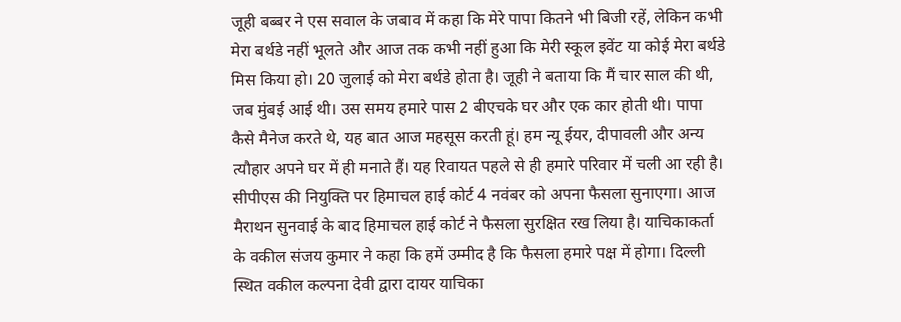जूही बब्बर ने एस सवाल के जबाव में कहा कि मेरे पापा कितने भी बिजी रहें, लेकिन कभी मेरा बर्थडे नहीं भूलते और आज तक कभी नहीं हुआ कि मेरी स्कूल इवेंट या कोई मेरा बर्थडे मिस किया हो। 20 जुलाई को मेरा बर्थडे होता है। जूही ने बताया कि मैं चार साल की थी, जब मुंबई आई थी। उस समय हमारे पास 2 बीएचके घर और एक कार होती थी। पापा कैसे मैनेज करते थे, यह बात आज महसूस करती हूं। हम न्यू ईयर, दीपावली और अन्य त्यौहार अपने घर में ही मनाते हैं। यह रिवायत पहले से ही हमारे परिवार में चली आ रही है।
सीपीएस की नियुक्ति पर हिमाचल हाई कोर्ट 4 नवंबर को अपना फैसला सुनाएगा। आज मैराथन सुनवाई के बाद हिमाचल हाई कोर्ट ने फैसला सुरक्षित रख लिया है। याचिकाकर्ता के वकील संजय कुमार ने कहा कि हमें उम्मीद है कि फैसला हमारे पक्ष में होगा। दिल्ली स्थित वकील कल्पना देवी द्वारा दायर याचिका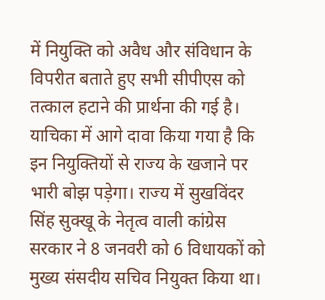में नियुक्ति को अवैध और संविधान के विपरीत बताते हुए सभी सीपीएस को तत्काल हटाने की प्रार्थना की गई है। याचिका में आगे दावा किया गया है कि इन नियुक्तियों से राज्य के खजाने पर भारी बोझ पड़ेगा। राज्य में सुखविंदर सिंह सुक्खू के नेतृत्व वाली कांग्रेस सरकार ने 8 जनवरी को 6 विधायकों को मुख्य संसदीय सचिव नियुक्त किया था।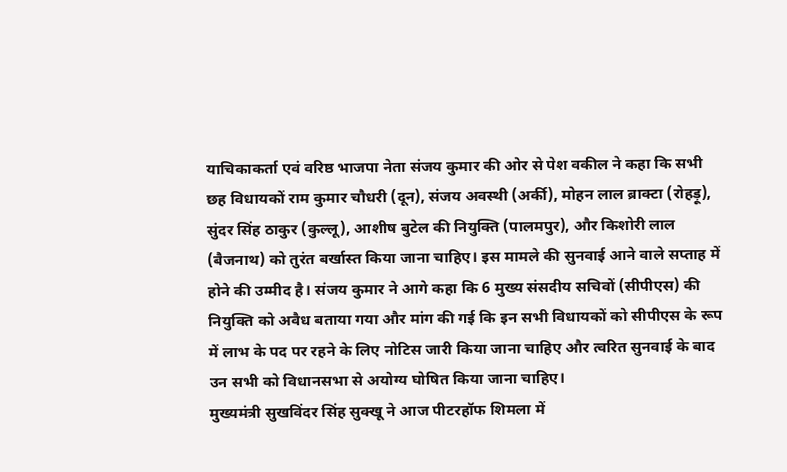याचिकाकर्ता एवं वरिष्ठ भाजपा नेता संजय कुमार की ओर से पेश वकील ने कहा कि सभी छह विधायकों राम कुमार चौधरी (दून), संजय अवस्थी (अर्की), मोहन लाल ब्राक्टा (रोहड़ू), सुंदर सिंह ठाकुर (कुल्लू), आशीष बुटेल की नियुक्ति (पालमपुर), और किशोरी लाल (बैजनाथ) को तुरंत बर्खास्त किया जाना चाहिए। इस मामले की सुनवाई आने वाले सप्ताह में होने की उम्मीद है। संजय कुमार ने आगे कहा कि 6 मुख्य संसदीय सचिवों (सीपीएस) की नियुक्ति को अवैध बताया गया और मांग की गई कि इन सभी विधायकों को सीपीएस के रूप में लाभ के पद पर रहने के लिए नोटिस जारी किया जाना चाहिए और त्वरित सुनवाई के बाद उन सभी को विधानसभा से अयोग्य घोषित किया जाना चाहिए।
मुख्यमंत्री सुखविंदर सिंह सुक्खू ने आज पीटरहॉफ शिमला में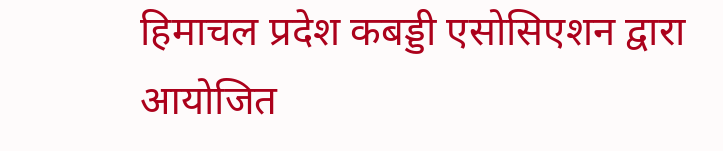हिमाचल प्रदेश कबड्डी एसोसिएशन द्वारा आयोजित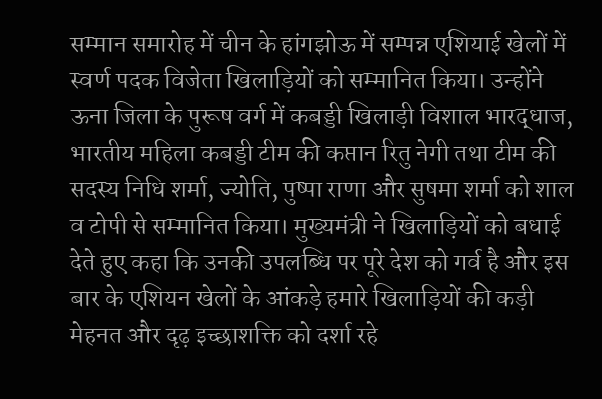सम्मान समारोह में चीन के हांगझोऊ में सम्पन्न एशियाई खेलों में स्वर्ण पदक विजेता खिलाड़ियों को सम्मानित किया। उन्होंने ऊना जिला के पुरूष वर्ग में कबड्डी खिलाड़ी विशाल भारद्धाज, भारतीय महिला कबड्डी टीम की कप्तान रितु नेगी तथा टीम की सदस्य निधि शर्मा, ज्योति, पुष्पा राणा और सुषमा शर्मा को शाल व टोपी से सम्मानित किया। मुख्यमंत्री ने खिलाड़ियों को बधाई देते हुए कहा कि उनकी उपलब्धि पर पूरे देश को गर्व है और इस बार के एशियन खेलों के आंकड़े हमारे खिलाड़ियों की कड़ी मेहनत और दृढ़ इच्छाशक्ति को दर्शा रहे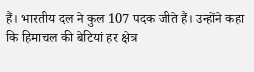हैं। भारतीय दल ने कुल 107 पदक जीते हैं। उन्होंने कहा कि हिमाचल की बेटियां हर क्षेत्र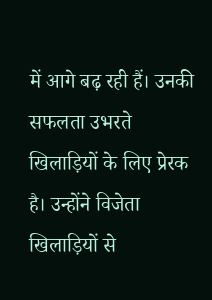में आगे बढ़ रही हैं। उनकी सफलता उभरते खिलाड़ियों के लिए प्रेरक है। उन्होंने विजेता खिलाड़ियों से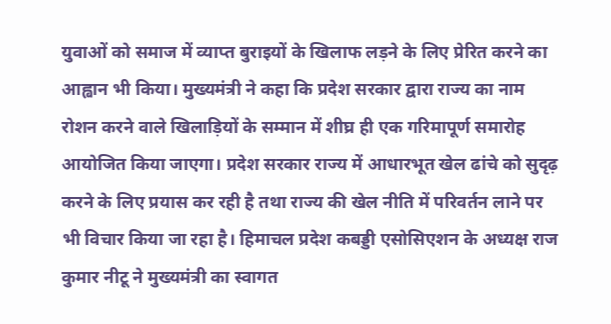युवाओं को समाज में व्याप्त बुराइयों के खिलाफ लड़ने के लिए प्रेरित करने का आह्वान भी किया। मुख्यमंत्री ने कहा कि प्रदेश सरकार द्वारा राज्य का नाम रोशन करने वाले खिलाड़ियों के सम्मान में शीघ्र ही एक गरिमापूर्ण समारोह आयोजित किया जाएगा। प्रदेश सरकार राज्य में आधारभूत खेल ढांचे को सुदृढ़ करने के लिए प्रयास कर रही है तथा राज्य की खेल नीति में परिवर्तन लाने पर भी विचार किया जा रहा है। हिमाचल प्रदेश कबड्डी एसोसिएशन के अध्यक्ष राज कुमार नीटू ने मुख्यमंत्री का स्वागत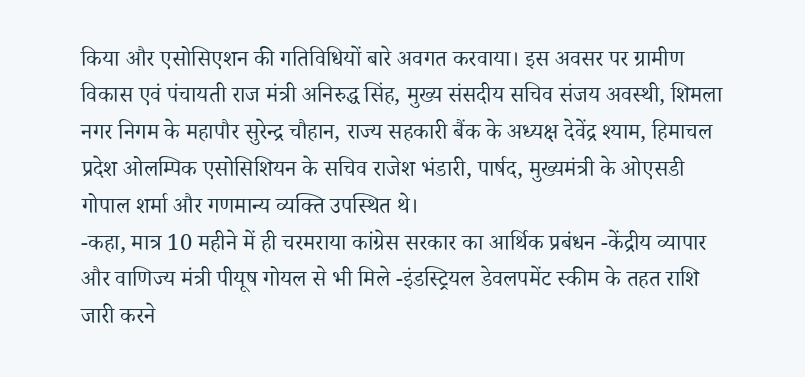किया और एसोसिएशन की गतिविधियों बारे अवगत करवाया। इस अवसर पर ग्रामीण विकास एवं पंचायती राज मंत्री अनिरुद्ध सिंह, मुख्य संसदीय सचिव संजय अवस्थी, शिमला नगर निगम के महापौर सुरेन्द्र चौहान, राज्य सहकारी बैंक के अध्यक्ष देवेंद्र श्याम, हिमाचल प्रदेश ओलम्पिक एसोसिशियन के सचिव राजेश भंडारी, पार्षद, मुख्यमंत्री के ओएसडी गोपाल शर्मा और गणमान्य व्यक्ति उपस्थित थे।
-कहा, मात्र 10 महीने में ही चरमराया कांग्रेस सरकार का आर्थिक प्रबंधन -केंद्रीय व्यापार और वाणिज्य मंत्री पीयूष गोयल से भी मिले -इंडस्ट्रियल डेवलपमेंट स्कीम के तहत राशि जारी करने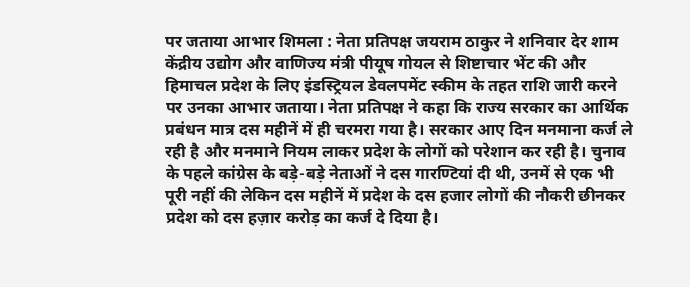पर जताया आभार शिमला : नेता प्रतिपक्ष जयराम ठाकुर ने शनिवार देर शाम केंद्रीय उद्योग और वाणिज्य मंत्री पीयूष गोयल से शिष्टाचार भेंट की और हिमाचल प्रदेश के लिए इंडस्ट्रियल डेवलपमेंट स्कीम के तहत राशि जारी करने पर उनका आभार जताया। नेता प्रतिपक्ष ने कहा कि राज्य सरकार का आर्थिक प्रबंधन मात्र दस महीनें में ही चरमरा गया है। सरकार आए दिन मनमाना कर्ज ले रही है और मनमाने नियम लाकर प्रदेश के लोगों को परेशान कर रही है। चुनाव के पहले कांग्रेस के बड़े-बड़े नेताओं ने दस गारण्टियां दी थी, उनमें से एक भी पूरी नहीं की लेकिन दस महीनें में प्रदेश के दस हजार लोगों की नौकरी छीनकर प्रदेश को दस हज़ार करोड़ का कर्ज दे दिया है।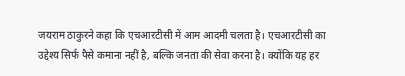जयराम ठाकुरने कहा कि एचआरटीसी में आम आदमी चलता है। एचआरटीसी का उद्देश्य सिर्फ पैसे कमाना नहीं है, बल्कि जनता की सेवा करना है। क्योंकि यह हर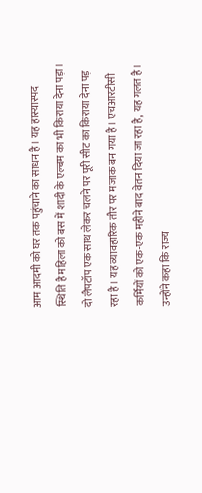आम आदमी को घर तक पहुंचाने का साधन है। यह हास्यास्पद स्थिति है महिला को बस में शादी के एल्बम का भी किराया देना पड़ा। दो लैपटॉप एक साथ लेकर चलने पर पूरी सीट का किराया देना पड़ रहा है। यह व्यावहारिक तौर पर मजाक बन गया है। एचआरटीसी कर्मियों को एक-एक महीने बाद वेतन दिया जा रहा है, यह गलत है। उन्होंने कहा कि राज्य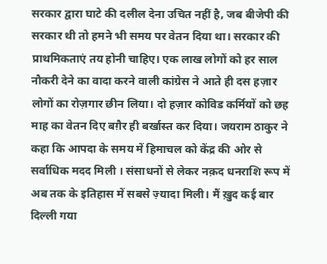सरकार द्वारा घाटे की दलील देना उचित नहीं है, जब बीजेपी की सरकार थी तो हमने भी समय पर वेतन दिया था। सरकार की प्राथमिकताएं तय होनी चाहिए। एक लाख लोगों को हर साल नौकरी देने का वादा करने वाली कांग्रेस ने आते ही दस हज़ार लोगों का रोज़गार छीन लिया। दो हज़ार कोविड कर्मियों को छह माह का वेतन दिए बग़ैर ही बर्खास्त कर दिया। जयराम ठाकुर ने कहा कि आपदा के समय में हिमाचल को केंद्र की ओर से सर्वाधिक मदद मिली । संसाधनों से लेकर नक़द धनराशि रूप में अब तक के इतिहास में सबसे ज़्यादा मिली। मैं ख़ुद कई बार दिल्ली गया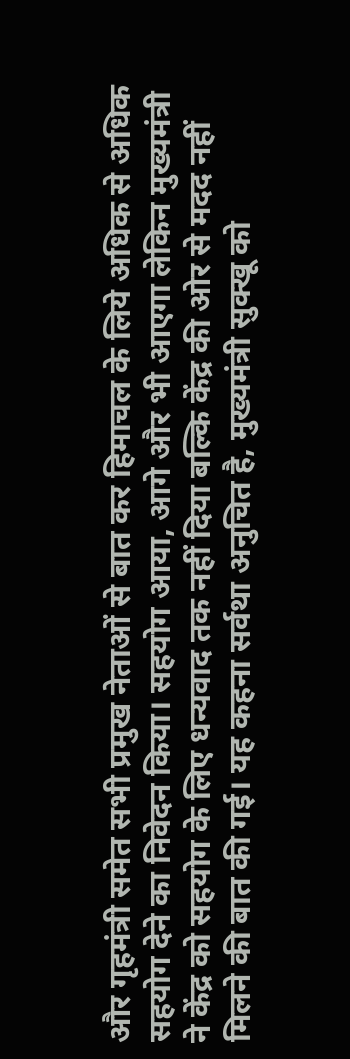और गृहमंत्री समेत सभी प्रमुख नेताओं से बात कर हिमाचल के लिये अधिक से अधिक सहयोग देने का निवेदन किया। सहयोग आया, आगे और भी आएगा लेकिन मुख्यमंत्री ने केंद्र को सहयोग के लिए धन्यवाद तक नहीं दिया बल्कि केंद्र की ओर से मदद नहीं मिलने की बात की गई। यह कहना सर्वथा अनुचित है, मुख्यमंत्री सुक्खू को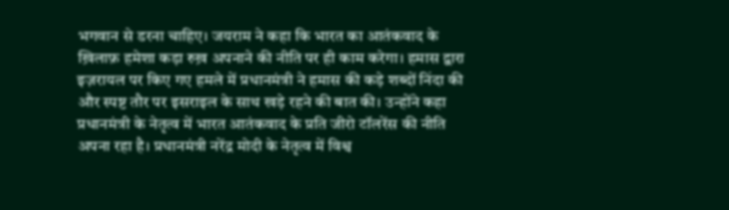भगवान से डरना चाहिए। जयराम ने कहा कि भारत का आतंकवाद के ख़िलाफ़ हमेशा कड़ा रुख़ अपनाने की नीति पर ही काम करेगा। हमास द्वारा इज़रायल पर किए गए हमले में प्रधानमंत्री ने हमास की कड़े शब्दों निंदा की और स्पष्ट तौर पर इसराइल के साथ खड़े रहने की बात की। उन्होंने कहा प्रधानमंत्री के नेतृत्व में भारत आतंकवाद के प्रति जीरो टॉलरेंस की नीति अपना रहा है। प्रधानमंत्री नरेंद्र मोदी के नेतृत्व में विश्व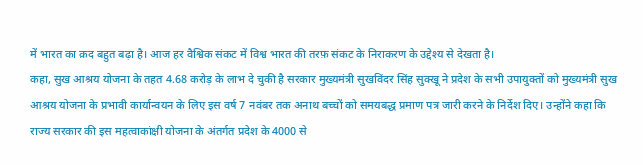में भारत का क़द बहुत बढ़ा है। आज हर वैश्विक संकट में विश्व भारत की तरफ़ संकट के निराकरण के उद्देश्य से देखता है।
कहा, सुख आश्रय योजना के तहत 4.68 करोड़ के लाभ दे चुकी है सरकार मुख्यमंत्री सुखविंदर सिंह सुक्खू ने प्रदेश के सभी उपायुक्तों को मुख्यमंत्री सुख आश्रय योजना के प्रभावी कार्यान्वयन के लिए इस वर्ष 7 नवंबर तक अनाथ बच्चों को समयबद्ध प्रमाण पत्र जारी करने के निर्देश दिए। उन्होंने कहा कि राज्य सरकार की इस महत्वाकांक्षी योजना के अंतर्गत प्रदेश के 4000 से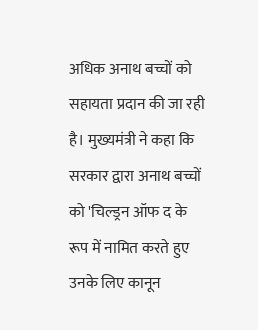अधिक अनाथ बच्चों को सहायता प्रदान की जा रही है। मुख्यमंत्री ने कहा कि सरकार द्वारा अनाथ बच्चों को 'चिल्ड्रन ऑफ द के रूप में नामित करते हुए उनके लिए कानून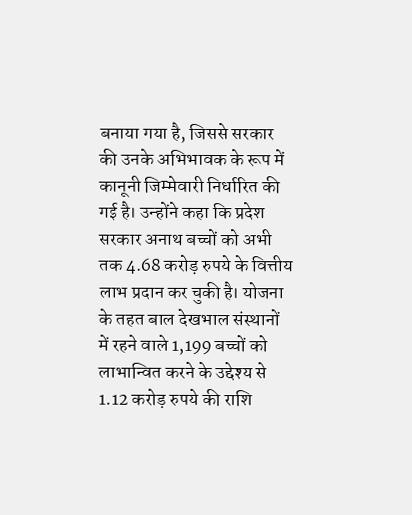बनाया गया है, जिससे सरकार की उनके अभिभावक के रूप में कानूनी जिम्मेवारी निर्धारित की गई है। उन्होंने कहा कि प्रदेश सरकार अनाथ बच्चों को अभी तक 4.68 करोड़ रुपये के वित्तीय लाभ प्रदान कर चुकी है। योजना के तहत बाल देखभाल संस्थानों में रहने वाले 1,199 बच्चों को लाभान्वित करने के उद्देश्य से 1.12 करोड़ रुपये की राशि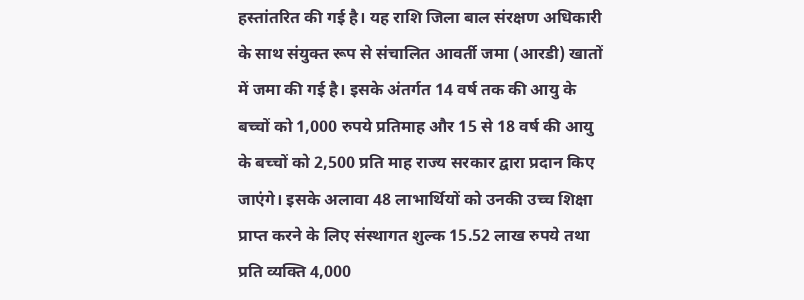हस्तांतरित की गई है। यह राशि जिला बाल संरक्षण अधिकारी के साथ संयुक्त रूप से संचालित आवर्ती जमा (आरडी) खातों में जमा की गई है। इसके अंतर्गत 14 वर्ष तक की आयु के बच्चों को 1,000 रुपये प्रतिमाह और 15 से 18 वर्ष की आयु के बच्चों को 2,500 प्रति माह राज्य सरकार द्वारा प्रदान किए जाएंगे। इसके अलावा 48 लाभार्थियों को उनकी उच्च शिक्षा प्राप्त करने के लिए संस्थागत शुल्क 15.52 लाख रुपये तथा प्रति व्यक्ति 4,000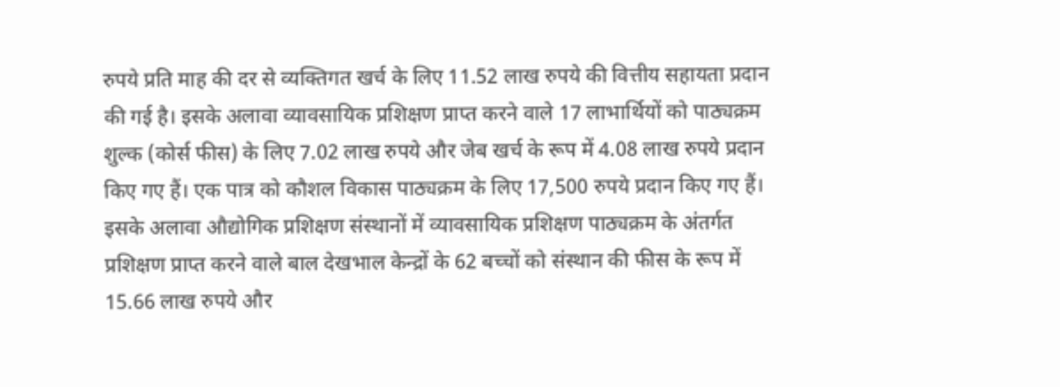रुपये प्रति माह की दर से व्यक्तिगत खर्च के लिए 11.52 लाख रुपये की वित्तीय सहायता प्रदान की गई है। इसके अलावा व्यावसायिक प्रशिक्षण प्राप्त करने वाले 17 लाभार्थियों को पाठ्यक्रम शुल्क (कोर्स फीस) के लिए 7.02 लाख रुपये और जेब खर्च के रूप में 4.08 लाख रुपये प्रदान किए गए हैं। एक पात्र को कौशल विकास पाठ्यक्रम के लिए 17,500 रुपये प्रदान किए गए हैं। इसके अलावा औद्योगिक प्रशिक्षण संस्थानों में व्यावसायिक प्रशिक्षण पाठ्यक्रम के अंतर्गत प्रशिक्षण प्राप्त करने वाले बाल देखभाल केन्द्रों के 62 बच्चों को संस्थान की फीस के रूप में 15.66 लाख रुपये और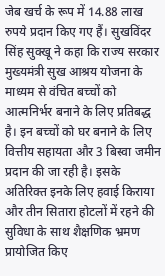जेब खर्च के रूप में 14.88 लाख रुपये प्रदान किए गए हैं। सुखविंदर सिंह सुक्खू ने कहा कि राज्य सरकार मुख्यमंत्री सुख आश्रय योजना के माध्यम से वंचित बच्चों को आत्मनिर्भर बनाने के लिए प्रतिबद्ध है। इन बच्चों को घर बनाने के लिए वित्तीय सहायता और 3 बिस्वा जमीन प्रदान की जा रही है। इसके अतिरिक्त इनके लिए हवाई किराया और तीन सितारा होटलों में रहने की सुविधा के साथ शैक्षणिक भ्रमण प्रायोजित किए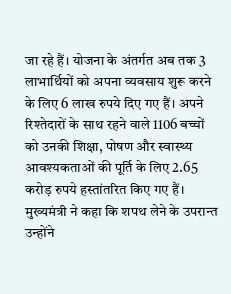जा रहे हैं। योजना के अंतर्गत अब तक 3 लाभार्थियों को अपना व्यवसाय शुरू करने के लिए 6 लाख रुपये दिए गए हैं। अपने रिश्तेदारों के साथ रहने वाले 1106 बच्चों को उनकी शिक्षा, पोषण और स्वास्थ्य आवश्यकताओं की पूर्ति के लिए 2.65 करोड़ रुपये हस्तांतरित किए गए हैं। मुख्यमंत्री ने कहा कि शपथ लेने के उपरान्त उन्होंने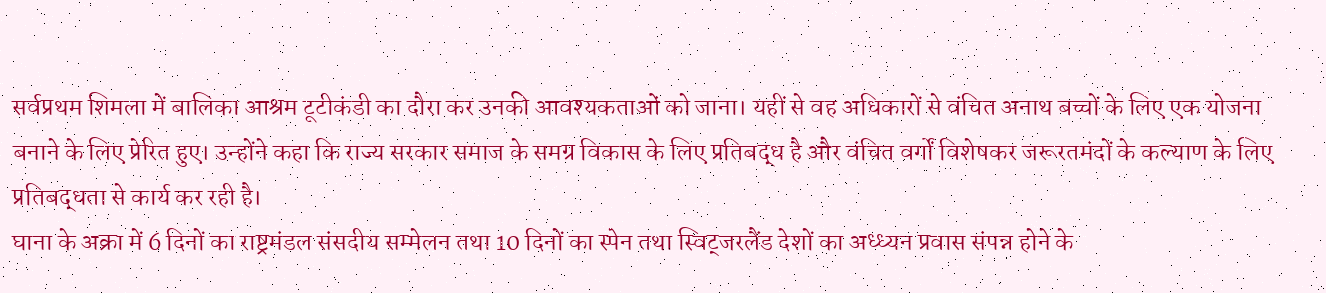सर्वप्रथम शिमला में बालिका आश्रम टूटीकंडी का दौरा कर उनकी आवश्यकताओं को जाना। यहीं से वह अधिकारों से वंचित अनाथ बच्चों के लिए एक योजना बनाने के लिए प्रेरित हुए। उन्होंने कहा कि राज्य सरकार समाज के समग्र विकास के लिए प्रतिबद्ध है और वंचित वर्गों विशेषकर जरूरतमंदों के कल्याण के लिए प्रतिबद्धता से कार्य कर रही है।
घाना के अक्रा में 6 दिनों का राष्ट्रमंडल संसदीय सम्मेलन तथा 10 दिनों का स्पेन तथा स्विट्जरलैंड देशों का अध्ध्यन प्रवास संपन्न होने के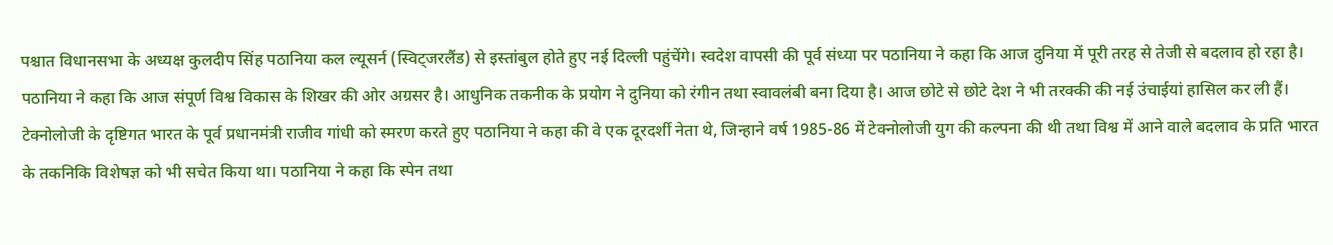पश्चात विधानसभा के अध्यक्ष कुलदीप सिंह पठानिया कल ल्यूसर्न (स्विट्जरलैंड) से इस्तांबुल होते हुए नई दिल्ली पहुंचेंगे। स्वदेश वापसी की पूर्व संध्या पर पठानिया ने कहा कि आज दुनिया में पूरी तरह से तेजी से बदलाव हो रहा है। पठानिया ने कहा कि आज संपूर्ण विश्व विकास के शिखर की ओर अग्रसर है। आधुनिक तकनीक के प्रयोग ने दुनिया को रंगीन तथा स्वावलंबी बना दिया है। आज छोटे से छोटे देश ने भी तरक्की की नई उंचाईयां हासिल कर ली हैं। टेक्नोलोजी के दृष्टिगत भारत के पूर्व प्रधानमंत्री राजीव गांधी को स्मरण करते हुए पठानिया ने कहा की वे एक दूरदर्शी नेता थे, जिन्हाने वर्ष 1985-86 में टेक्नोलोजी युग की कल्पना की थी तथा विश्व में आने वाले बदलाव के प्रति भारत के तकनिकि विशेषज्ञ को भी सचेत किया था। पठानिया ने कहा कि स्पेन तथा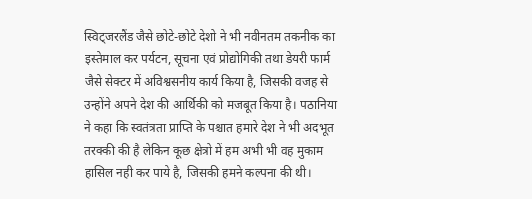स्विट्जरलैंड जैसे छोटे-छोटे देशो ने भी नवीनतम तकनीक का इस्तेमाल कर पर्यटन, सूचना एवं प्रोद्योगिकी तथा डेयरी फार्म जैसे सेक्टर में अविश्वसनीय कार्य किया है, जिसकी वजह से उन्होंने अपने देश की आर्थिकी को मजबूत किया है। पठानिया ने कहा कि स्वतंत्रता प्राप्ति के पश्चात हमारे देश ने भी अदभूत तरक्की की है लेकिन कूछ क्षेत्रो में हम अभी भी वह मुकाम हासिल नही कर पाये है, जिसकी हमने कल्पना की थी।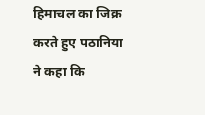हिमाचल का जिक्र करते हुए पठानिया ने कहा कि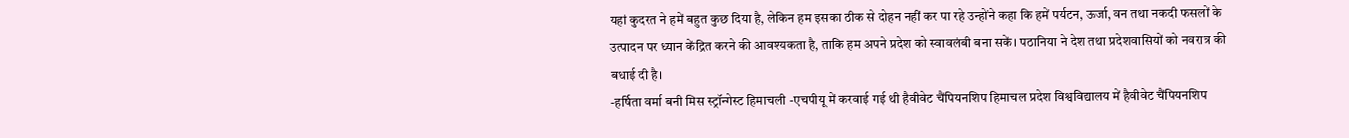यहां कुदरत ने हमें बहुत कुछ दिया है, लेकिन हम इसका ठीक से दोहन नहीं कर पा रहे उन्होंने कहा कि हमें पर्यटन, ऊर्जा, वन तथा नकदी फसलों के उत्पादन पर ध्यान केंद्रित करने की आवश्यकता है, ताकि हम अपने प्रदेश को स्वावलंबी बना सकें। पठानिया ने देश तथा प्रदेशवासियों को नवरात्र की बधाई दी है।
-हर्षिता वर्मा बनी मिस स्ट्रॉन्गेस्ट हिमाचली -एचपीयू में करवाई गई थी हैवीवेट चैंपियनशिप हिमाचल प्रदेश विश्वविद्यालय में हैवीवेट चैंपियनशिप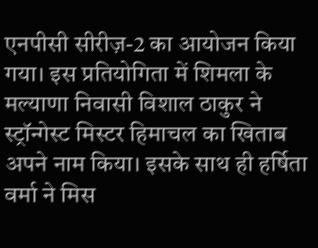एनपीसी सीरीज़-2 का आयोजन किया गया। इस प्रतियोगिता में शिमला के मल्याणा निवासी विशाल ठाकुर ने स्ट्रॉन्गेस्ट मिस्टर हिमाचल का खिताब अपने नाम किया। इसके साथ ही हर्षिता वर्मा ने मिस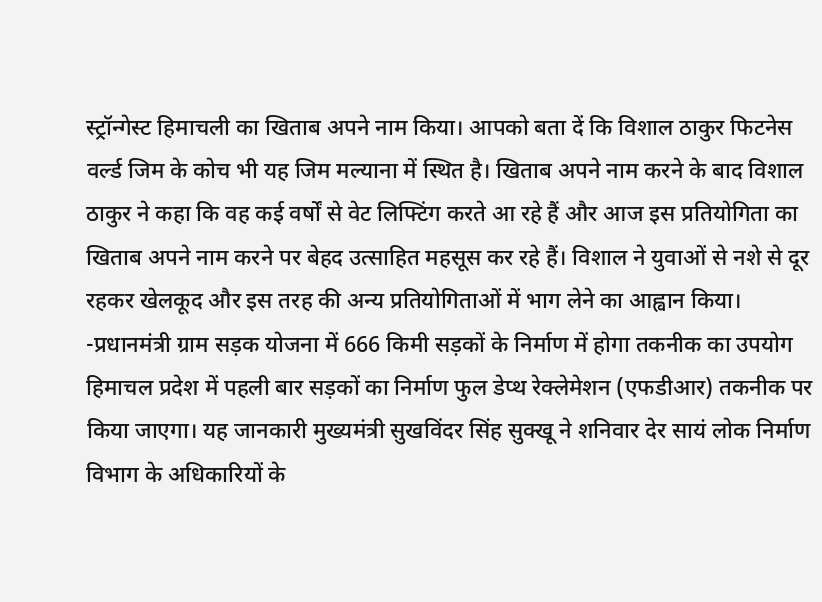स्ट्रॉन्गेस्ट हिमाचली का खिताब अपने नाम किया। आपको बता दें कि विशाल ठाकुर फिटनेस वर्ल्ड जिम के कोच भी यह जिम मल्याना में स्थित है। खिताब अपने नाम करने के बाद विशाल ठाकुर ने कहा कि वह कई वर्षों से वेट लिफ्टिंग करते आ रहे हैं और आज इस प्रतियोगिता का खिताब अपने नाम करने पर बेहद उत्साहित महसूस कर रहे हैं। विशाल ने युवाओं से नशे से दूर रहकर खेलकूद और इस तरह की अन्य प्रतियोगिताओं में भाग लेने का आह्वान किया।
-प्रधानमंत्री ग्राम सड़क योजना में 666 किमी सड़कों के निर्माण में होगा तकनीक का उपयोग हिमाचल प्रदेश में पहली बार सड़कों का निर्माण फुल डेप्थ रेक्लेमेशन (एफडीआर) तकनीक पर किया जाएगा। यह जानकारी मुख्यमंत्री सुखविंदर सिंह सुक्खू ने शनिवार देर सायं लोक निर्माण विभाग के अधिकारियों के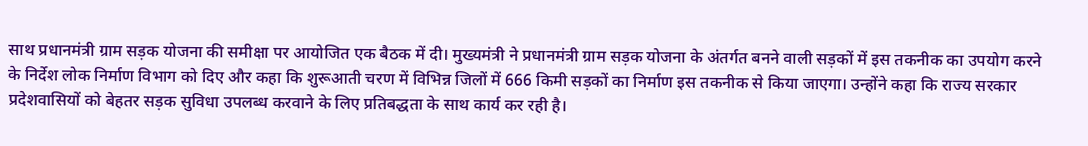साथ प्रधानमंत्री ग्राम सड़क योजना की समीक्षा पर आयोजित एक बैठक में दी। मुख्यमंत्री ने प्रधानमंत्री ग्राम सड़क योजना के अंतर्गत बनने वाली सड़कों में इस तकनीक का उपयोग करने के निर्देश लोक निर्माण विभाग को दिए और कहा कि शुरूआती चरण में विभिन्न जिलों में 666 किमी सड़कों का निर्माण इस तकनीक से किया जाएगा। उन्होंने कहा कि राज्य सरकार प्रदेशवासियों को बेहतर सड़क सुविधा उपलब्ध करवाने के लिए प्रतिबद्धता के साथ कार्य कर रही है।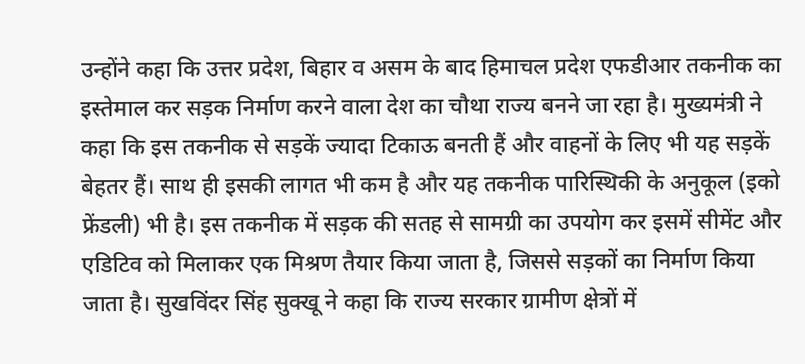उन्होंने कहा कि उत्तर प्रदेश, बिहार व असम के बाद हिमाचल प्रदेश एफडीआर तकनीक का इस्तेमाल कर सड़क निर्माण करने वाला देश का चौथा राज्य बनने जा रहा है। मुख्यमंत्री ने कहा कि इस तकनीक से सड़कें ज्यादा टिकाऊ बनती हैं और वाहनों के लिए भी यह सड़कें बेहतर हैं। साथ ही इसकी लागत भी कम है और यह तकनीक पारिस्थिकी के अनुकूल (इको फ्रेंडली) भी है। इस तकनीक में सड़क की सतह से सामग्री का उपयोग कर इसमें सीमेंट और एडिटिव को मिलाकर एक मिश्रण तैयार किया जाता है, जिससे सड़कों का निर्माण किया जाता है। सुखविंदर सिंह सुक्खू ने कहा कि राज्य सरकार ग्रामीण क्षेत्रों में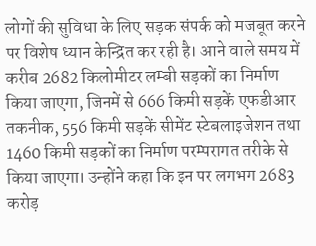लोगों की सुविधा के लिए सड़क संपर्क को मजबूत करने पर विशेष ध्यान केन्द्रित कर रही है। आने वाले समय में करीब 2682 किलोमीटर लम्बी सड़कों का निर्माण किया जाएगा, जिनमें से 666 किमी सड़कें एफडीआर तकनीक, 556 किमी सड़कें सीमेंट स्टेबलाइजेशन तथा 1460 किमी सड़कों का निर्माण परम्परागत तरीके से किया जाएगा। उन्होंने कहा कि इन पर लगभग 2683 करोड़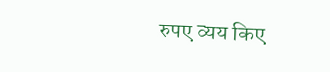रुपए व्यय किए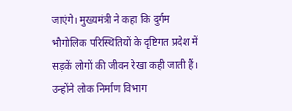जाएंगे। मुख्यमंत्री ने कहा कि दुर्गम भौगोलिक परिस्थितियों के दृष्टिगत प्रदेश में सड़कें लोगों की जीवन रेखा कही जाती हैं। उन्होंने लोक निर्माण विभाग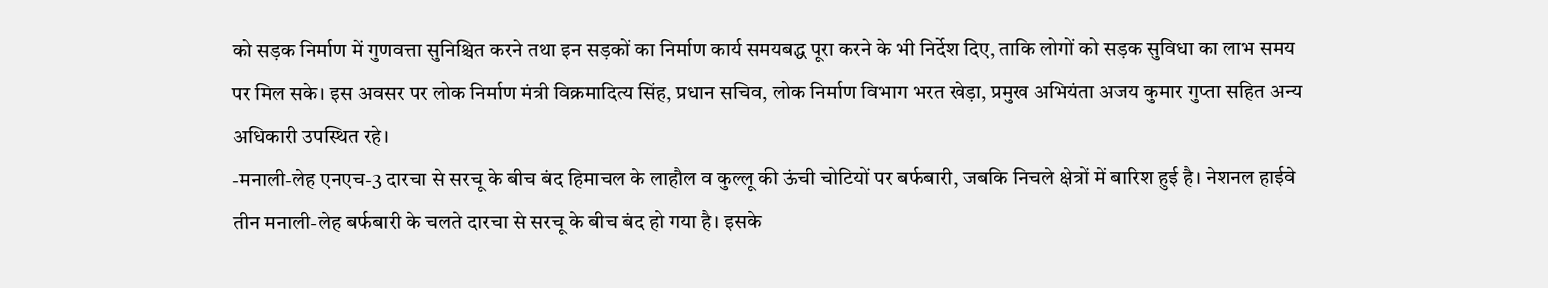को सड़क निर्माण में गुणवत्ता सुनिश्चित करने तथा इन सड़कों का निर्माण कार्य समयबद्ध पूरा करने के भी निर्देश दिए, ताकि लोगों को सड़क सुविधा का लाभ समय पर मिल सके। इस अवसर पर लोक निर्माण मंत्री विक्रमादित्य सिंह, प्रधान सचिव, लोक निर्माण विभाग भरत खेड़ा, प्रमुख अभियंता अजय कुमार गुप्ता सहित अन्य अधिकारी उपस्थित रहे।
-मनाली-लेह एनएच-3 दारचा से सरचू के बीच बंद हिमाचल के लाहौल व कुल्लू की ऊंची चोटियों पर बर्फबारी, जबकि निचले क्षेत्रों में बारिश हुई है। नेशनल हाईवे तीन मनाली-लेह बर्फबारी के चलते दारचा से सरचू के बीच बंद हो गया है। इसके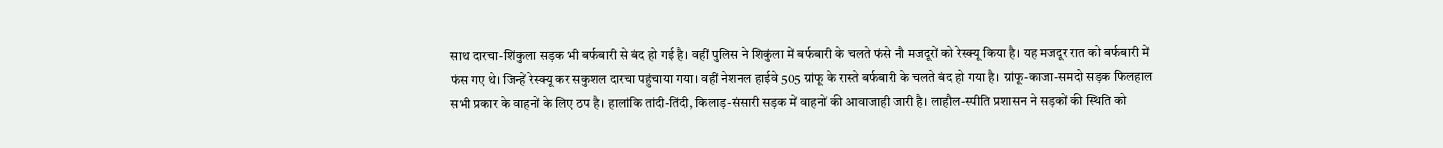साथ दारचा-शिंकुला सड़क भी बर्फबारी से बंद हो गई है। वहीं पुलिस ने शिकुंला में बर्फबारी के चलते फंसे नौ मजदूरों को रेस्क्यू किया है। यह मजदूर रात को बर्फबारी में फंस गए थे। जिन्हें रेस्क्यू कर सकुशल दारचा पहुंचाया गया। वहीं नेशनल हाईवे 505 ग्रांफू के रास्ते बर्फबारी के चलते बंद हो गया है। ग्रांफू-काजा-समदो सड़क फिलहाल सभी प्रकार के वाहनों के लिए ठप है। हालांकि तांदी-तिंदी, किलाड़-संसारी सड़क में वाहनों की आवाजाही जारी है। लाहौल-स्पीति प्रशासन ने सड़कों की स्थिति को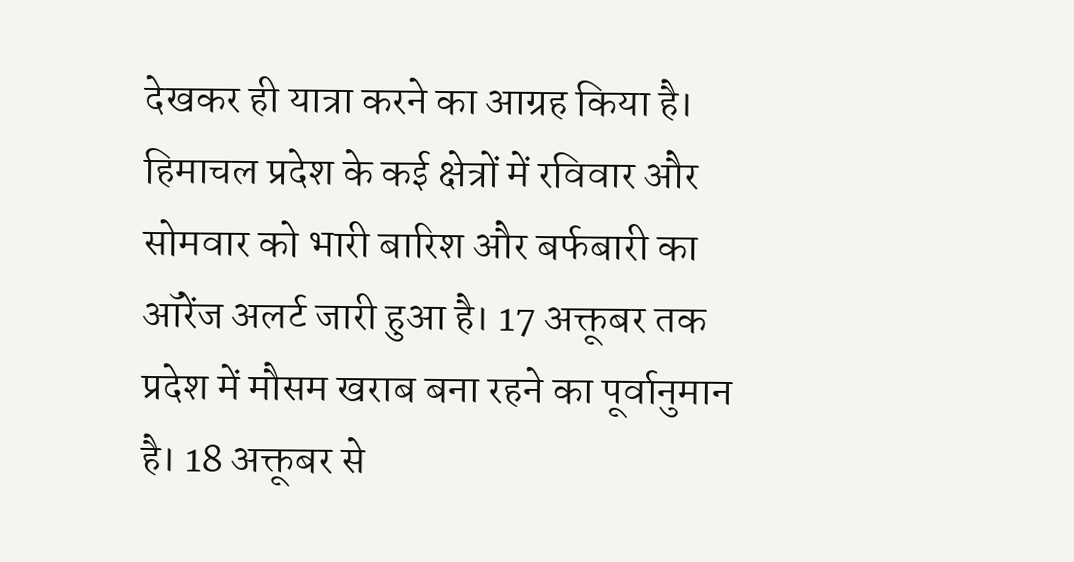देखकर ही यात्रा करने का आग्रह किया है। हिमाचल प्रदेश के कई क्षेत्रों में रविवार और सोमवार को भारी बारिश और बर्फबारी का ऑरेंज अलर्ट जारी हुआ है। 17 अक्तूबर तक प्रदेश में मौसम खराब बना रहने का पूर्वानुमान है। 18 अक्तूबर से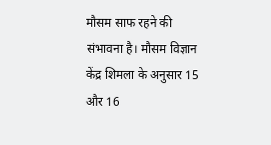मौसम साफ रहने की संभावना है। मौसम विज्ञान केंद्र शिमला के अनुसार 15 और 16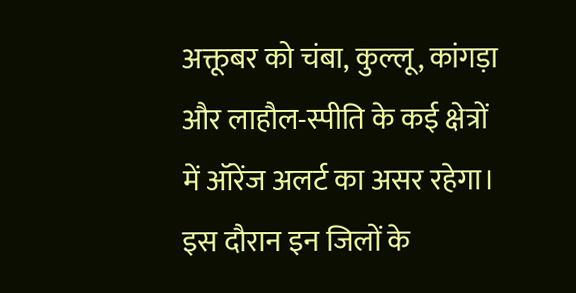अक्तूबर को चंबा, कुल्लू, कांगड़ा और लाहौल-स्पीति के कई क्षेत्रों में ऑरेंज अलर्ट का असर रहेगा। इस दौरान इन जिलों के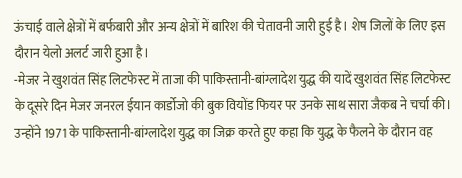ऊंचाई वाले क्षेत्रों में बर्फबारी और अन्य क्षेत्रों में बारिश की चेतावनी जारी हुई है। शेष जिलों के लिए इस दौरान येलो अलर्ट जारी हुआ है।
-मेजर ने खुशवंत सिंह लिटफेस्ट में ताजा की पाकिस्तानी-बांग्लादेश युद्ध की यादें खुशवंत सिंह लिटफेस्ट के दूसरे दिन मेजर जनरल ईयान कार्डोजो की बुक वियोंड फियर पर उनके साथ सारा जैकब ने चर्चा की। उन्होंने 1971 के पाकिस्तानी-बांग्लादेश युद्ध का जिक्र करते हुए कहा कि युद्ध के फैलने के दौरान वह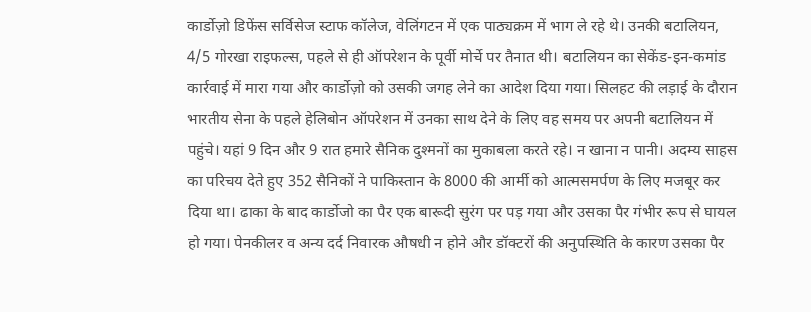कार्डोज़ो डिफेंस सर्विसेज स्टाफ कॉलेज, वेलिंगटन में एक पाठ्यक्रम में भाग ले रहे थे। उनकी बटालियन, 4/5 गोरखा राइफल्स, पहले से ही ऑपरेशन के पूर्वी मोर्चे पर तैनात थी। बटालियन का सेकेंड-इन-कमांड कार्रवाई में मारा गया और कार्डोज़ो को उसकी जगह लेने का आदेश दिया गया। सिलहट की लड़ाई के दौरान भारतीय सेना के पहले हेलिबोन ऑपरेशन में उनका साथ देने के लिए वह समय पर अपनी बटालियन में पहुंचे। यहां 9 दिन और 9 रात हमारे सैनिक दुश्मनों का मुकाबला करते रहे। न खाना न पानी। अदम्य साहस का परिचय देते हुए 352 सैनिकों ने पाकिस्तान के 8000 की आर्मी को आत्मसमर्पण के लिए मजबूर कर दिया था। ढाका के बाद कार्डोजो का पैर एक बारूदी सुरंग पर पड़ गया और उसका पैर गंभीर रूप से घायल हो गया। पेनकीलर व अन्य दर्द निवारक औषधी न होने और डॉक्टरों की अनुपस्थिति के कारण उसका पैर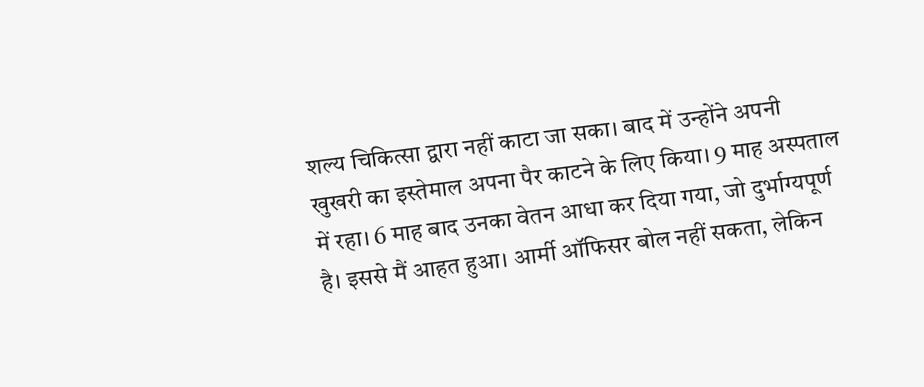शल्य चिकित्सा द्वारा नहीं काटा जा सका। बाद में उन्होंने अपनी खुखरी का इस्तेमाल अपना पैर काटने के लिए किया। 9 माह अस्पताल में रहा। 6 माह बाद उनका वेतन आधा कर दिया गया, जो दुर्भाग्यपूर्ण है। इससे मैं आहत हुआ। आर्मी ऑफिसर बोल नहीं सकता, लेकिन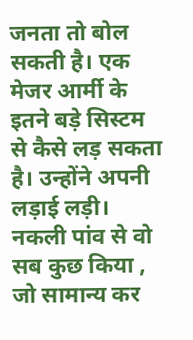जनता तो बोल सकती है। एक मेजर आर्मी के इतने बड़े सिस्टम से कैसे लड़ सकता है। उन्होंने अपनी लड़ाई लड़ी। नकली पांव से वो सब कुछ किया , जो सामान्य कर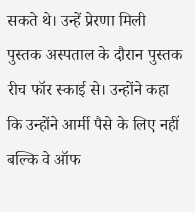सकते थे। उन्हें प्रेरणा मिली पुस्तक अस्पताल के दौरान पुस्तक रीच फॉर स्काई से। उन्होंने कहा कि उन्होंने आर्मी पैसे के लिए नहीं बल्कि वे ऑफ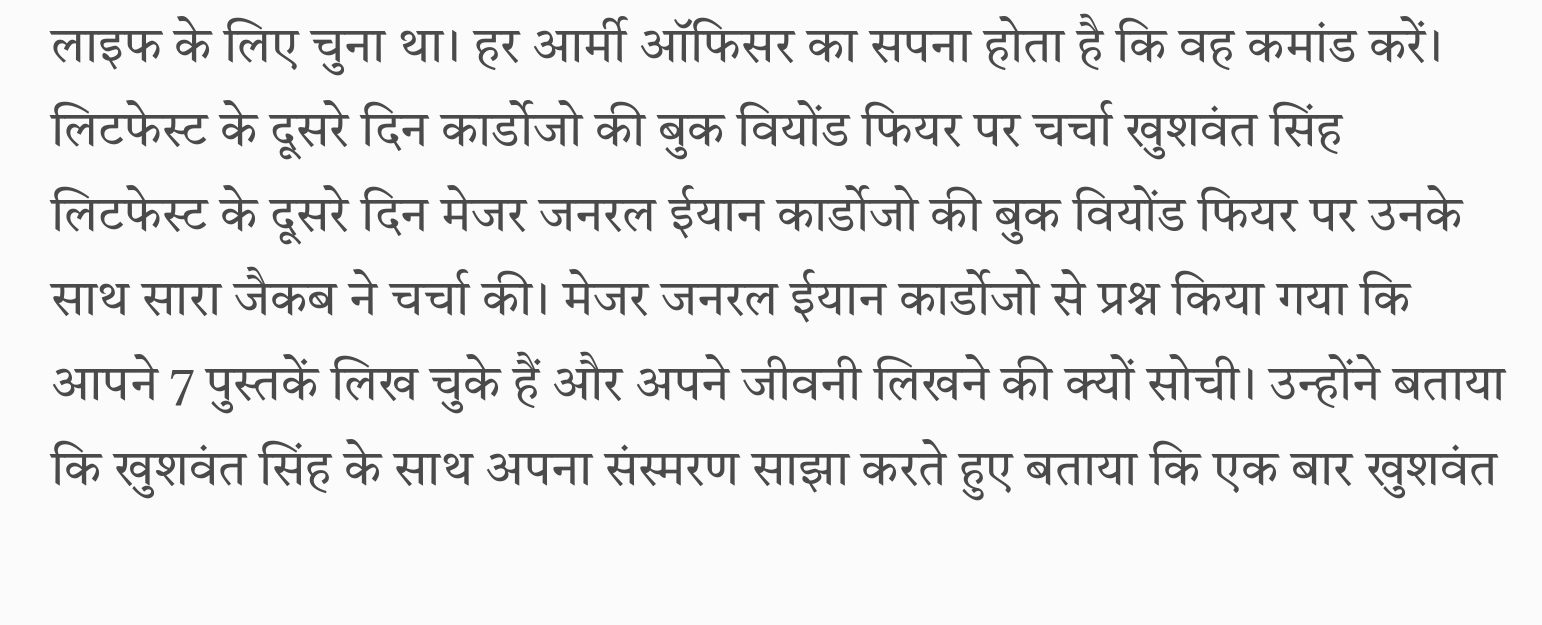लाइफ के लिए चुना था। हर आर्मी ऑफिसर का सपना होता है कि वह कमांड करें। लिटफेस्ट के दूसरे दिन कार्डोजो की बुक वियोंड फियर पर चर्चा खुशवंत सिंह लिटफेस्ट के दूसरे दिन मेजर जनरल ईयान कार्डोजो की बुक वियोंड फियर पर उनके साथ सारा जैकब ने चर्चा की। मेजर जनरल ईयान कार्डोजो से प्रश्न किया गया कि आपने 7 पुस्तकें लिख चुके हैं और अपने जीवनी लिखने की क्यों सोची। उन्होंने बताया कि खुशवंत सिंह के साथ अपना संस्मरण साझा करते हुए बताया कि एक बार खुशवंत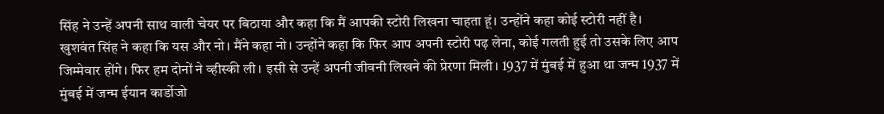सिंह ने उन्हें अपनी साथ वाली चेयर पर बिठाया और कहा कि मैं आपकी स्टोरी लिखना चाहता हूं। उन्होंने कहा कोई स्टोरी नहीं है। खुशवंत सिंह ने कहा कि यस और नो। मैंने कहा नो। उन्होंने कहा कि फिर आप अपनी स्टोरी पढ़ लेना, कोई गलती हुई तो उसके लिए आप जिम्मेवार होंगे। फिर हम दोनों ने व्हीस्की ली। इसी से उन्हें अपनी जीवनी लिखने की प्रेरणा मिली। 1937 में मुंबई में हुआ था जन्म 1937 में मुंबई में जन्म ईयान कार्डोजो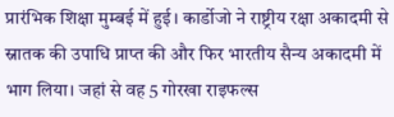प्रारंभिक शिक्षा मुम्बई में हुई। कार्डोजो ने राष्ट्रीय रक्षा अकादमी से स्नातक की उपाधि प्राप्त की और फिर भारतीय सैन्य अकादमी में भाग लिया। जहां से वह 5 गोरखा राइफल्स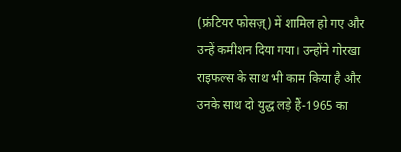(फ्रंटियर फोसज़्) में शामिल हो गए और उन्हें कमीशन दिया गया। उन्होंने गोरखा राइफल्स के साथ भी काम किया है और उनके साथ दो युद्ध लड़े हैं-1965 का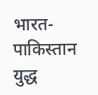भारत-पाकिस्तान युद्ध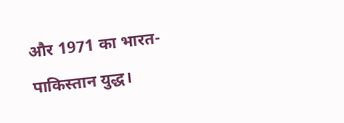और 1971 का भारत-पाकिस्तान युद्ध।